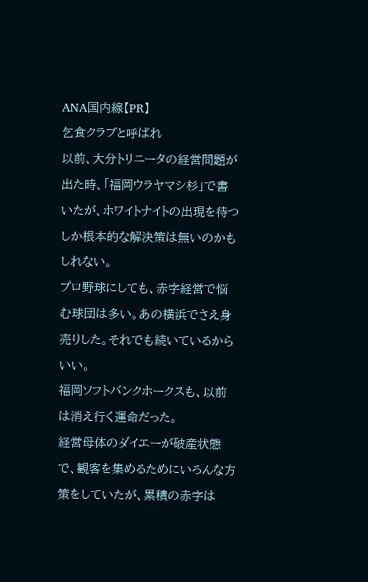ANA国内線【PR】
乞食クラブと呼ばれ
以前、大分トリニータの経営問題が出た時、「福岡ウラヤマシ杉」で書いたが、ホワイトナイトの出現を待つしか根本的な解決策は無いのかもしれない。
プロ野球にしても、赤字経営で悩む球団は多い。あの横浜でさえ身売りした。それでも続いているからいい。
福岡ソフトバンクホークスも、以前は消え行く運命だった。
経営母体のダイエーが破産状態で、観客を集めるためにいろんな方策をしていたが、累積の赤字は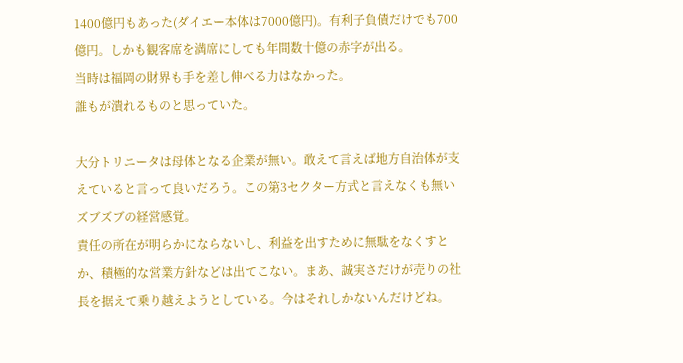1400億円もあった(ダイエー本体は7000億円)。有利子負債だけでも700億円。しかも観客席を満席にしても年間数十億の赤字が出る。
当時は福岡の財界も手を差し伸べる力はなかった。
誰もが潰れるものと思っていた。

大分トリニータは母体となる企業が無い。敢えて言えば地方自治体が支えていると言って良いだろう。この第3セクター方式と言えなくも無いズブズブの経営感覚。
責任の所在が明らかにならないし、利益を出すために無駄をなくすとか、積極的な営業方針などは出てこない。まあ、誠実さだけが売りの社長を据えて乗り越えようとしている。今はそれしかないんだけどね。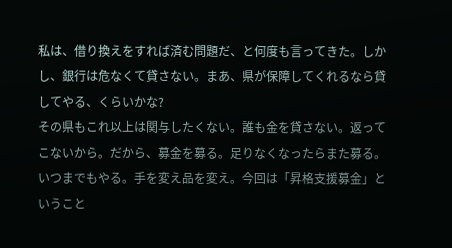私は、借り換えをすれば済む問題だ、と何度も言ってきた。しかし、銀行は危なくて貸さない。まあ、県が保障してくれるなら貸してやる、くらいかな?
その県もこれ以上は関与したくない。誰も金を貸さない。返ってこないから。だから、募金を募る。足りなくなったらまた募る。いつまでもやる。手を変え品を変え。今回は「昇格支援募金」ということ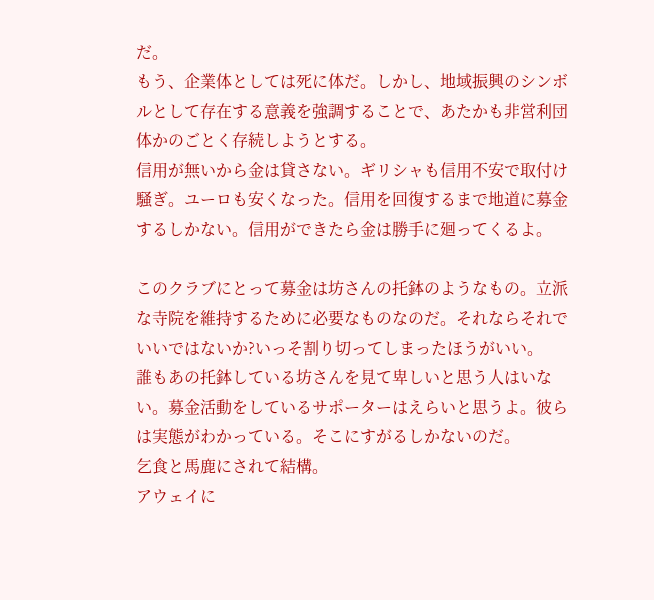だ。
もう、企業体としては死に体だ。しかし、地域振興のシンボルとして存在する意義を強調することで、あたかも非営利団体かのごとく存続しようとする。
信用が無いから金は貸さない。ギリシャも信用不安で取付け騒ぎ。ユーロも安くなった。信用を回復するまで地道に募金するしかない。信用ができたら金は勝手に廻ってくるよ。

このクラブにとって募金は坊さんの托鉢のようなもの。立派な寺院を維持するために必要なものなのだ。それならそれでいいではないか?いっそ割り切ってしまったほうがいい。
誰もあの托鉢している坊さんを見て卑しいと思う人はいない。募金活動をしているサポーターはえらいと思うよ。彼らは実態がわかっている。そこにすがるしかないのだ。
乞食と馬鹿にされて結構。
アウェイに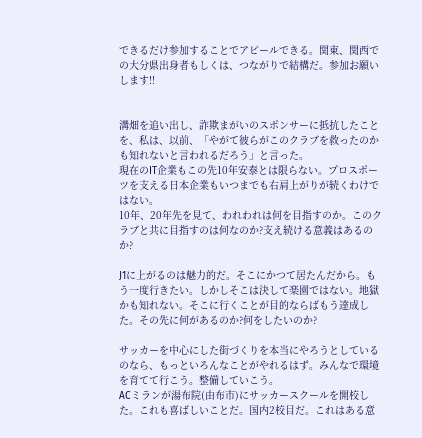できるだけ参加することでアピールできる。関東、関西での大分県出身者もしくは、つながりで結構だ。参加お願いします!!


溝畑を追い出し、詐欺まがいのスポンサーに抵抗したことを、私は、以前、「やがて彼らがこのクラブを救ったのかも知れないと言われるだろう」と言った。
現在のIT企業もこの先10年安泰とは限らない。プロスポーツを支える日本企業もいつまでも右肩上がりが続くわけではない。
10年、20年先を見て、われわれは何を目指すのか。このクラブと共に目指すのは何なのか?支え続ける意義はあるのか?

J1に上がるのは魅力的だ。そこにかつて居たんだから。もう一度行きたい。しかしそこは決して楽園ではない。地獄かも知れない。そこに行くことが目的ならばもう達成した。その先に何があるのか?何をしたいのか?

サッカーを中心にした街づくりを本当にやろうとしているのなら、もっといろんなことがやれるはず。みんなで環境を育てて行こう。整備していこう。
ACミランが湯布院(由布市)にサッカースクールを開校した。これも喜ばしいことだ。国内2校目だ。これはある意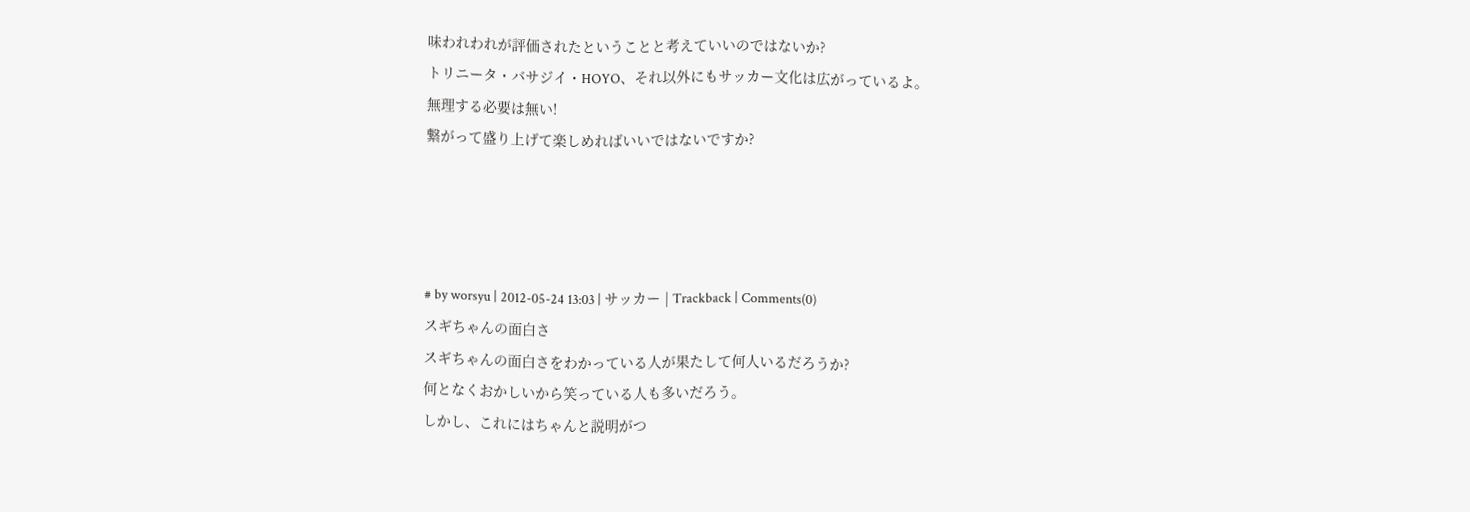味われわれが評価されたということと考えていいのではないか?
トリニータ・バサジイ・HOYO、それ以外にもサッカー文化は広がっているよ。
無理する必要は無い!
繋がって盛り上げて楽しめればいいではないですか?




# by worsyu | 2012-05-24 13:03 | サッカー | Trackback | Comments(0)
スギちゃんの面白さ
スギちゃんの面白さをわかっている人が果たして何人いるだろうか?
何となくおかしいから笑っている人も多いだろう。
しかし、これにはちゃんと説明がつ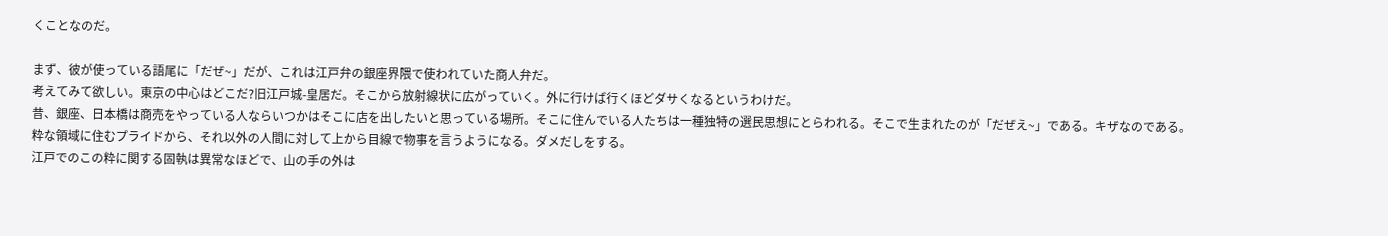くことなのだ。

まず、彼が使っている語尾に「だぜ~」だが、これは江戸弁の銀座界隈で使われていた商人弁だ。
考えてみて欲しい。東京の中心はどこだ?旧江戸城-皇居だ。そこから放射線状に広がっていく。外に行けば行くほどダサくなるというわけだ。
昔、銀座、日本橋は商売をやっている人ならいつかはそこに店を出したいと思っている場所。そこに住んでいる人たちは一種独特の選民思想にとらわれる。そこで生まれたのが「だぜえ~」である。キザなのである。
粋な領域に住むプライドから、それ以外の人間に対して上から目線で物事を言うようになる。ダメだしをする。
江戸でのこの粋に関する固執は異常なほどで、山の手の外は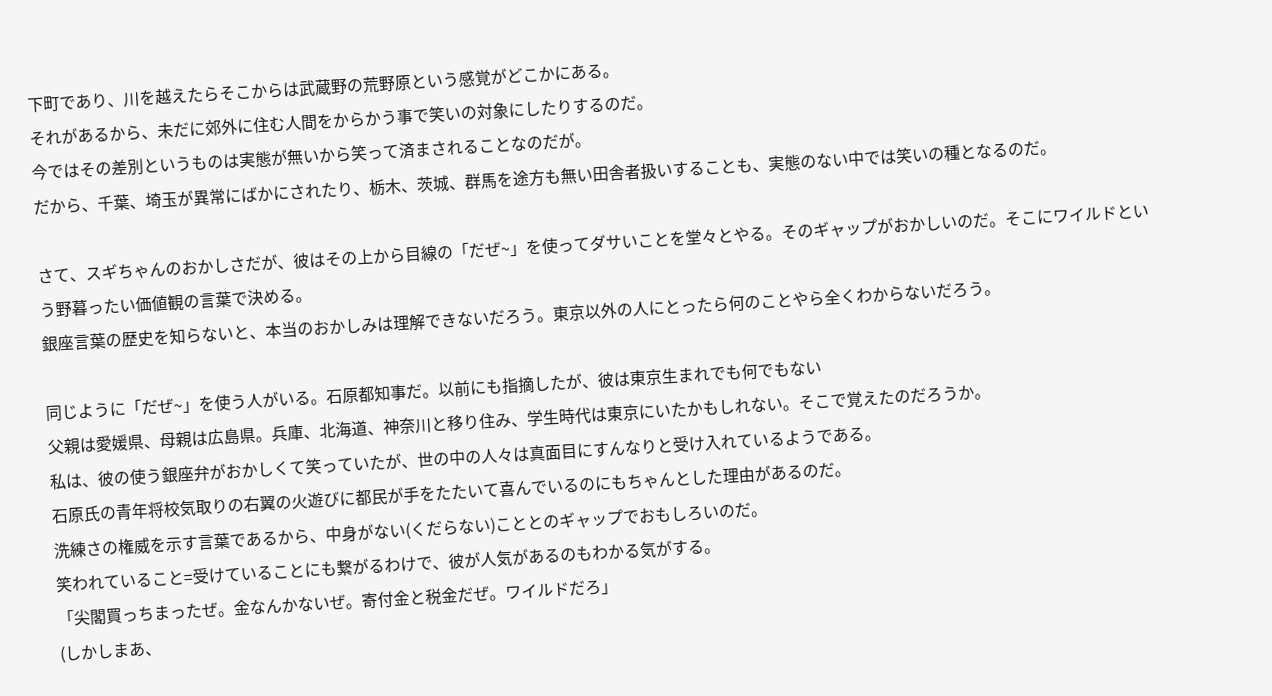下町であり、川を越えたらそこからは武蔵野の荒野原という感覚がどこかにある。
それがあるから、未だに郊外に住む人間をからかう事で笑いの対象にしたりするのだ。
今ではその差別というものは実態が無いから笑って済まされることなのだが。
だから、千葉、埼玉が異常にばかにされたり、栃木、茨城、群馬を途方も無い田舎者扱いすることも、実態のない中では笑いの種となるのだ。

さて、スギちゃんのおかしさだが、彼はその上から目線の「だぜ~」を使ってダサいことを堂々とやる。そのギャップがおかしいのだ。そこにワイルドという野暮ったい価値観の言葉で決める。
銀座言葉の歴史を知らないと、本当のおかしみは理解できないだろう。東京以外の人にとったら何のことやら全くわからないだろう。

同じように「だぜ~」を使う人がいる。石原都知事だ。以前にも指摘したが、彼は東京生まれでも何でもない
父親は愛媛県、母親は広島県。兵庫、北海道、神奈川と移り住み、学生時代は東京にいたかもしれない。そこで覚えたのだろうか。
私は、彼の使う銀座弁がおかしくて笑っていたが、世の中の人々は真面目にすんなりと受け入れているようである。
石原氏の青年将校気取りの右翼の火遊びに都民が手をたたいて喜んでいるのにもちゃんとした理由があるのだ。
洗練さの権威を示す言葉であるから、中身がない(くだらない)こととのギャップでおもしろいのだ。
笑われていること=受けていることにも繋がるわけで、彼が人気があるのもわかる気がする。
「尖閣買っちまったぜ。金なんかないぜ。寄付金と税金だぜ。ワイルドだろ」
(しかしまあ、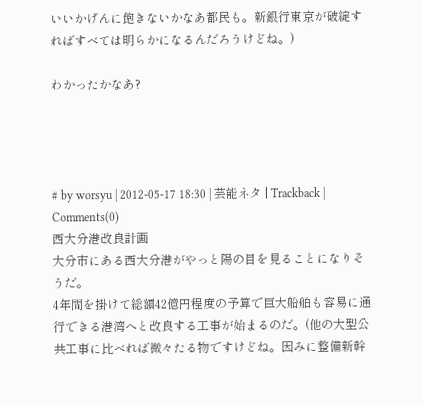いいかげんに飽きないかなあ都民も。新銀行東京が破綻すればすべては明らかになるんだろうけどね。)

わかったかなあ?




# by worsyu | 2012-05-17 18:30 | 芸能ネタ | Trackback | Comments(0)
西大分港改良計画
大分市にある西大分港がやっと陽の目を見ることになりそうだ。
4年間を掛けて総額42億円程度の予算で巨大船舶も容易に通行できる港湾へと改良する工事が始まるのだ。(他の大型公共工事に比べれば微々たる物ですけどね。因みに整備新幹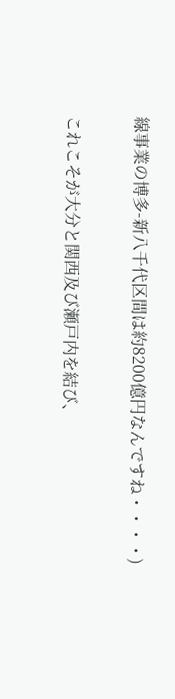線事業の博多-新八千代区間は約8200億円なんですね・・・・)

これこそが大分と関西及び瀬戸内を結び、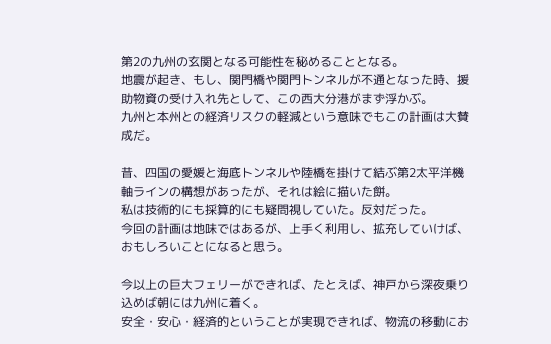第2の九州の玄関となる可能性を秘めることとなる。
地震が起き、もし、関門橋や関門トンネルが不通となった時、援助物資の受け入れ先として、この西大分港がまず浮かぶ。
九州と本州との経済リスクの軽減という意味でもこの計画は大賛成だ。

昔、四国の愛媛と海底トンネルや陸橋を掛けて結ぶ第2太平洋機軸ラインの構想があったが、それは絵に描いた餅。
私は技術的にも採算的にも疑問視していた。反対だった。
今回の計画は地味ではあるが、上手く利用し、拡充していけば、おもしろいことになると思う。

今以上の巨大フェリーができれば、たとえば、神戸から深夜乗り込めば朝には九州に着く。
安全・安心・経済的ということが実現できれば、物流の移動にお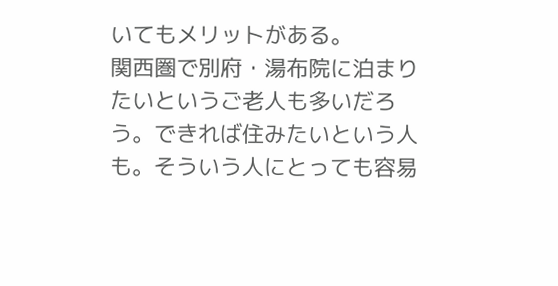いてもメリットがある。
関西圏で別府・湯布院に泊まりたいというご老人も多いだろう。できれば住みたいという人も。そういう人にとっても容易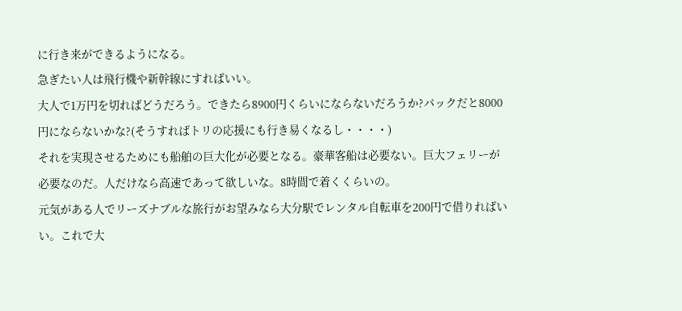に行き来ができるようになる。
急ぎたい人は飛行機や新幹線にすればいい。
大人で1万円を切ればどうだろう。できたら8900円くらいにならないだろうか?パックだと8000円にならないかな?(そうすればトリの応援にも行き易くなるし・・・・)
それを実現させるためにも船舶の巨大化が必要となる。豪華客船は必要ない。巨大フェリーが必要なのだ。人だけなら高速であって欲しいな。8時間で着くくらいの。
元気がある人でリーズナブルな旅行がお望みなら大分駅でレンタル自転車を200円で借りればいい。これで大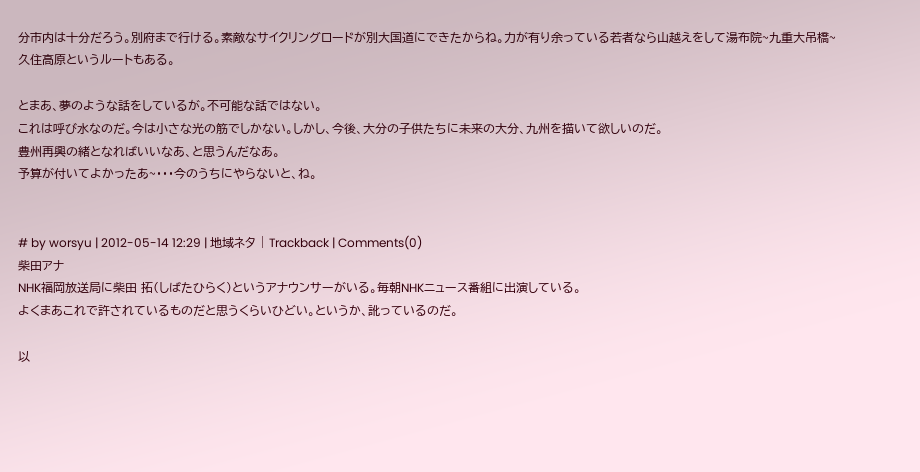分市内は十分だろう。別府まで行ける。素敵なサイクリングロードが別大国道にできたからね。力が有り余っている若者なら山越えをして湯布院~九重大吊橋~久住高原というルートもある。

とまあ、夢のような話をしているが。不可能な話ではない。
これは呼び水なのだ。今は小さな光の筋でしかない。しかし、今後、大分の子供たちに未来の大分、九州を描いて欲しいのだ。
豊州再興の緒となればいいなあ、と思うんだなあ。
予算が付いてよかったあ~・・・今のうちにやらないと、ね。


# by worsyu | 2012-05-14 12:29 | 地域ネタ | Trackback | Comments(0)
柴田アナ
NHK福岡放送局に柴田 拓(しばたひらく)というアナウンサーがいる。毎朝NHKニュース番組に出演している。
よくまあこれで許されているものだと思うくらいひどい。というか、訛っているのだ。

以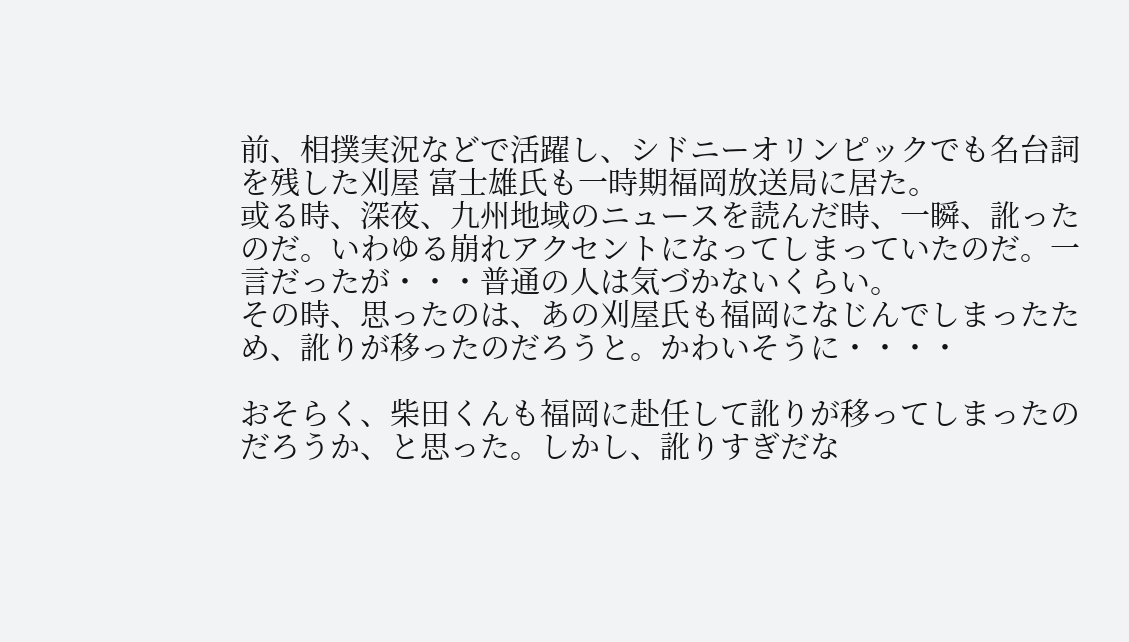前、相撲実況などで活躍し、シドニーオリンピックでも名台詞を残した刈屋 富士雄氏も一時期福岡放送局に居た。
或る時、深夜、九州地域のニュースを読んだ時、一瞬、訛ったのだ。いわゆる崩れアクセントになってしまっていたのだ。一言だったが・・・普通の人は気づかないくらい。
その時、思ったのは、あの刈屋氏も福岡になじんでしまったため、訛りが移ったのだろうと。かわいそうに・・・・

おそらく、柴田くんも福岡に赴任して訛りが移ってしまったのだろうか、と思った。しかし、訛りすぎだな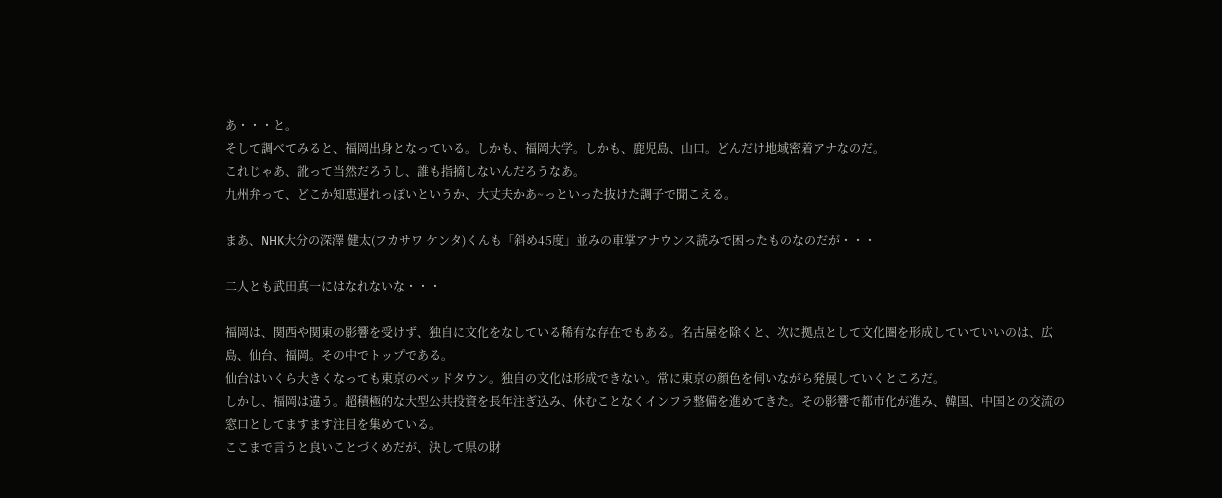あ・・・と。
そして調べてみると、福岡出身となっている。しかも、福岡大学。しかも、鹿児島、山口。どんだけ地域密着アナなのだ。
これじゃあ、訛って当然だろうし、誰も指摘しないんだろうなあ。
九州弁って、どこか知恵遅れっぽいというか、大丈夫かあ~っといった抜けた調子で聞こえる。

まあ、NHK大分の深澤 健太(フカサワ ケンタ)くんも「斜め45度」並みの車掌アナウンス読みで困ったものなのだが・・・

二人とも武田真一にはなれないな・・・

福岡は、関西や関東の影響を受けず、独自に文化をなしている稀有な存在でもある。名古屋を除くと、次に拠点として文化圏を形成していていいのは、広島、仙台、福岡。その中でトップである。
仙台はいくら大きくなっても東京のベッドタウン。独自の文化は形成できない。常に東京の顔色を伺いながら発展していくところだ。
しかし、福岡は違う。超積極的な大型公共投資を長年注ぎ込み、休むことなくインフラ整備を進めてきた。その影響で都市化が進み、韓国、中国との交流の窓口としてますます注目を集めている。
ここまで言うと良いことづくめだが、決して県の財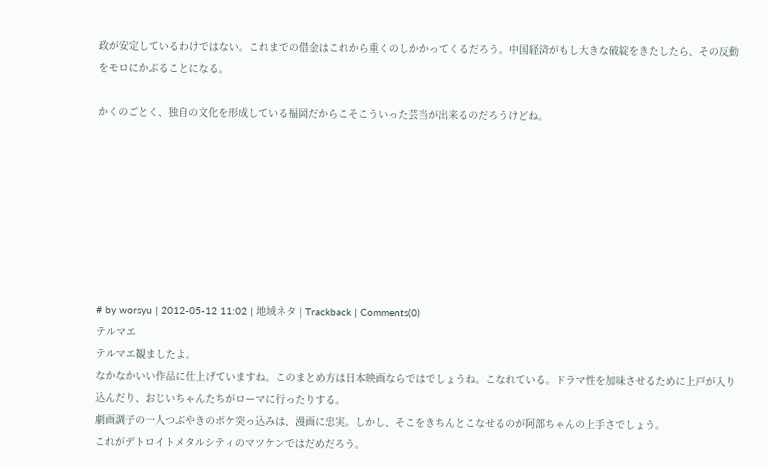政が安定しているわけではない。これまでの借金はこれから重くのしかかってくるだろう。中国経済がもし大きな破綻をきたしたら、その反動をモロにかぶることになる。

かくのごとく、独自の文化を形成している福岡だからこそこういった芸当が出来るのだろうけどね。








# by worsyu | 2012-05-12 11:02 | 地域ネタ | Trackback | Comments(0)
テルマエ
テルマエ観ましたよ。
なかなかいい作品に仕上げていますね。このまとめ方は日本映画ならではでしょうね。こなれている。ドラマ性を加味させるために上戸が入り込んだり、おじいちゃんたちがローマに行ったりする。
劇画調子の一人つぶやきのボケ突っ込みは、漫画に忠実。しかし、そこをきちんとこなせるのが阿部ちゃんの上手さでしょう。
これがデトロイトメタルシティのマツケンではだめだろう。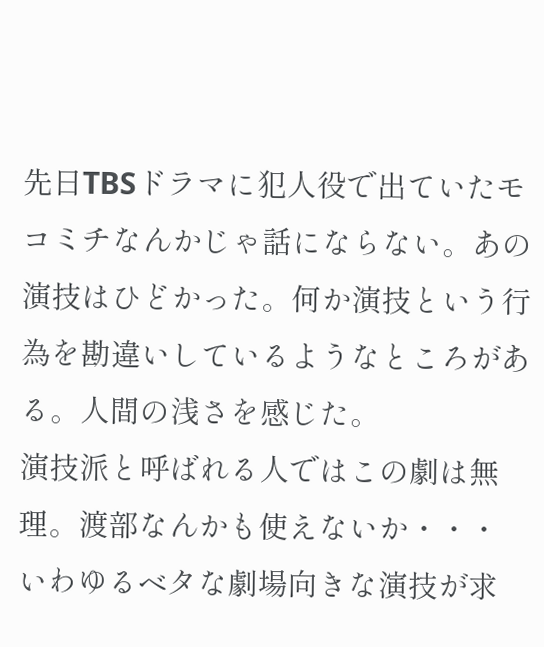先日TBSドラマに犯人役で出ていたモコミチなんかじゃ話にならない。あの演技はひどかった。何か演技という行為を勘違いしているようなところがある。人間の浅さを感じた。
演技派と呼ばれる人ではこの劇は無理。渡部なんかも使えないか・・・
いわゆるベタな劇場向きな演技が求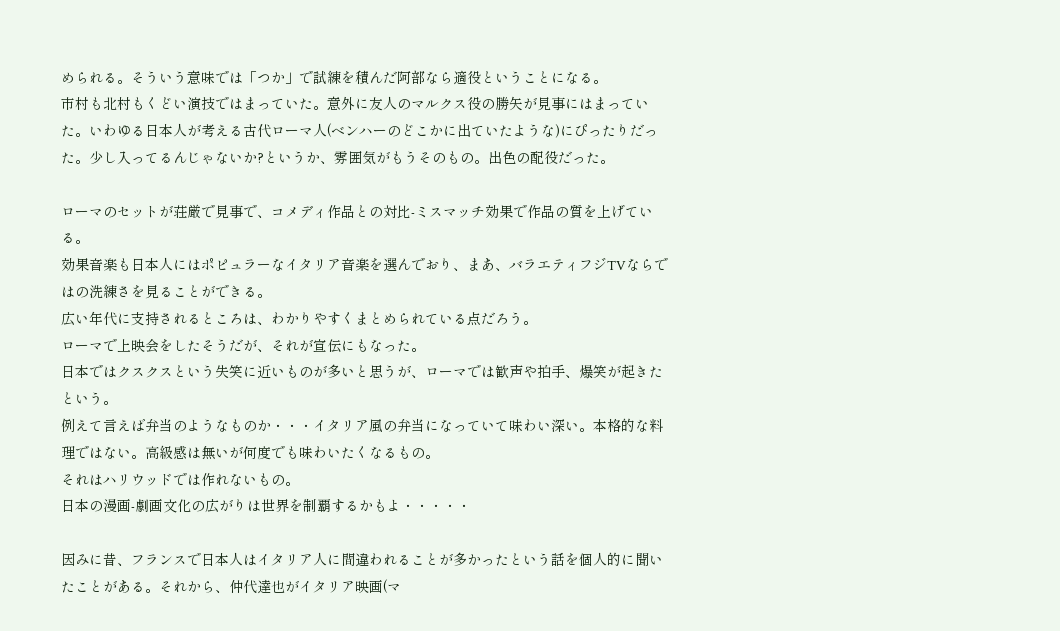められる。そういう意味では「つか」で試練を積んだ阿部なら適役ということになる。
市村も北村もくどい演技ではまっていた。意外に友人のマルクス役の勝矢が見事にはまっていた。いわゆる日本人が考える古代ローマ人(ベンハーのどこかに出ていたような)にぴったりだった。少し入ってるんじゃないか?というか、雰囲気がもうそのもの。出色の配役だった。

ローマのセットが荘厳で見事で、コメディ作品との対比-ミスマッチ効果で作品の質を上げている。
効果音楽も日本人にはポピュラーなイタリア音楽を選んでおり、まあ、バラエティフジTVならではの洗練さを見ることができる。
広い年代に支持されるところは、わかりやすくまとめられている点だろう。
ローマで上映会をしたそうだが、それが宣伝にもなった。
日本ではクスクスという失笑に近いものが多いと思うが、ローマでは歓声や拍手、爆笑が起きたという。
例えて言えば弁当のようなものか・・・イタリア風の弁当になっていて味わい深い。本格的な料理ではない。高級感は無いが何度でも味わいたくなるもの。
それはハリウッドでは作れないもの。
日本の漫画-劇画文化の広がりは世界を制覇するかもよ・・・・・

因みに昔、フランスで日本人はイタリア人に間違われることが多かったという話を個人的に聞いたことがある。それから、仲代達也がイタリア映画(マ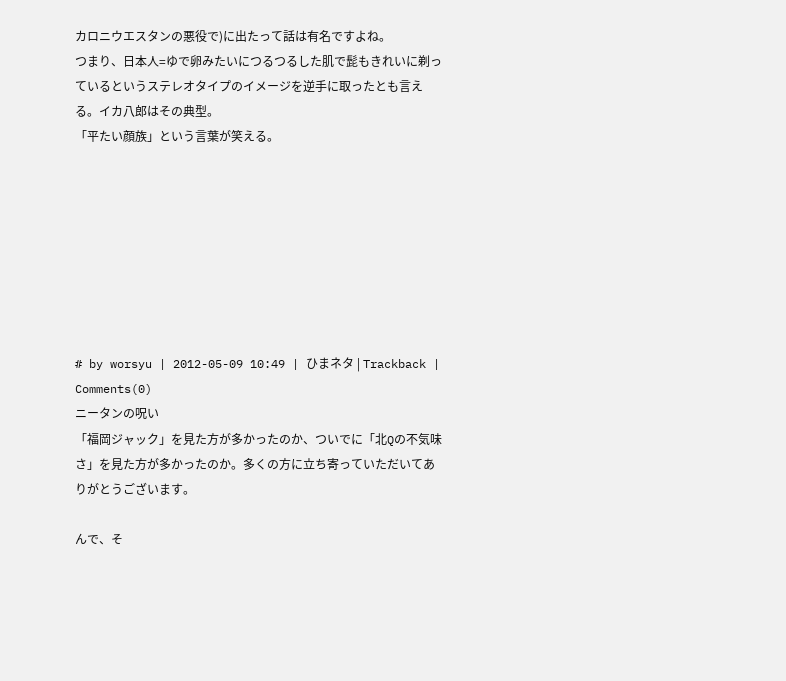カロニウエスタンの悪役で)に出たって話は有名ですよね。
つまり、日本人=ゆで卵みたいにつるつるした肌で髭もきれいに剃っているというステレオタイプのイメージを逆手に取ったとも言える。イカ八郎はその典型。
「平たい顔族」という言葉が笑える。








# by worsyu | 2012-05-09 10:49 | ひまネタ | Trackback | Comments(0)
ニータンの呪い
「福岡ジャック」を見た方が多かったのか、ついでに「北Qの不気味さ」を見た方が多かったのか。多くの方に立ち寄っていただいてありがとうございます。

んで、そ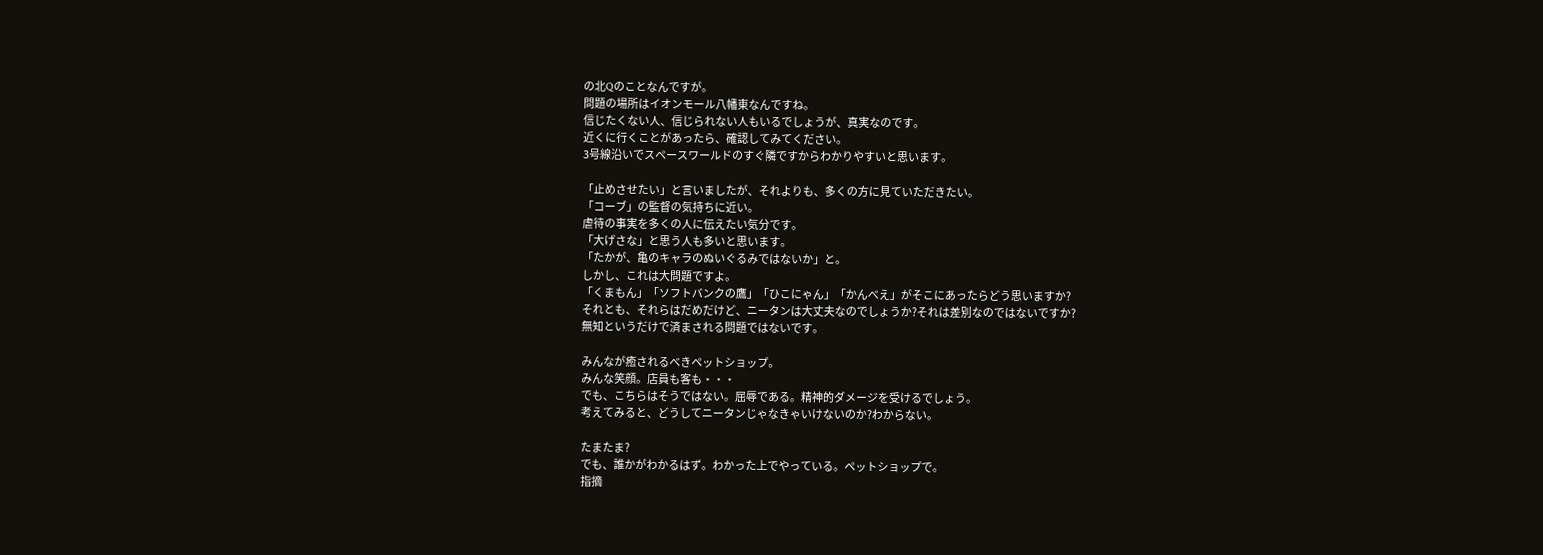の北Qのことなんですが。
問題の場所はイオンモール八幡東なんですね。
信じたくない人、信じられない人もいるでしょうが、真実なのです。
近くに行くことがあったら、確認してみてください。
3号線沿いでスペースワールドのすぐ隣ですからわかりやすいと思います。

「止めさせたい」と言いましたが、それよりも、多くの方に見ていただきたい。
「コーブ」の監督の気持ちに近い。
虐待の事実を多くの人に伝えたい気分です。
「大げさな」と思う人も多いと思います。
「たかが、亀のキャラのぬいぐるみではないか」と。
しかし、これは大問題ですよ。
「くまもん」「ソフトバンクの鷹」「ひこにゃん」「かんべえ」がそこにあったらどう思いますか?
それとも、それらはだめだけど、ニータンは大丈夫なのでしょうか?それは差別なのではないですか?
無知というだけで済まされる問題ではないです。

みんなが癒されるべきペットショップ。
みんな笑顔。店員も客も・・・
でも、こちらはそうではない。屈辱である。精神的ダメージを受けるでしょう。
考えてみると、どうしてニータンじゃなきゃいけないのか?わからない。

たまたま?
でも、誰かがわかるはず。わかった上でやっている。ペットショップで。
指摘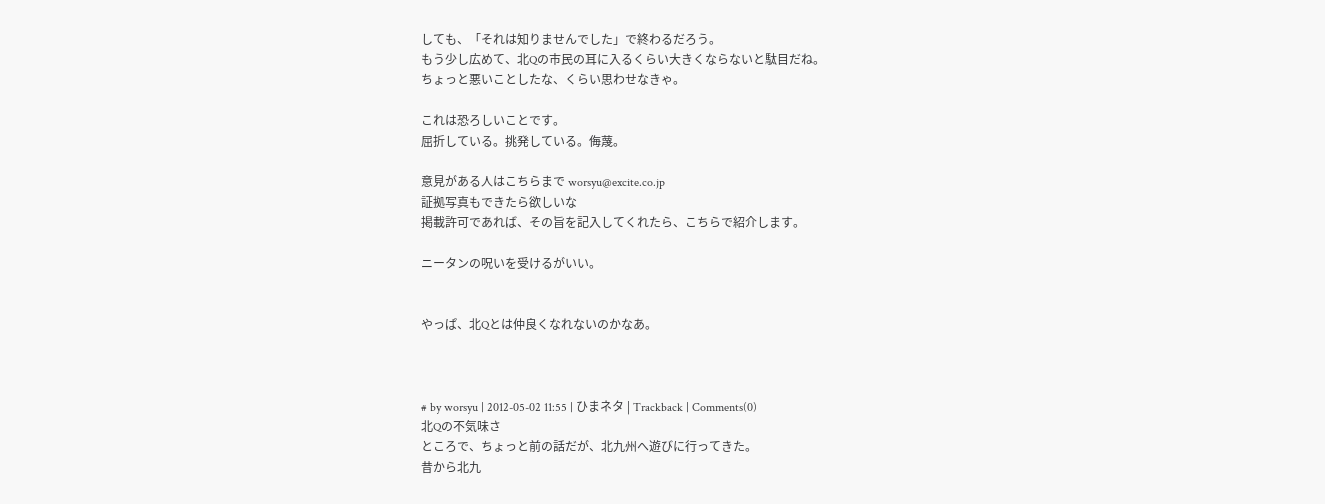しても、「それは知りませんでした」で終わるだろう。
もう少し広めて、北Qの市民の耳に入るくらい大きくならないと駄目だね。
ちょっと悪いことしたな、くらい思わせなきゃ。

これは恐ろしいことです。
屈折している。挑発している。侮蔑。

意見がある人はこちらまで worsyu@excite.co.jp
証拠写真もできたら欲しいな
掲載許可であれば、その旨を記入してくれたら、こちらで紹介します。

ニータンの呪いを受けるがいい。


やっぱ、北Qとは仲良くなれないのかなあ。



# by worsyu | 2012-05-02 11:55 | ひまネタ | Trackback | Comments(0)
北Qの不気味さ
ところで、ちょっと前の話だが、北九州へ遊びに行ってきた。
昔から北九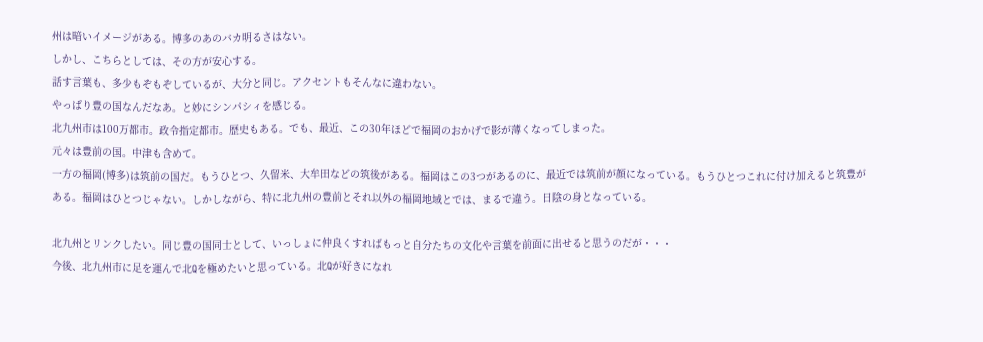州は暗いイメージがある。博多のあのバカ明るさはない。
しかし、こちらとしては、その方が安心する。
話す言葉も、多少もぞもぞしているが、大分と同じ。アクセントもそんなに違わない。
やっぱり豊の国なんだなあ。と妙にシンパシィを感じる。
北九州市は100万都市。政令指定都市。歴史もある。でも、最近、この30年ほどで福岡のおかげで影が薄くなってしまった。
元々は豊前の国。中津も含めて。
一方の福岡(博多)は筑前の国だ。もうひとつ、久留米、大牟田などの筑後がある。福岡はこの3つがあるのに、最近では筑前が顔になっている。もうひとつこれに付け加えると筑豊がある。福岡はひとつじゃない。しかしながら、特に北九州の豊前とそれ以外の福岡地域とでは、まるで違う。日陰の身となっている。

北九州とリンクしたい。同じ豊の国同士として、いっしょに仲良くすればもっと自分たちの文化や言葉を前面に出せると思うのだが・・・
今後、北九州市に足を運んで北Qを極めたいと思っている。北Qが好きになれ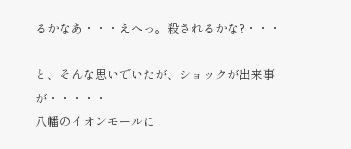るかなあ・・・えへっ。殺されるかな?・・・

と、そんな思いでいたが、ショックが出来事が・・・・・
八幡のイオンモールに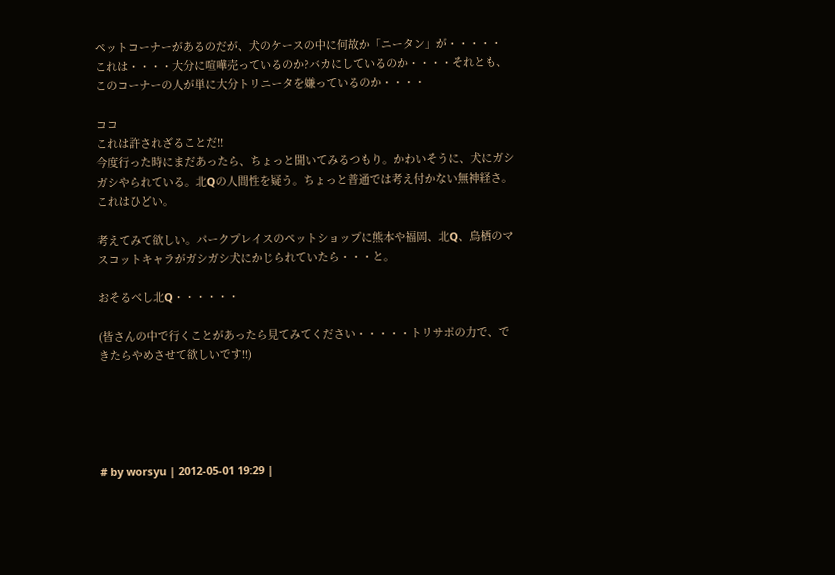ペットコーナーがあるのだが、犬のケースの中に何故か「ニータン」が・・・・・
これは・・・・大分に喧嘩売っているのか?バカにしているのか・・・・それとも、このコーナーの人が単に大分トリニータを嫌っているのか・・・・

ココ
これは許されざることだ!!
今度行った時にまだあったら、ちょっと聞いてみるつもり。かわいそうに、犬にガシガシやられている。北Qの人間性を疑う。ちょっと普通では考え付かない無神経さ。
これはひどい。

考えてみて欲しい。パークプレイスのペットショップに熊本や福岡、北Q、鳥栖のマスコットキャラがガシガシ犬にかじられていたら・・・と。

おそるべし北Q・・・・・・

(皆さんの中で行くことがあったら見てみてください・・・・・トリサポの力で、できたらやめさせて欲しいです!!)





# by worsyu | 2012-05-01 19:29 |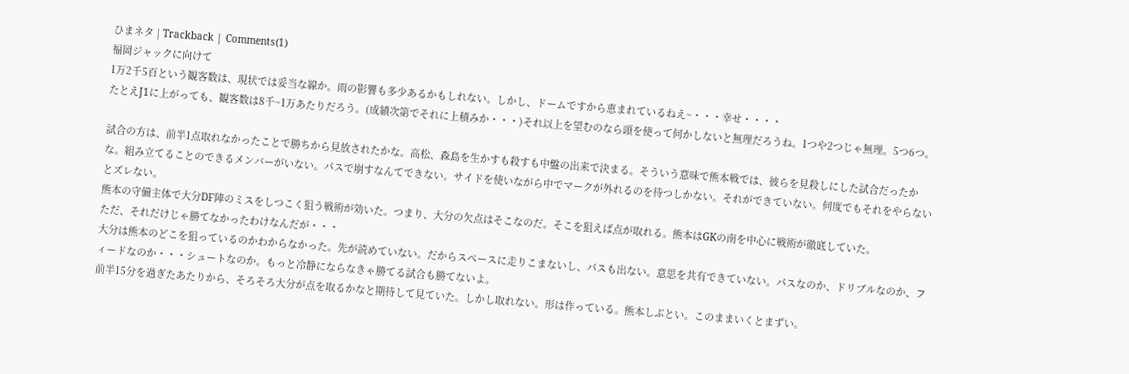ひまネタ | Trackback | Comments(1)
福岡ジャックに向けて
1万2千5百という観客数は、現状では妥当な線か。雨の影響も多少あるかもしれない。しかし、ドームですから恵まれているねえ~・・・幸せ・・・・
たとえJ1に上がっても、観客数は8千~1万あたりだろう。(成績次第でそれに上積みか・・・)それ以上を望むのなら頭を使って何かしないと無理だろうね。1つや2つじゃ無理。5つ6つ。

試合の方は、前半1点取れなかったことで勝ちから見放されたかな。高松、森島を生かすも殺すも中盤の出来で決まる。そういう意味で熊本戦では、彼らを見殺しにした試合だったかな。組み立てることのできるメンバーがいない。パスで崩すなんてできない。サイドを使いながら中でマークが外れるのを待つしかない。それができていない。何度でもそれをやらないとズレない。
熊本の守備主体で大分DF陣のミスをしつこく狙う戦術が効いた。つまり、大分の欠点はそこなのだ。そこを狙えば点が取れる。熊本はGKの南を中心に戦術が徹底していた。
ただ、それだけじゃ勝てなかったわけなんだが・・・
大分は熊本のどこを狙っているのかわからなかった。先が読めていない。だからスペースに走りこまないし、パスも出ない。意思を共有できていない。パスなのか、ドリブルなのか、フィードなのか・・・シュートなのか。もっと冷静にならなきゃ勝てる試合も勝てないよ。
前半15分を過ぎたあたりから、そろそろ大分が点を取るかなと期待して見ていた。しかし取れない。形は作っている。熊本しぶとい。このままいくとまずい。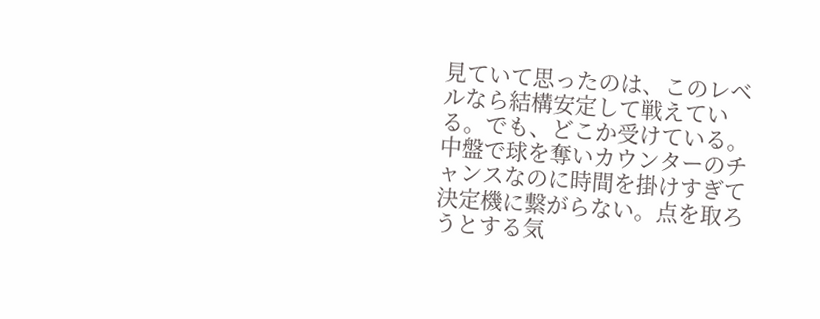見ていて思ったのは、このレベルなら結構安定して戦えている。でも、どこか受けている。中盤で球を奪いカウンターのチャンスなのに時間を掛けすぎて決定機に繋がらない。点を取ろうとする気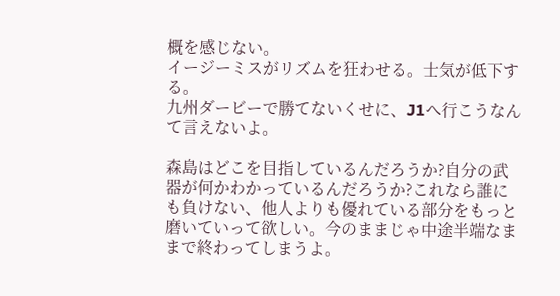概を感じない。
イージーミスがリズムを狂わせる。士気が低下する。
九州ダービーで勝てないくせに、J1へ行こうなんて言えないよ。

森島はどこを目指しているんだろうか?自分の武器が何かわかっているんだろうか?これなら誰にも負けない、他人よりも優れている部分をもっと磨いていって欲しい。今のままじゃ中途半端なままで終わってしまうよ。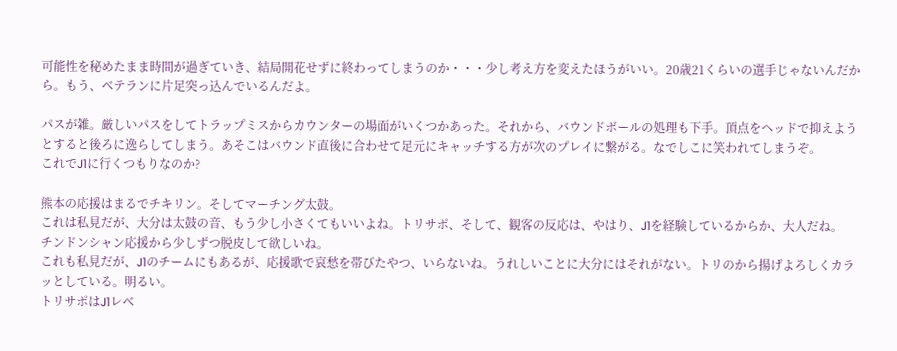可能性を秘めたまま時間が過ぎていき、結局開花せずに終わってしまうのか・・・少し考え方を変えたほうがいい。20歳21くらいの選手じゃないんだから。もう、ベテランに片足突っ込んでいるんだよ。

パスが雑。厳しいパスをしてトラップミスからカウンターの場面がいくつかあった。それから、バウンドボールの処理も下手。頂点をヘッドで抑えようとすると後ろに逸らしてしまう。あそこはバウンド直後に合わせて足元にキャッチする方が次のプレイに繋がる。なでしこに笑われてしまうぞ。
これでJ1に行くつもりなのか?

熊本の応援はまるでチキリン。そしてマーチング太鼓。
これは私見だが、大分は太鼓の音、もう少し小さくてもいいよね。トリサポ、そして、観客の反応は、やはり、J1を経験しているからか、大人だね。
チンドンシャン応援から少しずつ脱皮して欲しいね。
これも私見だが、J1のチームにもあるが、応援歌で哀愁を帯びたやつ、いらないね。うれしいことに大分にはそれがない。トリのから揚げよろしくカラッとしている。明るい。
トリサポはJ1レベ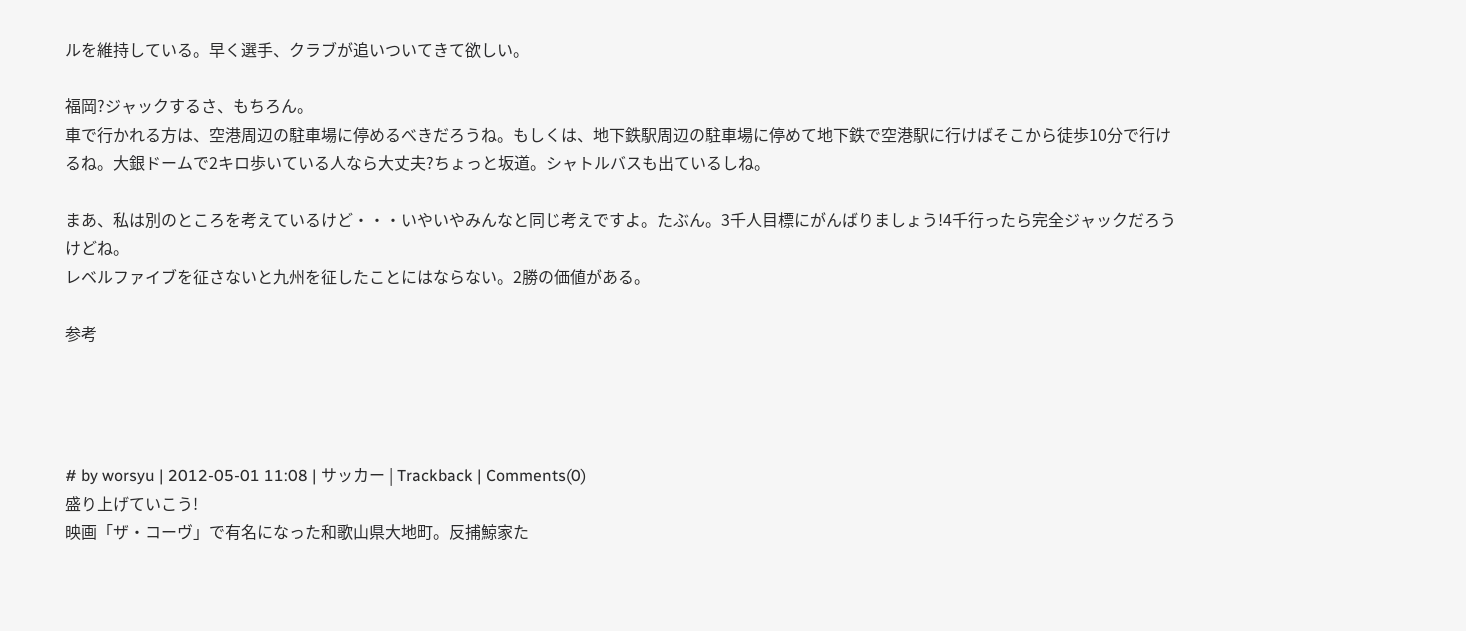ルを維持している。早く選手、クラブが追いついてきて欲しい。

福岡?ジャックするさ、もちろん。
車で行かれる方は、空港周辺の駐車場に停めるべきだろうね。もしくは、地下鉄駅周辺の駐車場に停めて地下鉄で空港駅に行けばそこから徒歩10分で行けるね。大銀ドームで2キロ歩いている人なら大丈夫?ちょっと坂道。シャトルバスも出ているしね。

まあ、私は別のところを考えているけど・・・いやいやみんなと同じ考えですよ。たぶん。3千人目標にがんばりましょう!4千行ったら完全ジャックだろうけどね。
レベルファイブを征さないと九州を征したことにはならない。2勝の価値がある。

参考




# by worsyu | 2012-05-01 11:08 | サッカー | Trackback | Comments(0)
盛り上げていこう!
映画「ザ・コーヴ」で有名になった和歌山県大地町。反捕鯨家た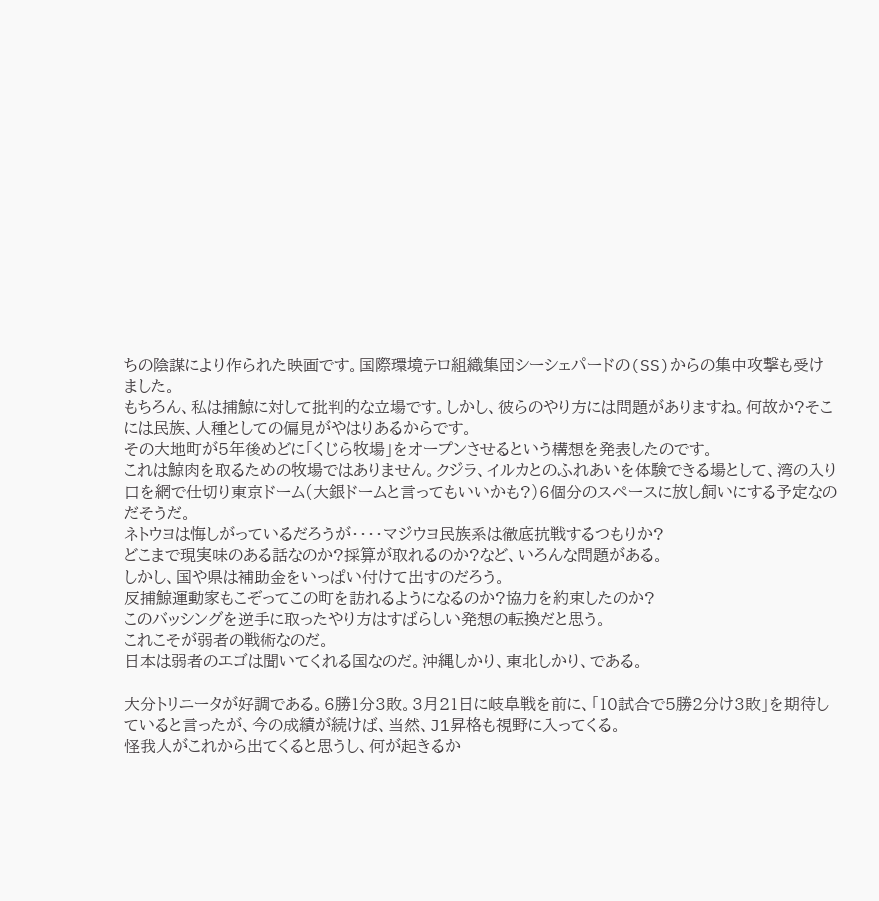ちの陰謀により作られた映画です。国際環境テロ組織集団シーシェパードの(SS)からの集中攻撃も受けました。
もちろん、私は捕鯨に対して批判的な立場です。しかし、彼らのやり方には問題がありますね。何故か?そこには民族、人種としての偏見がやはりあるからです。
その大地町が5年後めどに「くじら牧場」をオープンさせるという構想を発表したのです。
これは鯨肉を取るための牧場ではありません。クジラ、イルカとのふれあいを体験できる場として、湾の入り口を網で仕切り東京ドーム(大銀ドームと言ってもいいかも?)6個分のスペースに放し飼いにする予定なのだそうだ。
ネトウヨは悔しがっているだろうが・・・・マジウヨ民族系は徹底抗戦するつもりか?
どこまで現実味のある話なのか?採算が取れるのか?など、いろんな問題がある。
しかし、国や県は補助金をいっぱい付けて出すのだろう。
反捕鯨運動家もこぞってこの町を訪れるようになるのか?協力を約束したのか?
このバッシングを逆手に取ったやり方はすばらしい発想の転換だと思う。
これこそが弱者の戦術なのだ。
日本は弱者のエゴは聞いてくれる国なのだ。沖縄しかり、東北しかり、である。

大分トリニータが好調である。6勝1分3敗。3月21日に岐阜戦を前に、「10試合で5勝2分け3敗」を期待していると言ったが、今の成績が続けば、当然、J1昇格も視野に入ってくる。
怪我人がこれから出てくると思うし、何が起きるか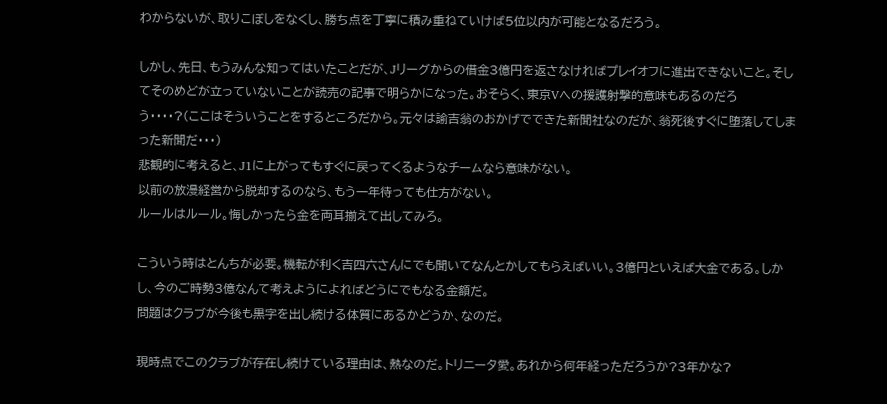わからないが、取りこぼしをなくし、勝ち点を丁寧に積み重ねていけば5位以内が可能となるだろう。

しかし、先日、もうみんな知ってはいたことだが、Jリーグからの借金3億円を返さなければプレイオフに進出できないこと。そしてそのめどが立っていないことが読売の記事で明らかになった。おそらく、東京Vへの援護射撃的意味もあるのだろう・・・・?(ここはそういうことをするところだから。元々は諭吉翁のおかげでできた新聞社なのだが、翁死後すぐに堕落してしまった新聞だ・・・)
悲観的に考えると、J1に上がってもすぐに戻ってくるようなチームなら意味がない。
以前の放漫経営から脱却するのなら、もう一年待っても仕方がない。
ルールはルール。悔しかったら金を両耳揃えて出してみろ。

こういう時はとんちが必要。機転が利く吉四六さんにでも聞いてなんとかしてもらえばいい。3億円といえば大金である。しかし、今のご時勢3億なんて考えようによればどうにでもなる金額だ。
問題はクラブが今後も黒字を出し続ける体質にあるかどうか、なのだ。

現時点でこのクラブが存在し続けている理由は、熱なのだ。トリニータ愛。あれから何年経っただろうか?3年かな?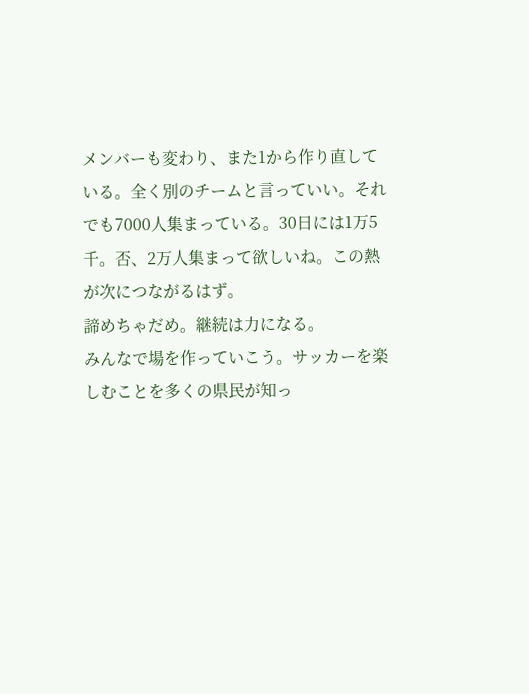メンバーも変わり、また1から作り直している。全く別のチームと言っていい。それでも7000人集まっている。30日には1万5千。否、2万人集まって欲しいね。この熱が次につながるはず。
諦めちゃだめ。継続は力になる。
みんなで場を作っていこう。サッカーを楽しむことを多くの県民が知っ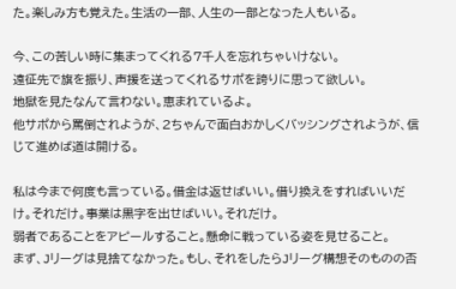た。楽しみ方も覚えた。生活の一部、人生の一部となった人もいる。

今、この苦しい時に集まってくれる7千人を忘れちゃいけない。
遠征先で旗を振り、声援を送ってくれるサポを誇りに思って欲しい。
地獄を見たなんて言わない。恵まれているよ。
他サポから罵倒されようが、2ちゃんで面白おかしくバッシングされようが、信じて進めば道は開ける。

私は今まで何度も言っている。借金は返せばいい。借り換えをすればいいだけ。それだけ。事業は黒字を出せばいい。それだけ。
弱者であることをアピールすること。懸命に戦っている姿を見せること。
まず、Jリーグは見捨てなかった。もし、それをしたらJリーグ構想そのものの否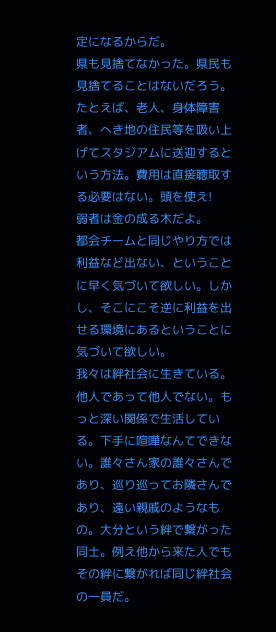定になるからだ。
県も見捨てなかった。県民も見捨てることはないだろう。
たとえば、老人、身体障害者、へき地の住民等を吸い上げてスタジアムに送迎するという方法。費用は直接聴取する必要はない。頭を使え!
弱者は金の成る木だよ。
都会チームと同じやり方では利益など出ない、ということに早く気づいて欲しい。しかし、そこにこそ逆に利益を出せる環境にあるということに気づいて欲しい。
我々は絆社会に生きている。他人であって他人でない。もっと深い関係で生活している。下手に喧嘩なんてできない。誰々さん家の誰々さんであり、巡り巡ってお隣さんであり、遠い親戚のようなもの。大分という絆で繋がった同士。例え他から来た人でもその絆に繋がれば同じ絆社会の一員だ。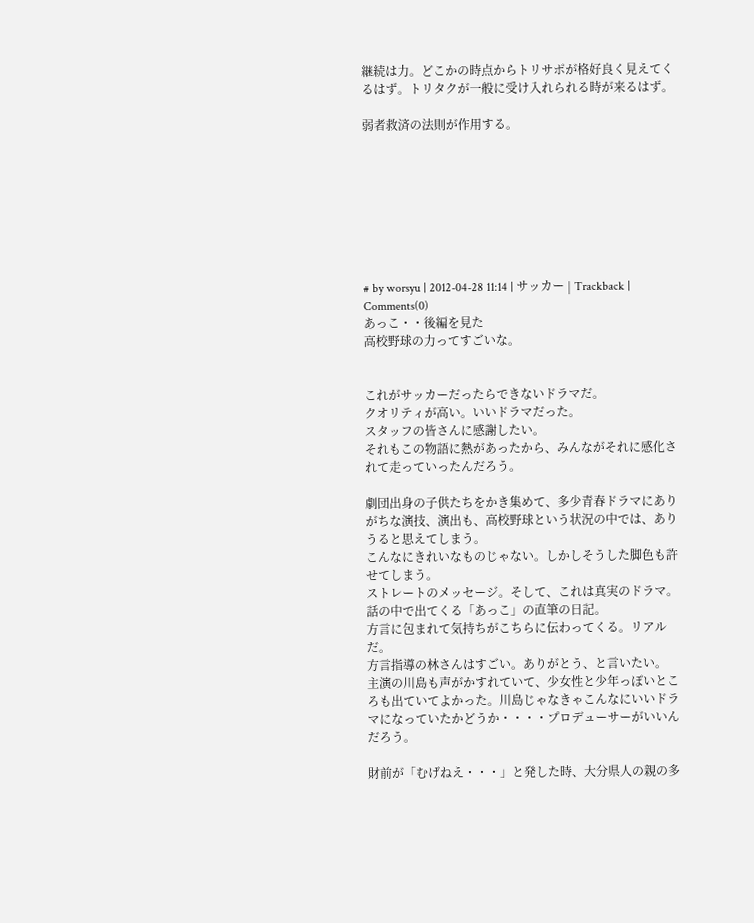継続は力。どこかの時点からトリサポが格好良く見えてくるはず。トリタクが一般に受け入れられる時が来るはず。

弱者救済の法則が作用する。








# by worsyu | 2012-04-28 11:14 | サッカー | Trackback | Comments(0)
あっこ・・後編を見た
高校野球の力ってすごいな。


これがサッカーだったらできないドラマだ。
クオリティが高い。いいドラマだった。
スタッフの皆さんに感謝したい。
それもこの物語に熱があったから、みんながそれに感化されて走っていったんだろう。

劇団出身の子供たちをかき集めて、多少青春ドラマにありがちな演技、演出も、高校野球という状況の中では、ありうると思えてしまう。
こんなにきれいなものじゃない。しかしそうした脚色も許せてしまう。
ストレートのメッセージ。そして、これは真実のドラマ。
話の中で出てくる「あっこ」の直筆の日記。
方言に包まれて気持ちがこちらに伝わってくる。リアルだ。
方言指導の林さんはすごい。ありがとう、と言いたい。
主演の川島も声がかすれていて、少女性と少年っぽいところも出ていてよかった。川島じゃなきゃこんなにいいドラマになっていたかどうか・・・・プロデューサーがいいんだろう。

財前が「むげねえ・・・」と発した時、大分県人の親の多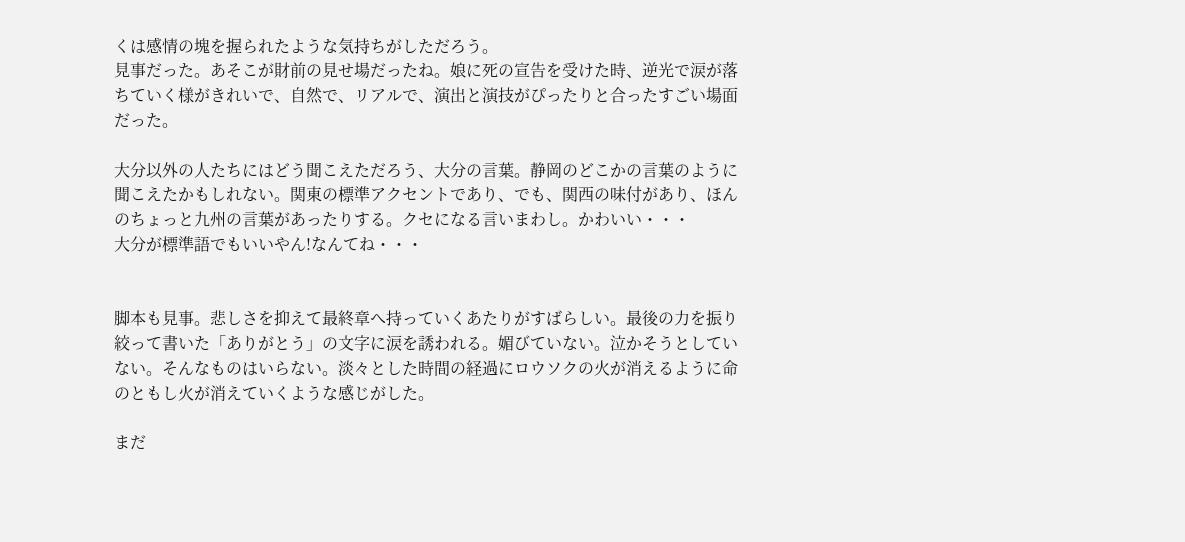くは感情の塊を握られたような気持ちがしただろう。
見事だった。あそこが財前の見せ場だったね。娘に死の宣告を受けた時、逆光で涙が落ちていく様がきれいで、自然で、リアルで、演出と演技がぴったりと合ったすごい場面だった。

大分以外の人たちにはどう聞こえただろう、大分の言葉。静岡のどこかの言葉のように聞こえたかもしれない。関東の標準アクセントであり、でも、関西の味付があり、ほんのちょっと九州の言葉があったりする。クセになる言いまわし。かわいい・・・
大分が標準語でもいいやん!なんてね・・・


脚本も見事。悲しさを抑えて最終章へ持っていくあたりがすばらしい。最後の力を振り絞って書いた「ありがとう」の文字に涙を誘われる。媚びていない。泣かそうとしていない。そんなものはいらない。淡々とした時間の経過にロウソクの火が消えるように命のともし火が消えていくような感じがした。

まだ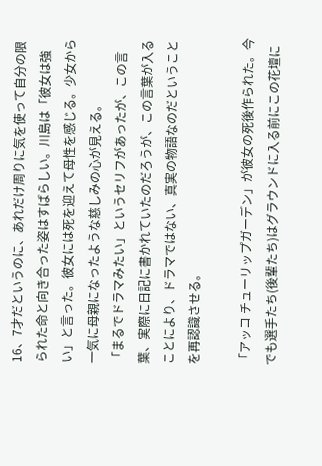16、7才だというのに、あれだけ周りに気を使って自分の限られた命と向き合った姿はすばらしい。川島は「彼女は強い」と言った。彼女には死を迎えて母性を感じる。少女から一気に母親になったような慈しみの心が見える。
「まるでドラマみたい」というセリフがあったが、この言葉、実際に日記に書かれていたのだろうが、この言葉が入ることにより、ドラマではない、真実の物語なのだということを再認識させる。

「アッコ チューリップガーデン」が彼女の死後作られた。今でも選手たち(後輩たち)はグラウンドに入る前にこの花壇に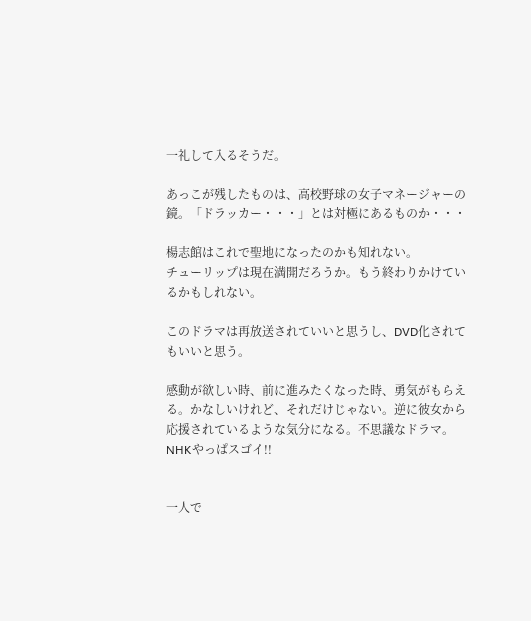一礼して入るそうだ。

あっこが残したものは、高校野球の女子マネージャーの鏡。「ドラッカー・・・」とは対極にあるものか・・・

楊志館はこれで聖地になったのかも知れない。
チューリップは現在満開だろうか。もう終わりかけているかもしれない。

このドラマは再放送されていいと思うし、DVD化されてもいいと思う。

感動が欲しい時、前に進みたくなった時、勇気がもらえる。かなしいけれど、それだけじゃない。逆に彼女から応援されているような気分になる。不思議なドラマ。
NHKやっぱスゴイ!!


一人で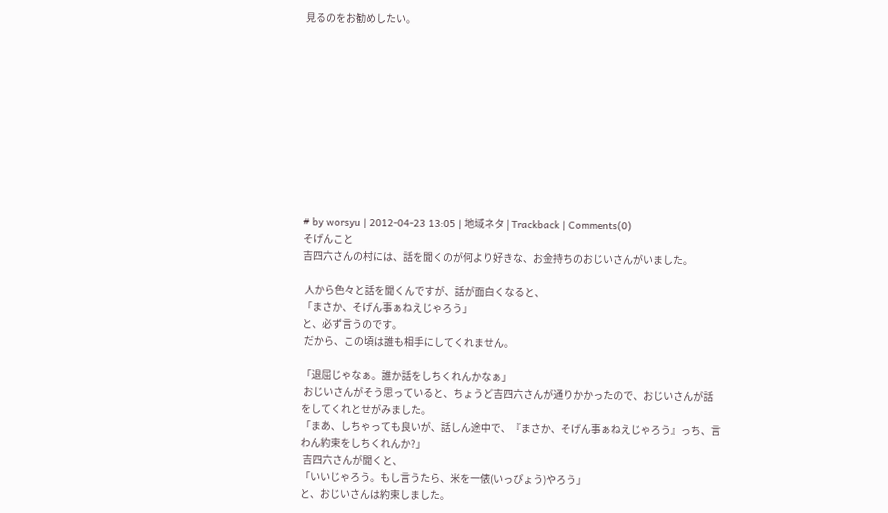見るのをお勧めしたい。











# by worsyu | 2012-04-23 13:05 | 地域ネタ | Trackback | Comments(0)
そげんこと
吉四六さんの村には、話を聞くのが何より好きな、お金持ちのおじいさんがいました。

 人から色々と話を聞くんですが、話が面白くなると、
「まさか、そげん事ぁねえじゃろう」
と、必ず言うのです。
 だから、この頃は誰も相手にしてくれません。

「退屈じゃなぁ。誰か話をしちくれんかなぁ」
 おじいさんがそう思っていると、ちょうど吉四六さんが通りかかったので、おじいさんが話をしてくれとせがみました。
「まあ、しちゃっても良いが、話しん途中で、『まさか、そげん事ぁねえじゃろう』っち、言わん約束をしちくれんか?」
 吉四六さんが聞くと、
「いいじゃろう。もし言うたら、米を一俵(いっぴょう)やろう」
と、おじいさんは約束しました。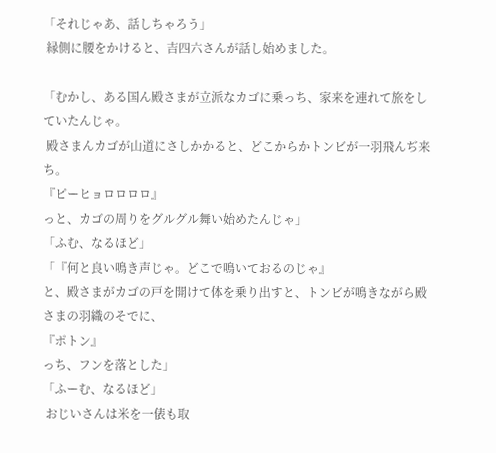「それじゃあ、話しちゃろう」
 縁側に腰をかけると、吉四六さんが話し始めました。

「むかし、ある国ん殿さまが立派なカゴに乗っち、家来を連れて旅をしていたんじゃ。
 殿さまんカゴが山道にさしかかると、どこからかトンビが一羽飛んぢ来ち。
『ピーヒョロロロロ』
っと、カゴの周りをグルグル舞い始めたんじゃ」
「ふむ、なるほど」
「『何と良い鳴き声じゃ。どこで鳴いておるのじゃ』
と、殿さまがカゴの戸を開けて体を乗り出すと、トンビが鳴きながら殿さまの羽織のそでに、
『ポトン』
っち、フンを落とした」
「ふーむ、なるほど」
 おじいさんは米を一俵も取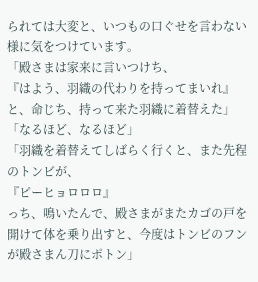られては大変と、いつもの口ぐせを言わない様に気をつけています。
「殿さまは家来に言いつけち、
『はよう、羽織の代わりを持ってまいれ』
と、命じち、持って来た羽織に着替えた」
「なるほど、なるほど」
「羽織を着替えてしばらく行くと、また先程のトンビが、
『ピーヒョロロロ』
っち、鳴いたんで、殿さまがまたカゴの戸を開けて体を乗り出すと、今度はトンビのフンが殿さまん刀にポトン」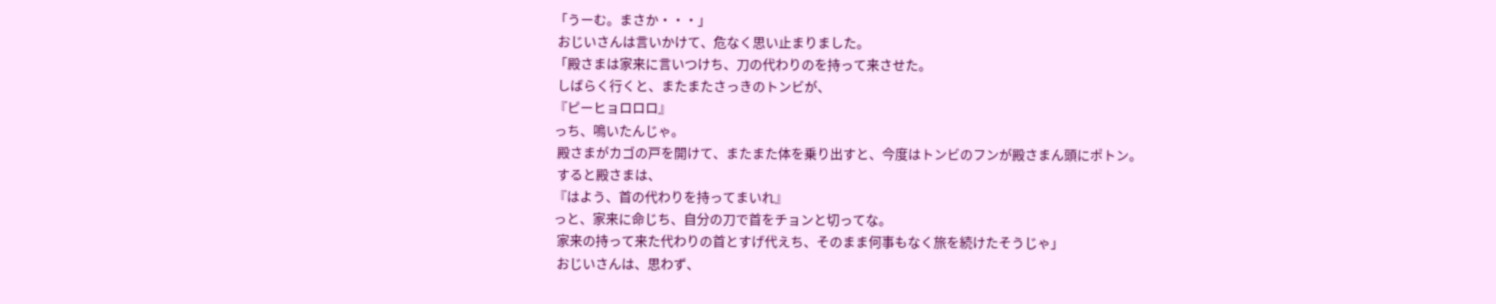「うーむ。まさか・・・」
 おじいさんは言いかけて、危なく思い止まりました。
「殿さまは家来に言いつけち、刀の代わりのを持って来させた。
 しばらく行くと、またまたさっきのトンビが、
『ピーヒョロロロ』
っち、鳴いたんじゃ。
 殿さまがカゴの戸を開けて、またまた体を乗り出すと、今度はトンビのフンが殿さまん頭にポトン。
 すると殿さまは、
『はよう、首の代わりを持ってまいれ』
っと、家来に命じち、自分の刀で首をチョンと切ってな。
 家来の持って来た代わりの首とすげ代えち、そのまま何事もなく旅を続けたそうじゃ」
 おじいさんは、思わず、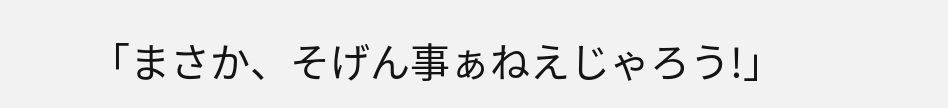「まさか、そげん事ぁねえじゃろう!」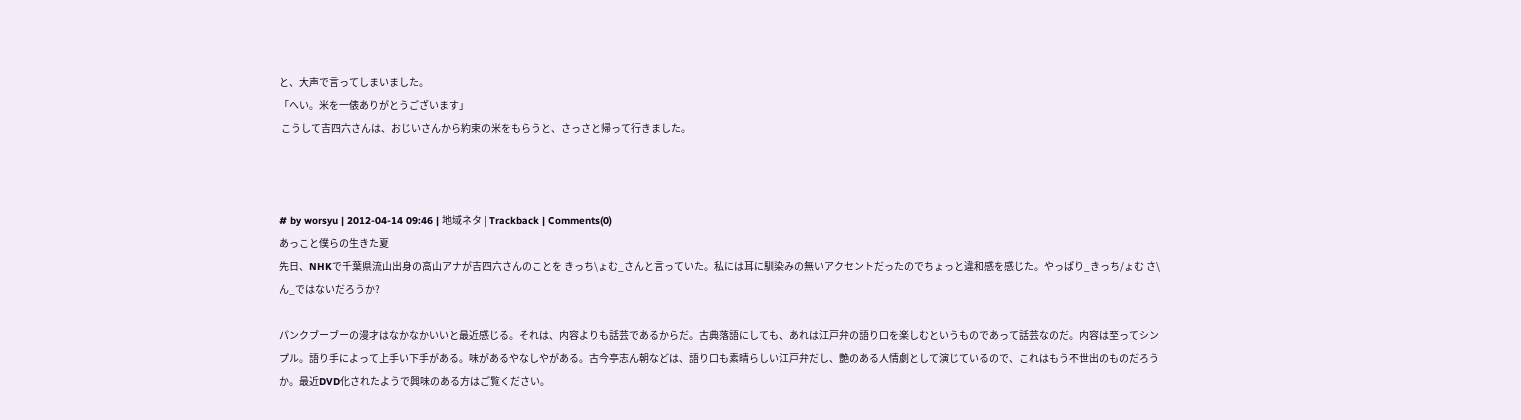と、大声で言ってしまいました。
「へい。米を一俵ありがとうございます」
 こうして吉四六さんは、おじいさんから約束の米をもらうと、さっさと帰って行きました。



# by worsyu | 2012-04-14 09:46 | 地域ネタ | Trackback | Comments(0)
あっこと僕らの生きた夏
先日、NHKで千葉県流山出身の高山アナが吉四六さんのことを きっち\ょむ_さんと言っていた。私には耳に馴染みの無いアクセントだったのでちょっと違和感を感じた。やっぱり_きっち/ょむ さ\ん_ではないだろうか?

パンクブーブーの漫才はなかなかいいと最近感じる。それは、内容よりも話芸であるからだ。古典落語にしても、あれは江戸弁の語り口を楽しむというものであって話芸なのだ。内容は至ってシンプル。語り手によって上手い下手がある。味があるやなしやがある。古今亭志ん朝などは、語り口も素晴らしい江戸弁だし、艶のある人情劇として演じているので、これはもう不世出のものだろうか。最近DVD化されたようで興味のある方はご覧ください。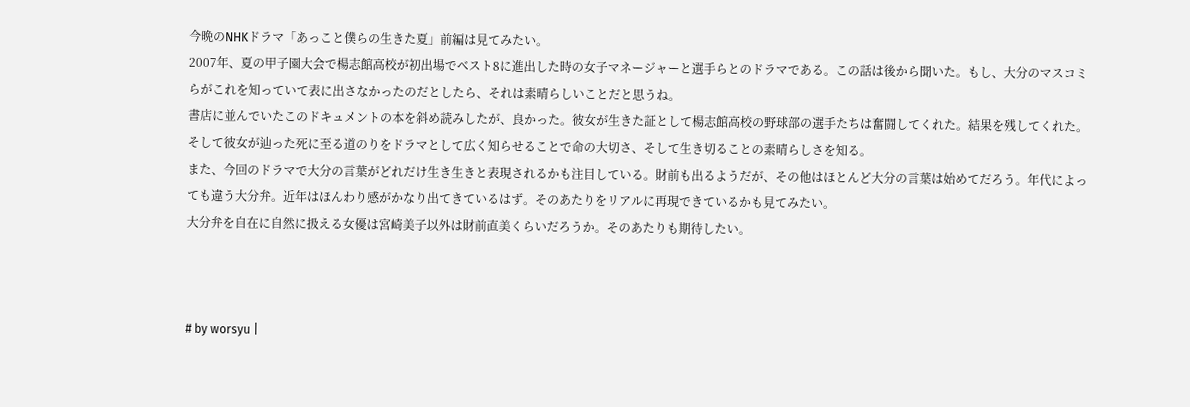今晩のNHKドラマ「あっこと僕らの生きた夏」前編は見てみたい。
2007年、夏の甲子園大会で楊志館高校が初出場でベスト8に進出した時の女子マネージャーと選手らとのドラマである。この話は後から聞いた。もし、大分のマスコミらがこれを知っていて表に出さなかったのだとしたら、それは素晴らしいことだと思うね。
書店に並んでいたこのドキュメントの本を斜め読みしたが、良かった。彼女が生きた証として楊志館高校の野球部の選手たちは奮闘してくれた。結果を残してくれた。そして彼女が辿った死に至る道のりをドラマとして広く知らせることで命の大切さ、そして生き切ることの素晴らしさを知る。
また、今回のドラマで大分の言葉がどれだけ生き生きと表現されるかも注目している。財前も出るようだが、その他はほとんど大分の言葉は始めてだろう。年代によっても違う大分弁。近年はほんわり感がかなり出てきているはず。そのあたりをリアルに再現できているかも見てみたい。
大分弁を自在に自然に扱える女優は宮崎美子以外は財前直美くらいだろうか。そのあたりも期待したい。



# by worsyu |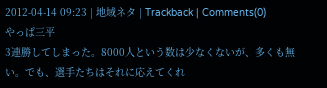2012-04-14 09:23 | 地域ネタ | Trackback | Comments(0)
やっぱ三平
3連勝してしまった。8000人という数は少なくないが、多くも無い。でも、選手たちはそれに応えてくれ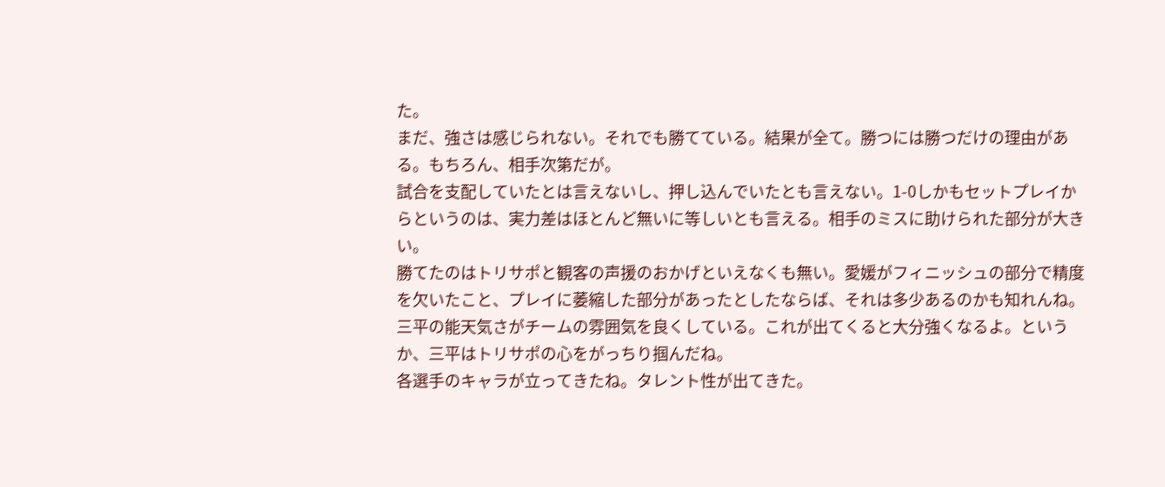た。
まだ、強さは感じられない。それでも勝てている。結果が全て。勝つには勝つだけの理由がある。もちろん、相手次第だが。
試合を支配していたとは言えないし、押し込んでいたとも言えない。1-0しかもセットプレイからというのは、実力差はほとんど無いに等しいとも言える。相手のミスに助けられた部分が大きい。
勝てたのはトリサポと観客の声援のおかげといえなくも無い。愛媛がフィニッシュの部分で精度を欠いたこと、プレイに萎縮した部分があったとしたならば、それは多少あるのかも知れんね。
三平の能天気さがチームの雰囲気を良くしている。これが出てくると大分強くなるよ。というか、三平はトリサポの心をがっちり掴んだね。
各選手のキャラが立ってきたね。タレント性が出てきた。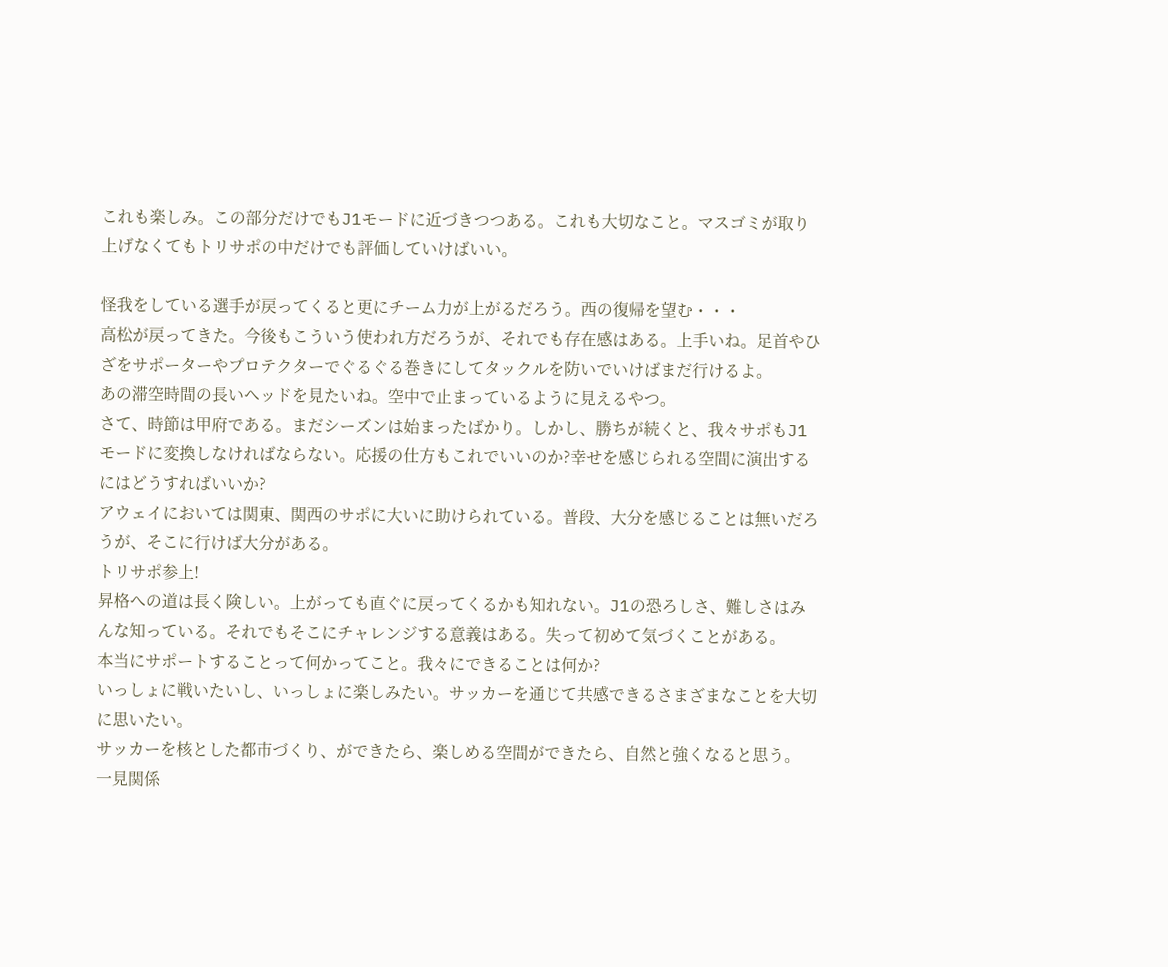これも楽しみ。この部分だけでもJ1モードに近づきつつある。これも大切なこと。マスゴミが取り上げなくてもトリサポの中だけでも評価していけばいい。

怪我をしている選手が戻ってくると更にチーム力が上がるだろう。西の復帰を望む・・・
高松が戻ってきた。今後もこういう使われ方だろうが、それでも存在感はある。上手いね。足首やひざをサポーターやプロテクターでぐるぐる巻きにしてタックルを防いでいけばまだ行けるよ。
あの滞空時間の長いヘッドを見たいね。空中で止まっているように見えるやつ。
さて、時節は甲府である。まだシーズンは始まったばかり。しかし、勝ちが続くと、我々サポもJ1モードに変換しなければならない。応援の仕方もこれでいいのか?幸せを感じられる空間に演出するにはどうすればいいか?
アウェイにおいては関東、関西のサポに大いに助けられている。普段、大分を感じることは無いだろうが、そこに行けば大分がある。
トリサポ参上!
昇格への道は長く険しい。上がっても直ぐに戻ってくるかも知れない。J1の恐ろしさ、難しさはみんな知っている。それでもそこにチャレンジする意義はある。失って初めて気づくことがある。
本当にサポートすることって何かってこと。我々にできることは何か?
いっしょに戦いたいし、いっしょに楽しみたい。サッカーを通じて共感できるさまざまなことを大切に思いたい。
サッカーを核とした都市づくり、ができたら、楽しめる空間ができたら、自然と強くなると思う。
一見関係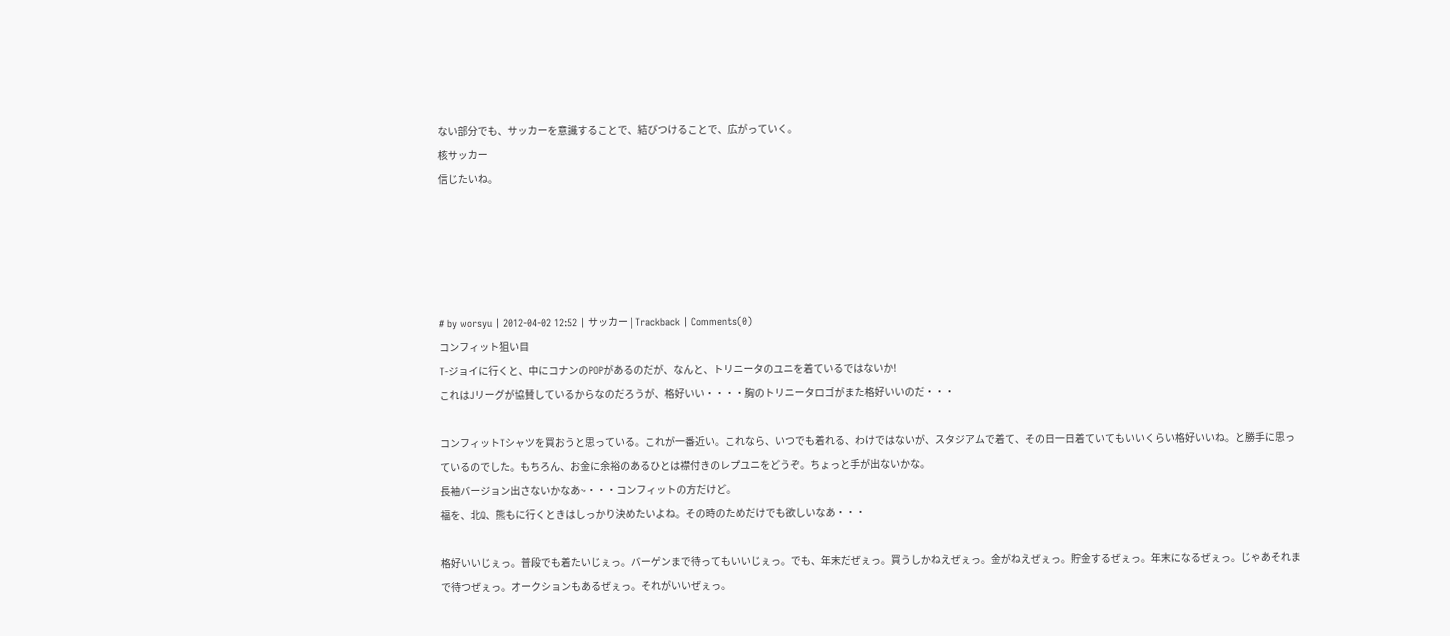ない部分でも、サッカーを意識することで、結びつけることで、広がっていく。
核サッカー
信じたいね。





# by worsyu | 2012-04-02 12:52 | サッカー | Trackback | Comments(0)
コンフィット狙い目
T-ジョイに行くと、中にコナンのPOPがあるのだが、なんと、トリニータのユニを着ているではないか!
これはJリーグが協賛しているからなのだろうが、格好いい・・・・胸のトリニータロゴがまた格好いいのだ・・・

コンフィットTシャツを買おうと思っている。これが一番近い。これなら、いつでも着れる、わけではないが、スタジアムで着て、その日一日着ていてもいいくらい格好いいね。と勝手に思っているのでした。もちろん、お金に余裕のあるひとは襟付きのレプユニをどうぞ。ちょっと手が出ないかな。
長袖バージョン出さないかなあ~・・・コンフィットの方だけど。
福を、北Q、熊もに行くときはしっかり決めたいよね。その時のためだけでも欲しいなあ・・・

格好いいじぇっ。普段でも着たいじぇっ。バーゲンまで待ってもいいじぇっ。でも、年末だぜぇっ。買うしかねえぜぇっ。金がねえぜぇっ。貯金するぜぇっ。年末になるぜぇっ。じゃあそれまで待つぜぇっ。オークションもあるぜぇっ。それがいいぜぇっ。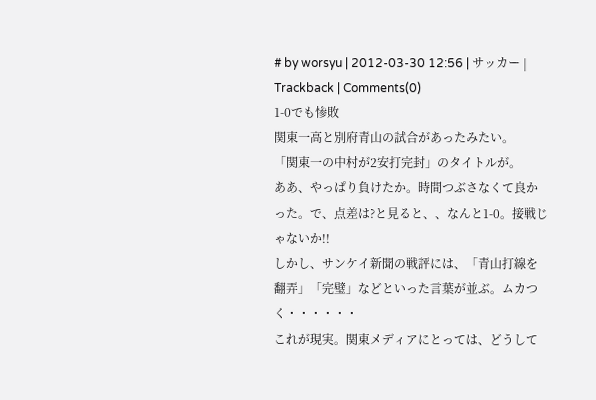# by worsyu | 2012-03-30 12:56 | サッカー | Trackback | Comments(0)
1-0でも惨敗
関東一高と別府青山の試合があったみたい。
「関東一の中村が2安打完封」のタイトルが。
ああ、やっぱり負けたか。時間つぶさなくて良かった。で、点差は?と見ると、、なんと1-0。接戦じゃないか!!
しかし、サンケイ新聞の戦評には、「青山打線を翻弄」「完璧」などといった言葉が並ぶ。ムカつく・・・・・・
これが現実。関東メディアにとっては、どうして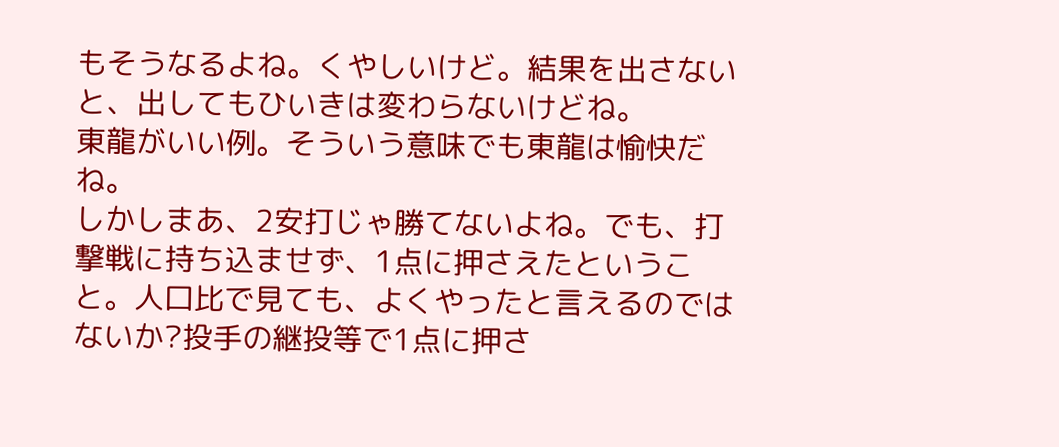もそうなるよね。くやしいけど。結果を出さないと、出してもひいきは変わらないけどね。
東龍がいい例。そういう意味でも東龍は愉快だね。
しかしまあ、2安打じゃ勝てないよね。でも、打撃戦に持ち込ませず、1点に押さえたということ。人口比で見ても、よくやったと言えるのではないか?投手の継投等で1点に押さ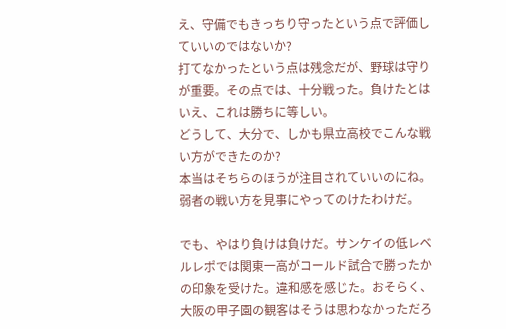え、守備でもきっちり守ったという点で評価していいのではないか?
打てなかったという点は残念だが、野球は守りが重要。その点では、十分戦った。負けたとはいえ、これは勝ちに等しい。
どうして、大分で、しかも県立高校でこんな戦い方ができたのか?
本当はそちらのほうが注目されていいのにね。
弱者の戦い方を見事にやってのけたわけだ。

でも、やはり負けは負けだ。サンケイの低レベルレポでは関東一高がコールド試合で勝ったかの印象を受けた。違和感を感じた。おそらく、大阪の甲子園の観客はそうは思わなかっただろ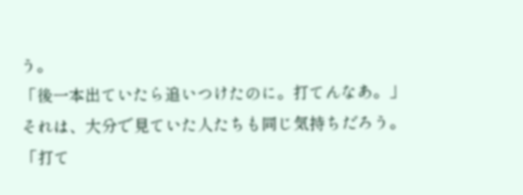う。
「後一本出ていたら追いつけたのに。打てんなあ。」
それは、大分で見ていた人たちも同じ気持ちだろう。
「打て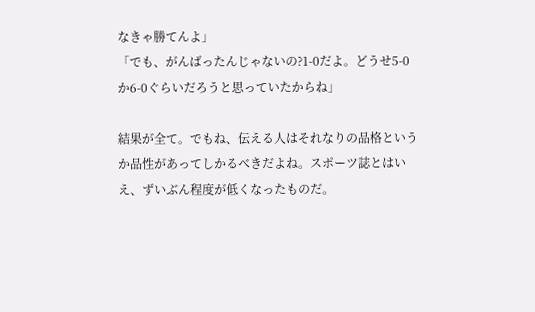なきゃ勝てんよ」
「でも、がんばったんじゃないの?1-0だよ。どうせ5-0か6-0ぐらいだろうと思っていたからね」

結果が全て。でもね、伝える人はそれなりの品格というか品性があってしかるべきだよね。スポーツ誌とはいえ、ずいぶん程度が低くなったものだ。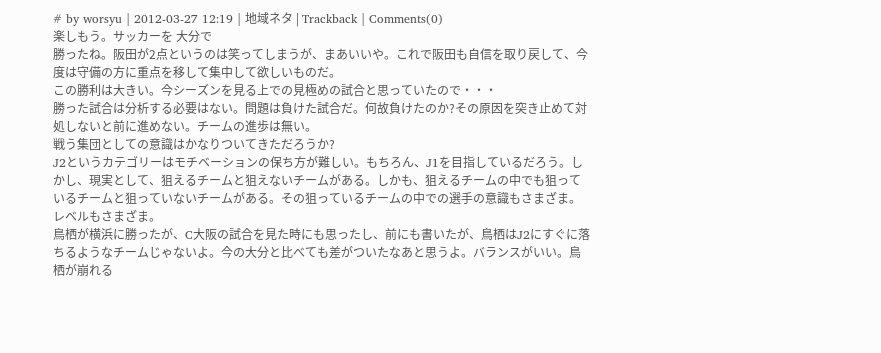# by worsyu | 2012-03-27 12:19 | 地域ネタ | Trackback | Comments(0)
楽しもう。サッカーを 大分で
勝ったね。阪田が2点というのは笑ってしまうが、まあいいや。これで阪田も自信を取り戻して、今度は守備の方に重点を移して集中して欲しいものだ。
この勝利は大きい。今シーズンを見る上での見極めの試合と思っていたので・・・
勝った試合は分析する必要はない。問題は負けた試合だ。何故負けたのか?その原因を突き止めて対処しないと前に進めない。チームの進歩は無い。
戦う集団としての意識はかなりついてきただろうか?
J2というカテゴリーはモチベーションの保ち方が難しい。もちろん、J1を目指しているだろう。しかし、現実として、狙えるチームと狙えないチームがある。しかも、狙えるチームの中でも狙っているチームと狙っていないチームがある。その狙っているチームの中での選手の意識もさまざま。レベルもさまざま。
鳥栖が横浜に勝ったが、C大阪の試合を見た時にも思ったし、前にも書いたが、鳥栖はJ2にすぐに落ちるようなチームじゃないよ。今の大分と比べても差がついたなあと思うよ。バランスがいい。鳥栖が崩れる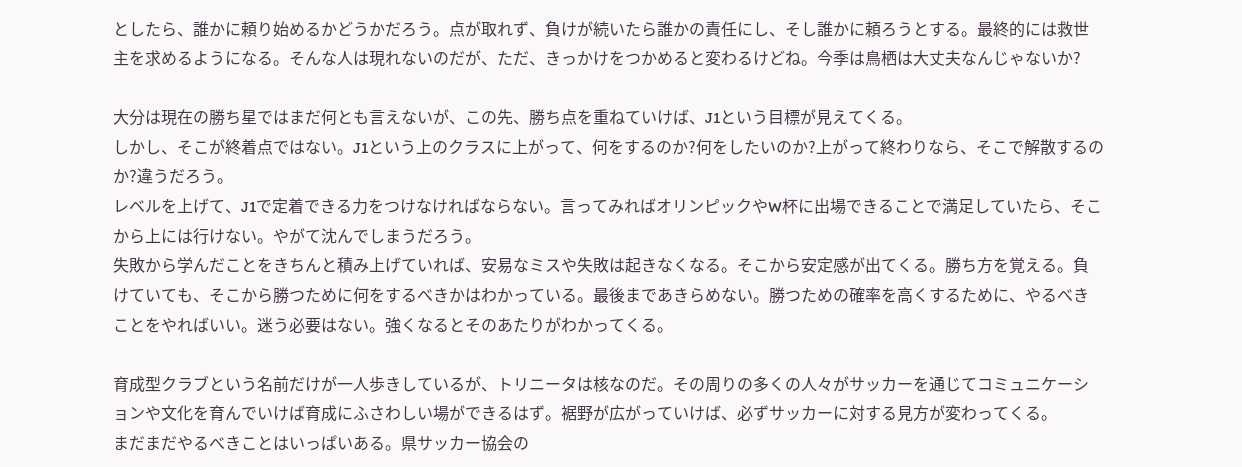としたら、誰かに頼り始めるかどうかだろう。点が取れず、負けが続いたら誰かの責任にし、そし誰かに頼ろうとする。最終的には救世主を求めるようになる。そんな人は現れないのだが、ただ、きっかけをつかめると変わるけどね。今季は鳥栖は大丈夫なんじゃないか?

大分は現在の勝ち星ではまだ何とも言えないが、この先、勝ち点を重ねていけば、J1という目標が見えてくる。
しかし、そこが終着点ではない。J1という上のクラスに上がって、何をするのか?何をしたいのか?上がって終わりなら、そこで解散するのか?違うだろう。
レベルを上げて、J1で定着できる力をつけなければならない。言ってみればオリンピックやW杯に出場できることで満足していたら、そこから上には行けない。やがて沈んでしまうだろう。
失敗から学んだことをきちんと積み上げていれば、安易なミスや失敗は起きなくなる。そこから安定感が出てくる。勝ち方を覚える。負けていても、そこから勝つために何をするべきかはわかっている。最後まであきらめない。勝つための確率を高くするために、やるべきことをやればいい。迷う必要はない。強くなるとそのあたりがわかってくる。

育成型クラブという名前だけが一人歩きしているが、トリニータは核なのだ。その周りの多くの人々がサッカーを通じてコミュニケーションや文化を育んでいけば育成にふさわしい場ができるはず。裾野が広がっていけば、必ずサッカーに対する見方が変わってくる。
まだまだやるべきことはいっぱいある。県サッカー協会の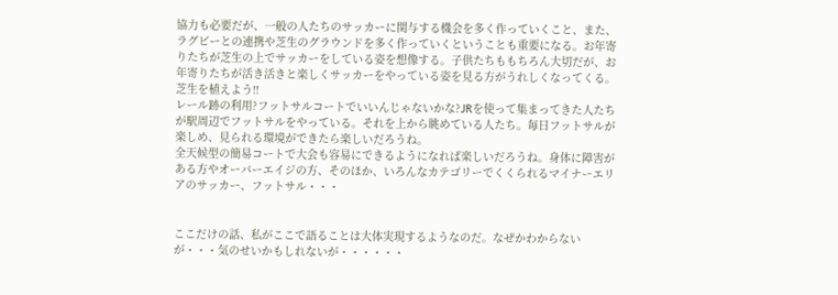協力も必要だが、一般の人たちのサッカーに関与する機会を多く作っていくこと、また、ラグビーとの連携や芝生のグラウンドを多く作っていくということも重要になる。お年寄りたちが芝生の上でサッカーをしている姿を想像する。子供たちももちろん大切だが、お年寄りたちが活き活きと楽しくサッカーをやっている姿を見る方がうれしくなってくる。
芝生を植えよう!!
レール跡の利用?フットサルコートでいいんじゃないかな?JRを使って集まってきた人たちが駅周辺でフットサルをやっている。それを上から眺めている人たち。毎日フットサルが楽しめ、見られる環境ができたら楽しいだろうね。
全天候型の簡易コートで大会も容易にできるようになれば楽しいだろうね。身体に障害がある方やオーバーエイジの方、そのほか、いろんなカテゴリーでくくられるマイナーエリアのサッカー、フットサル・・・


ここだけの話、私がここで語ることは大体実現するようなのだ。なぜかわからないが・・・気のせいかもしれないが・・・・・・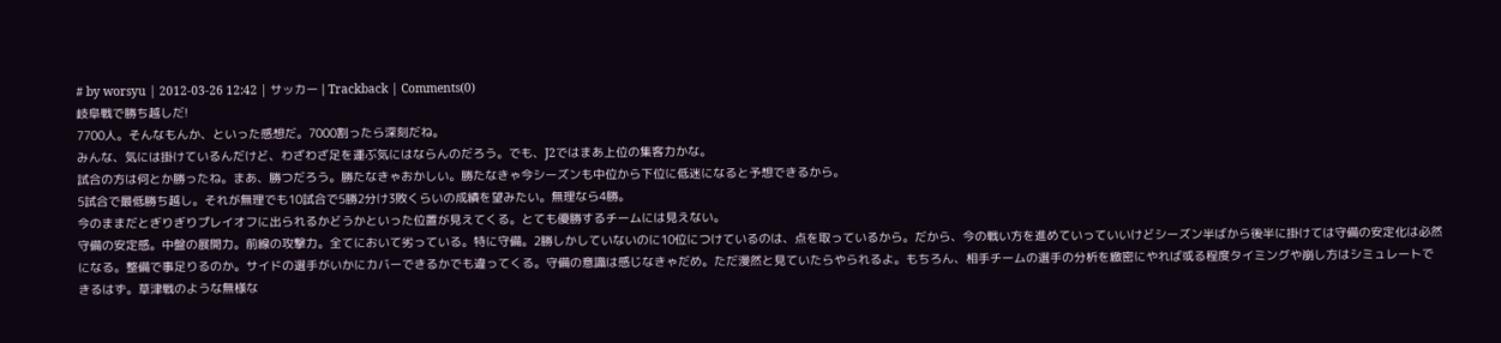# by worsyu | 2012-03-26 12:42 | サッカー | Trackback | Comments(0)
岐阜戦で勝ち越しだ!
7700人。そんなもんか、といった感想だ。7000割ったら深刻だね。
みんな、気には掛けているんだけど、わざわざ足を運ぶ気にはならんのだろう。でも、J2ではまあ上位の集客力かな。
試合の方は何とか勝ったね。まあ、勝つだろう。勝たなきゃおかしい。勝たなきゃ今シーズンも中位から下位に低迷になると予想できるから。
5試合で最低勝ち越し。それが無理でも10試合で5勝2分け3敗くらいの成績を望みたい。無理なら4勝。
今のままだとぎりぎりプレイオフに出られるかどうかといった位置が見えてくる。とても優勝するチームには見えない。
守備の安定感。中盤の展開力。前線の攻撃力。全てにおいて劣っている。特に守備。2勝しかしていないのに10位につけているのは、点を取っているから。だから、今の戦い方を進めていっていいけどシーズン半ばから後半に掛けては守備の安定化は必然になる。整備で事足りるのか。サイドの選手がいかにカバーできるかでも違ってくる。守備の意識は感じなきゃだめ。ただ漫然と見ていたらやられるよ。もちろん、相手チームの選手の分析を緻密にやれば或る程度タイミングや崩し方はシミュレートできるはず。草津戦のような無様な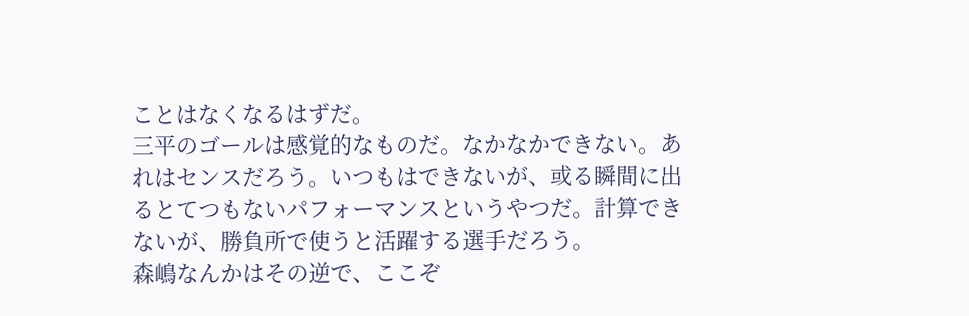ことはなくなるはずだ。
三平のゴールは感覚的なものだ。なかなかできない。あれはセンスだろう。いつもはできないが、或る瞬間に出るとてつもないパフォーマンスというやつだ。計算できないが、勝負所で使うと活躍する選手だろう。
森嶋なんかはその逆で、ここぞ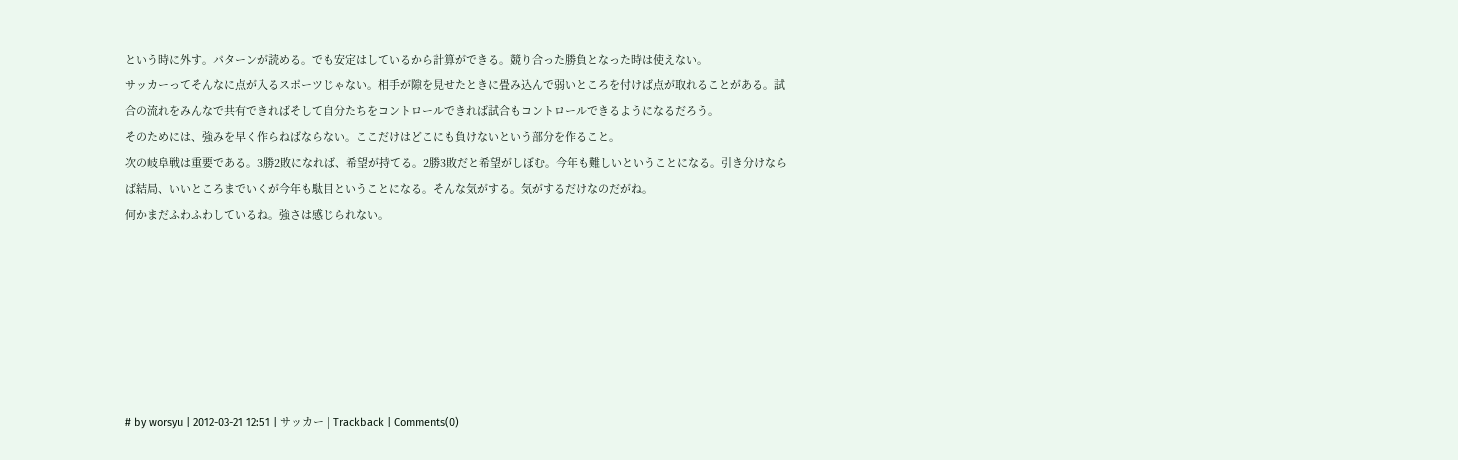という時に外す。パターンが読める。でも安定はしているから計算ができる。競り合った勝負となった時は使えない。
サッカーってそんなに点が入るスポーツじゃない。相手が隙を見せたときに畳み込んで弱いところを付けば点が取れることがある。試合の流れをみんなで共有できればそして自分たちをコントロールできれば試合もコントロールできるようになるだろう。
そのためには、強みを早く作らねばならない。ここだけはどこにも負けないという部分を作ること。
次の岐阜戦は重要である。3勝2敗になれば、希望が持てる。2勝3敗だと希望がしぼむ。今年も難しいということになる。引き分けならば結局、いいところまでいくが今年も駄目ということになる。そんな気がする。気がするだけなのだがね。
何かまだふわふわしているね。強さは感じられない。







# by worsyu | 2012-03-21 12:51 | サッカー | Trackback | Comments(0)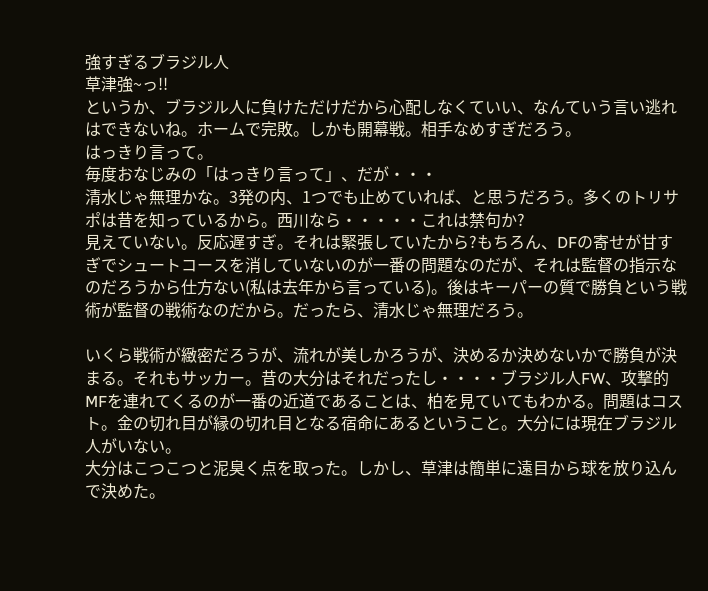強すぎるブラジル人
草津強~っ!!
というか、ブラジル人に負けただけだから心配しなくていい、なんていう言い逃れはできないね。ホームで完敗。しかも開幕戦。相手なめすぎだろう。
はっきり言って。
毎度おなじみの「はっきり言って」、だが・・・
清水じゃ無理かな。3発の内、1つでも止めていれば、と思うだろう。多くのトリサポは昔を知っているから。西川なら・・・・・これは禁句か?
見えていない。反応遅すぎ。それは緊張していたから?もちろん、DFの寄せが甘すぎでシュートコースを消していないのが一番の問題なのだが、それは監督の指示なのだろうから仕方ない(私は去年から言っている)。後はキーパーの質で勝負という戦術が監督の戦術なのだから。だったら、清水じゃ無理だろう。

いくら戦術が緻密だろうが、流れが美しかろうが、決めるか決めないかで勝負が決まる。それもサッカー。昔の大分はそれだったし・・・・ブラジル人FW、攻撃的MFを連れてくるのが一番の近道であることは、柏を見ていてもわかる。問題はコスト。金の切れ目が縁の切れ目となる宿命にあるということ。大分には現在ブラジル人がいない。
大分はこつこつと泥臭く点を取った。しかし、草津は簡単に遠目から球を放り込んで決めた。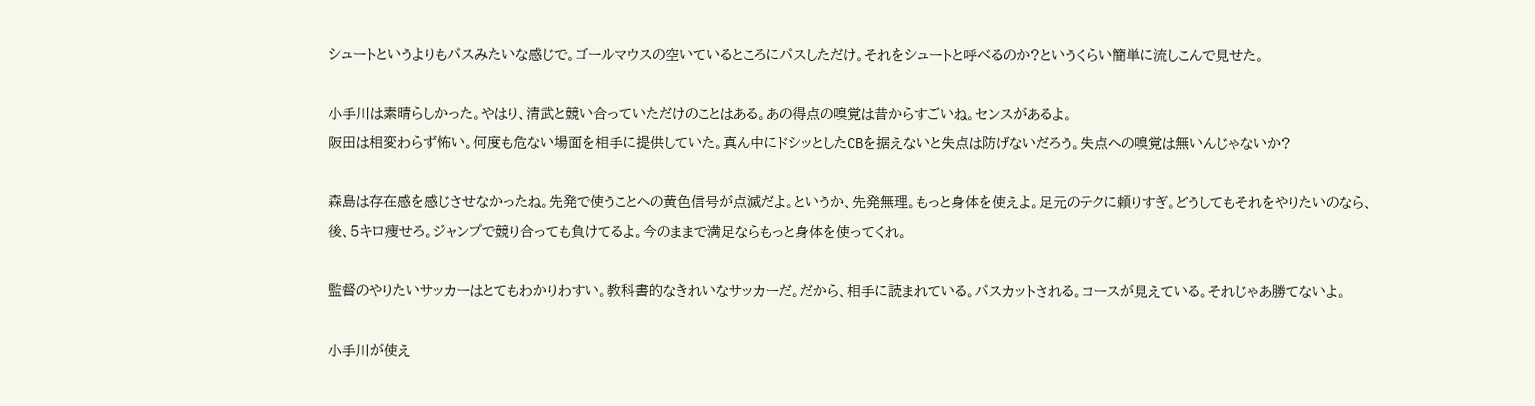シュートというよりもパスみたいな感じで。ゴールマウスの空いているところにパスしただけ。それをシュートと呼べるのか?というくらい簡単に流しこんで見せた。

小手川は素晴らしかった。やはり、清武と競い合っていただけのことはある。あの得点の嗅覚は昔からすごいね。センスがあるよ。
阪田は相変わらず怖い。何度も危ない場面を相手に提供していた。真ん中にドシッとしたCBを据えないと失点は防げないだろう。失点への嗅覚は無いんじゃないか?

森島は存在感を感じさせなかったね。先発で使うことへの黄色信号が点滅だよ。というか、先発無理。もっと身体を使えよ。足元のテクに頼りすぎ。どうしてもそれをやりたいのなら、後、5キロ痩せろ。ジャンプで競り合っても負けてるよ。今のままで満足ならもっと身体を使ってくれ。

監督のやりたいサッカーはとてもわかりわすい。教科書的なきれいなサッカーだ。だから、相手に読まれている。パスカットされる。コースが見えている。それじゃあ勝てないよ。

小手川が使え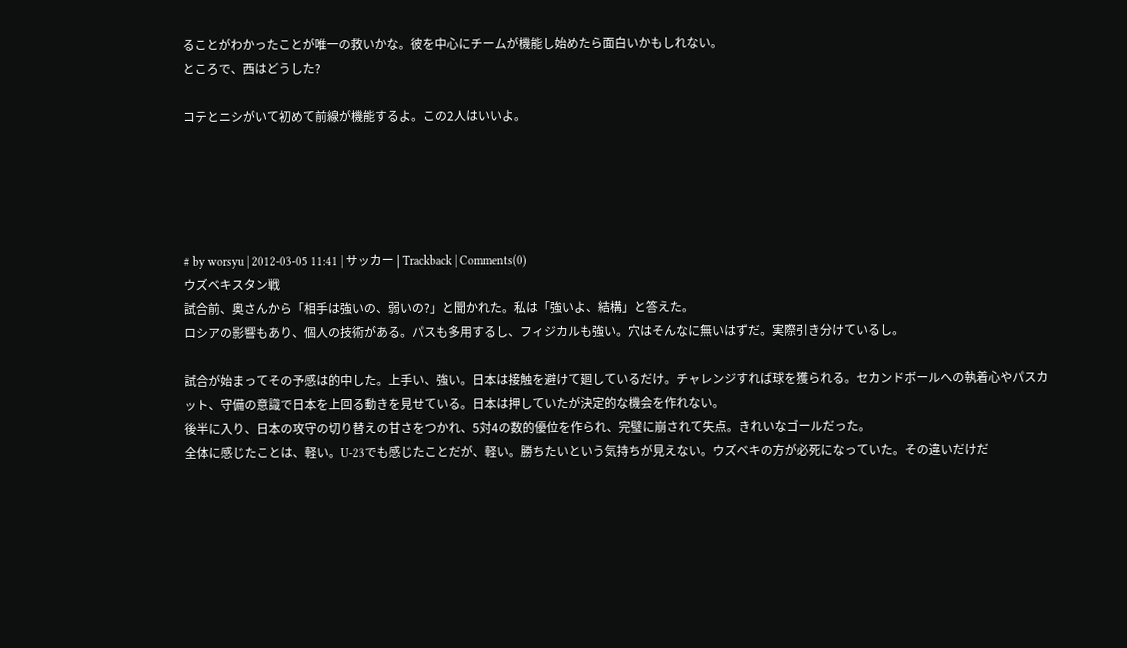ることがわかったことが唯一の救いかな。彼を中心にチームが機能し始めたら面白いかもしれない。
ところで、西はどうした?

コテとニシがいて初めて前線が機能するよ。この2人はいいよ。





# by worsyu | 2012-03-05 11:41 | サッカー | Trackback | Comments(0)
ウズベキスタン戦
試合前、奥さんから「相手は強いの、弱いの?」と聞かれた。私は「強いよ、結構」と答えた。
ロシアの影響もあり、個人の技術がある。パスも多用するし、フィジカルも強い。穴はそんなに無いはずだ。実際引き分けているし。

試合が始まってその予感は的中した。上手い、強い。日本は接触を避けて廻しているだけ。チャレンジすれば球を獲られる。セカンドボールへの執着心やパスカット、守備の意識で日本を上回る動きを見せている。日本は押していたが決定的な機会を作れない。
後半に入り、日本の攻守の切り替えの甘さをつかれ、5対4の数的優位を作られ、完璧に崩されて失点。きれいなゴールだった。
全体に感じたことは、軽い。U-23でも感じたことだが、軽い。勝ちたいという気持ちが見えない。ウズベキの方が必死になっていた。その違いだけだ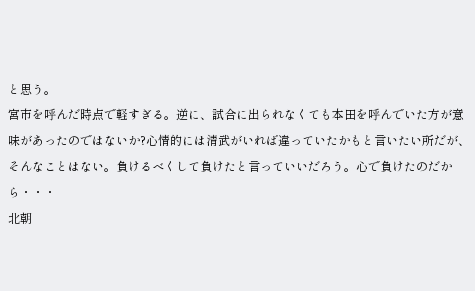と思う。
宮市を呼んだ時点で軽すぎる。逆に、試合に出られなくても本田を呼んでいた方が意味があったのではないか?心情的には清武がいれば違っていたかもと言いたい所だが、そんなことはない。負けるべくして負けたと言っていいだろう。心で負けたのだから・・・
北朝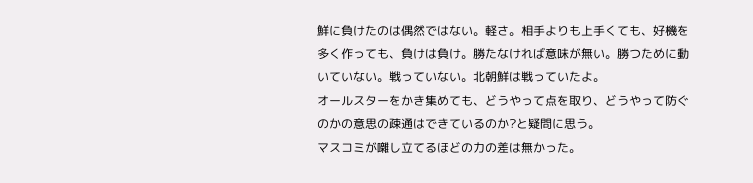鮮に負けたのは偶然ではない。軽さ。相手よりも上手くても、好機を多く作っても、負けは負け。勝たなければ意味が無い。勝つために動いていない。戦っていない。北朝鮮は戦っていたよ。
オールスターをかき集めても、どうやって点を取り、どうやって防ぐのかの意思の疎通はできているのか?と疑問に思う。
マスコミが囃し立てるほどの力の差は無かった。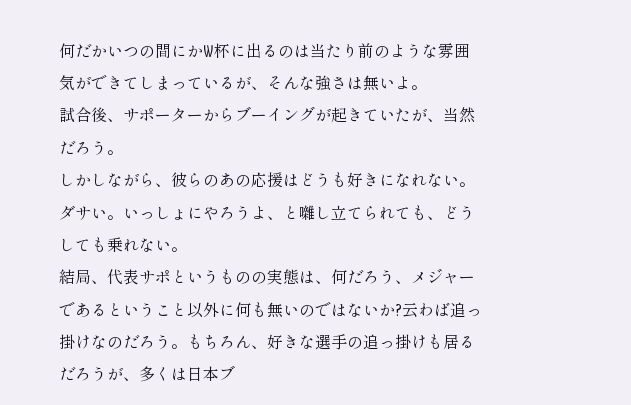何だかいつの間にかW杯に出るのは当たり前のような雰囲気ができてしまっているが、そんな強さは無いよ。
試合後、サポーターからブーイングが起きていたが、当然だろう。
しかしながら、彼らのあの応援はどうも好きになれない。ダサい。いっしょにやろうよ、と囃し立てられても、どうしても乗れない。
結局、代表サポというものの実態は、何だろう、メジャーであるということ以外に何も無いのではないか?云わば追っ掛けなのだろう。もちろん、好きな選手の追っ掛けも居るだろうが、多くは日本ブ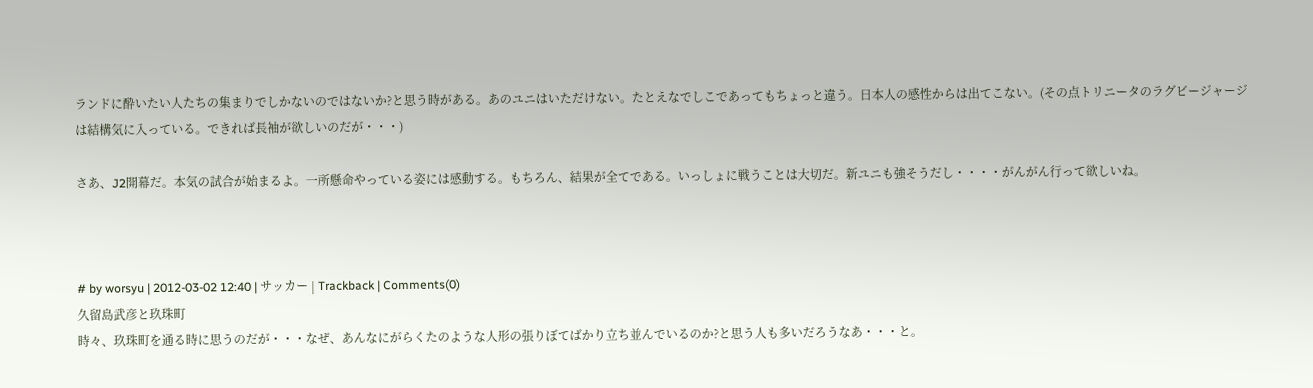ランドに酔いたい人たちの集まりでしかないのではないか?と思う時がある。あのユニはいただけない。たとえなでしこであってもちょっと違う。日本人の感性からは出てこない。(その点トリニータのラグビージャージは結構気に入っている。できれば長袖が欲しいのだが・・・)

さあ、J2開幕だ。本気の試合が始まるよ。一所懸命やっている姿には感動する。もちろん、結果が全てである。いっしょに戦うことは大切だ。新ユニも強そうだし・・・・がんがん行って欲しいね。



# by worsyu | 2012-03-02 12:40 | サッカー | Trackback | Comments(0)
久留島武彦と玖珠町
時々、玖珠町を通る時に思うのだが・・・なぜ、あんなにがらくたのような人形の張りぼてばかり立ち並んでいるのか?と思う人も多いだろうなあ・・・と。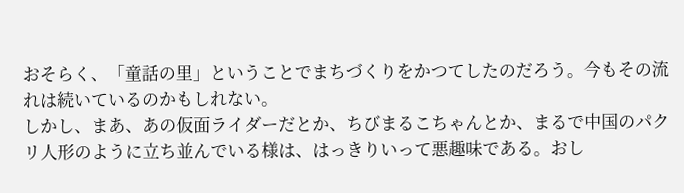おそらく、「童話の里」ということでまちづくりをかつてしたのだろう。今もその流れは続いているのかもしれない。
しかし、まあ、あの仮面ライダーだとか、ちびまるこちゃんとか、まるで中国のパクリ人形のように立ち並んでいる様は、はっきりいって悪趣味である。おし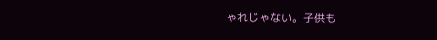ゃれじゃない。子供も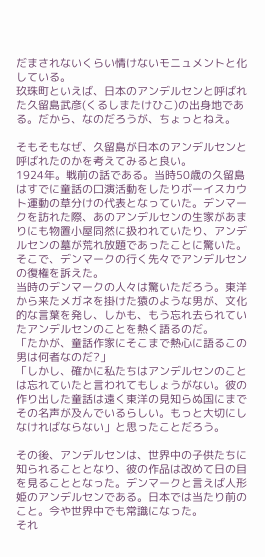だまされないくらい情けないモニュメントと化している。
玖珠町といえば、日本のアンデルセンと呼ばれた久留島武彦(くるしまたけひこ)の出身地である。だから、なのだろうが、ちょっとねえ。

そもそもなぜ、久留島が日本のアンデルセンと呼ばれたのかを考えてみると良い。
1924年。戦前の話である。当時50歳の久留島はすでに童話の口演活動をしたりボーイスカウト運動の草分けの代表となっていた。デンマークを訪れた際、あのアンデルセンの生家があまりにも物置小屋同然に扱われていたり、アンデルセンの墓が荒れ放題であったことに驚いた。そこで、デンマークの行く先々でアンデルセンの復権を訴えた。
当時のデンマークの人々は驚いただろう。東洋から来たメガネを掛けた猿のような男が、文化的な言葉を発し、しかも、もう忘れ去られていたアンデルセンのことを熱く語るのだ。
「たかが、童話作家にそこまで熱心に語るこの男は何者なのだ?」
「しかし、確かに私たちはアンデルセンのことは忘れていたと言われてもしょうがない。彼の作り出した童話は遠く東洋の見知らぬ国にまでその名声が及んでいるらしい。もっと大切にしなければならない」と思ったことだろう。

その後、アンデルセンは、世界中の子供たちに知られることとなり、彼の作品は改めて日の目を見ることとなった。デンマークと言えば人形姫のアンデルセンである。日本では当たり前のこと。今や世界中でも常識になった。
それ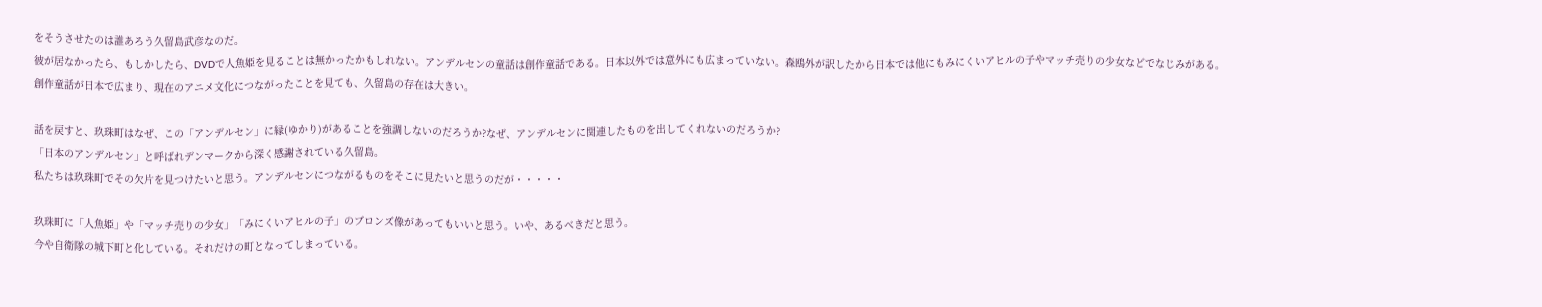をそうさせたのは誰あろう久留島武彦なのだ。
彼が居なかったら、もしかしたら、DVDで人魚姫を見ることは無かったかもしれない。アンデルセンの童話は創作童話である。日本以外では意外にも広まっていない。森鴎外が訳したから日本では他にもみにくいアヒルの子やマッチ売りの少女などでなじみがある。
創作童話が日本で広まり、現在のアニメ文化につながったことを見ても、久留島の存在は大きい。

話を戻すと、玖珠町はなぜ、この「アンデルセン」に縁(ゆかり)があることを強調しないのだろうか?なぜ、アンデルセンに関連したものを出してくれないのだろうか?
「日本のアンデルセン」と呼ばれデンマークから深く感謝されている久留島。
私たちは玖珠町でその欠片を見つけたいと思う。アンデルセンにつながるものをそこに見たいと思うのだが・・・・・

玖珠町に「人魚姫」や「マッチ売りの少女」「みにくいアヒルの子」のブロンズ像があってもいいと思う。いや、あるべきだと思う。
今や自衛隊の城下町と化している。それだけの町となってしまっている。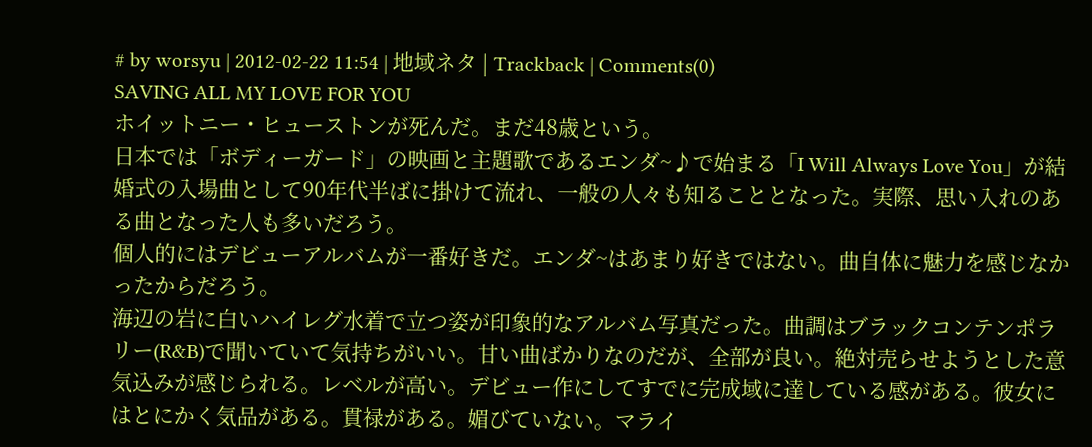# by worsyu | 2012-02-22 11:54 | 地域ネタ | Trackback | Comments(0)
SAVING ALL MY LOVE FOR YOU
ホイットニー・ヒューストンが死んだ。まだ48歳という。
日本では「ボディーガード」の映画と主題歌であるエンダ~♪で始まる「I Will Always Love You」が結婚式の入場曲として90年代半ばに掛けて流れ、一般の人々も知ることとなった。実際、思い入れのある曲となった人も多いだろう。
個人的にはデビューアルバムが一番好きだ。エンダ~はあまり好きではない。曲自体に魅力を感じなかったからだろう。
海辺の岩に白いハイレグ水着で立つ姿が印象的なアルバム写真だった。曲調はブラックコンテンポラリー(R&B)で聞いていて気持ちがいい。甘い曲ばかりなのだが、全部が良い。絶対売らせようとした意気込みが感じられる。レベルが高い。デビュー作にしてすでに完成域に達している感がある。彼女にはとにかく気品がある。貫禄がある。媚びていない。マライ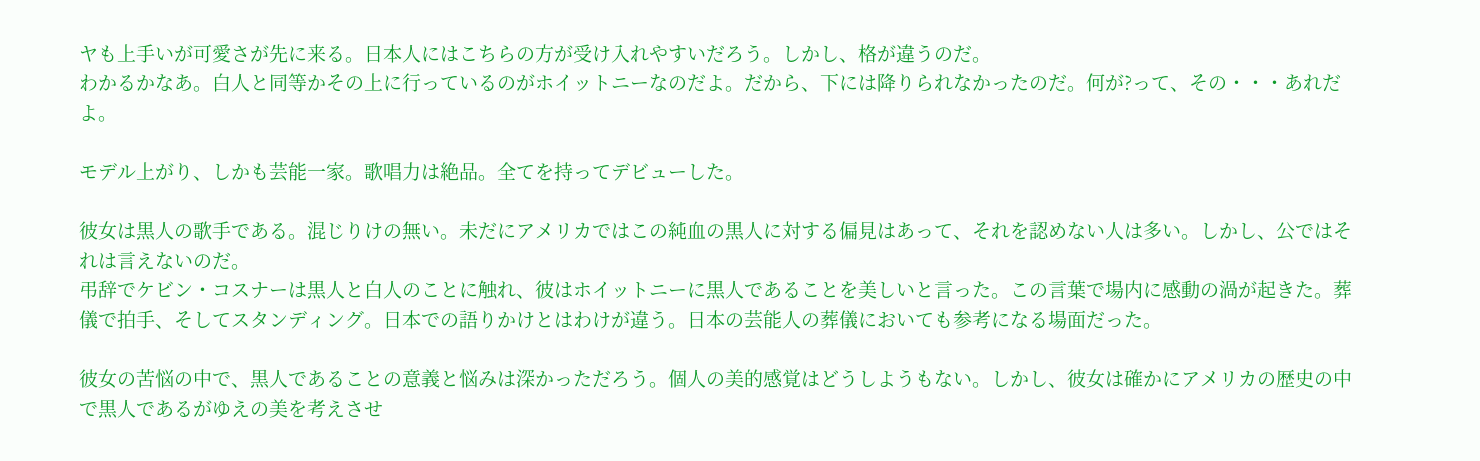ヤも上手いが可愛さが先に来る。日本人にはこちらの方が受け入れやすいだろう。しかし、格が違うのだ。
わかるかなあ。白人と同等かその上に行っているのがホイットニーなのだよ。だから、下には降りられなかったのだ。何が?って、その・・・あれだよ。

モデル上がり、しかも芸能一家。歌唱力は絶品。全てを持ってデビューした。

彼女は黒人の歌手である。混じりけの無い。未だにアメリカではこの純血の黒人に対する偏見はあって、それを認めない人は多い。しかし、公ではそれは言えないのだ。
弔辞でケビン・コスナーは黒人と白人のことに触れ、彼はホイットニーに黒人であることを美しいと言った。この言葉で場内に感動の渦が起きた。葬儀で拍手、そしてスタンディング。日本での語りかけとはわけが違う。日本の芸能人の葬儀においても参考になる場面だった。

彼女の苦悩の中で、黒人であることの意義と悩みは深かっただろう。個人の美的感覚はどうしようもない。しかし、彼女は確かにアメリカの歴史の中で黒人であるがゆえの美を考えさせ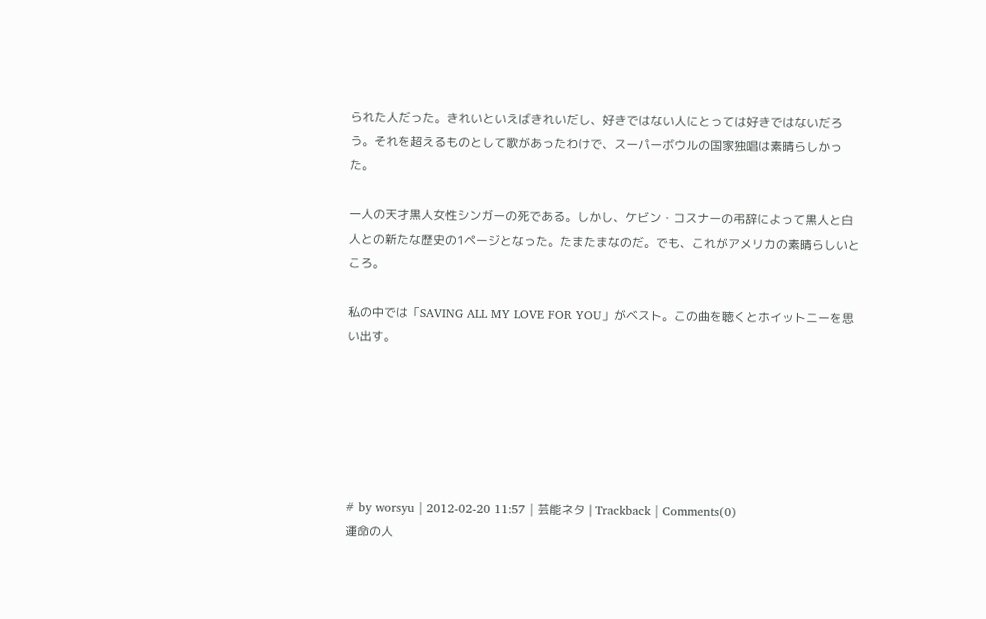られた人だった。きれいといえばきれいだし、好きではない人にとっては好きではないだろう。それを超えるものとして歌があったわけで、スーパーボウルの国家独唱は素晴らしかった。

一人の天才黒人女性シンガーの死である。しかし、ケビン・コスナーの弔辞によって黒人と白人との新たな歴史の1ページとなった。たまたまなのだ。でも、これがアメリカの素晴らしいところ。

私の中では「SAVING ALL MY LOVE FOR YOU」がベスト。この曲を聴くとホイットニーを思い出す。






# by worsyu | 2012-02-20 11:57 | 芸能ネタ | Trackback | Comments(0)
運命の人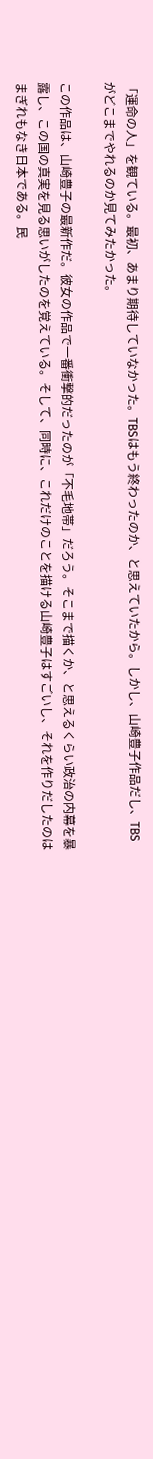「運命の人」を観ている。最初、あまり期待していなかった。TBSはもう終わったのか、と思えていたから。しかし、山崎豊子作品だし、TBSがどこまでやれるのか見てみたかった。

この作品は、山崎豊子の最新作だ。彼女の作品で一番衝撃的だったのが「不毛地帯」だろう。そこまで描くか、と思えるくらい政治の内幕を暴露し、この国の真実を見る思いがしたのを覚えている。そして、同時に、これだけのことを描ける山崎豊子はすごいし、それを作りだしたのはまぎれもなき日本である。民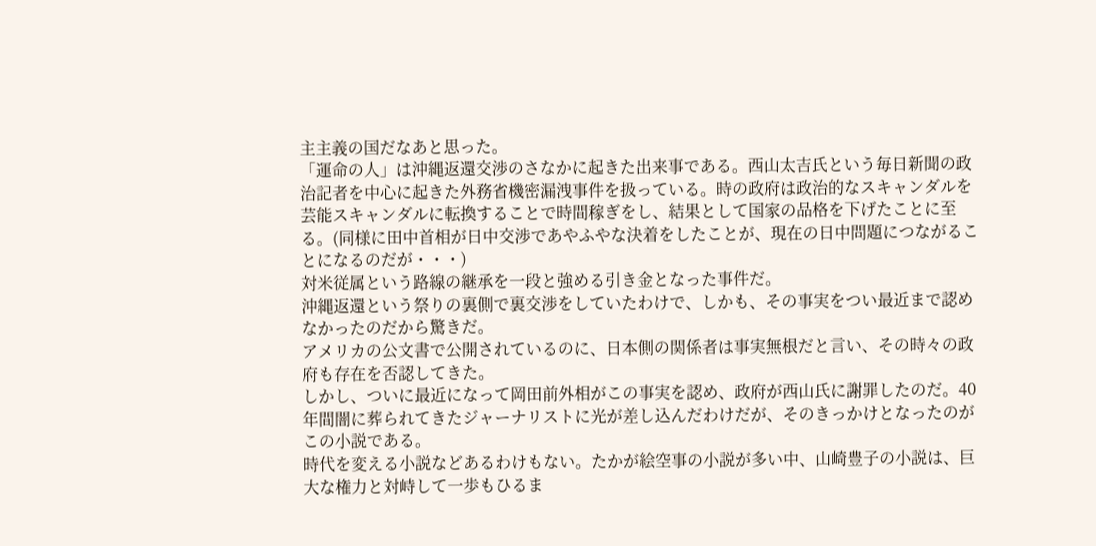主主義の国だなあと思った。
「運命の人」は沖縄返還交渉のさなかに起きた出来事である。西山太吉氏という毎日新聞の政治記者を中心に起きた外務省機密漏洩事件を扱っている。時の政府は政治的なスキャンダルを芸能スキャンダルに転換することで時間稼ぎをし、結果として国家の品格を下げたことに至る。(同様に田中首相が日中交渉であやふやな決着をしたことが、現在の日中問題につながることになるのだが・・・)
対米従属という路線の継承を一段と強める引き金となった事件だ。
沖縄返還という祭りの裏側で裏交渉をしていたわけで、しかも、その事実をつい最近まで認めなかったのだから驚きだ。
アメリカの公文書で公開されているのに、日本側の関係者は事実無根だと言い、その時々の政府も存在を否認してきた。
しかし、ついに最近になって岡田前外相がこの事実を認め、政府が西山氏に謝罪したのだ。40年間闇に葬られてきたジャーナリストに光が差し込んだわけだが、そのきっかけとなったのがこの小説である。
時代を変える小説などあるわけもない。たかが絵空事の小説が多い中、山崎豊子の小説は、巨大な権力と対峙して一歩もひるま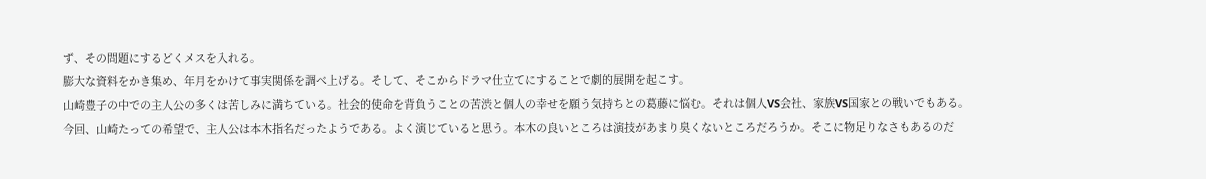ず、その問題にするどくメスを入れる。
膨大な資料をかき集め、年月をかけて事実関係を調べ上げる。そして、そこからドラマ仕立てにすることで劇的展開を起こす。
山崎豊子の中での主人公の多くは苦しみに満ちている。社会的使命を背負うことの苦渋と個人の幸せを願う気持ちとの葛藤に悩む。それは個人VS会社、家族VS国家との戦いでもある。
今回、山崎たっての希望で、主人公は本木指名だったようである。よく演じていると思う。本木の良いところは演技があまり臭くないところだろうか。そこに物足りなさもあるのだ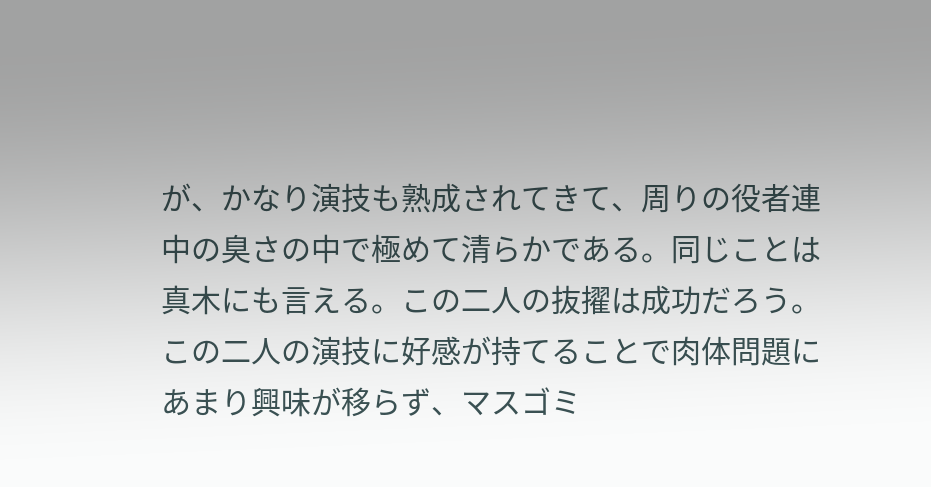が、かなり演技も熟成されてきて、周りの役者連中の臭さの中で極めて清らかである。同じことは真木にも言える。この二人の抜擢は成功だろう。この二人の演技に好感が持てることで肉体問題にあまり興味が移らず、マスゴミ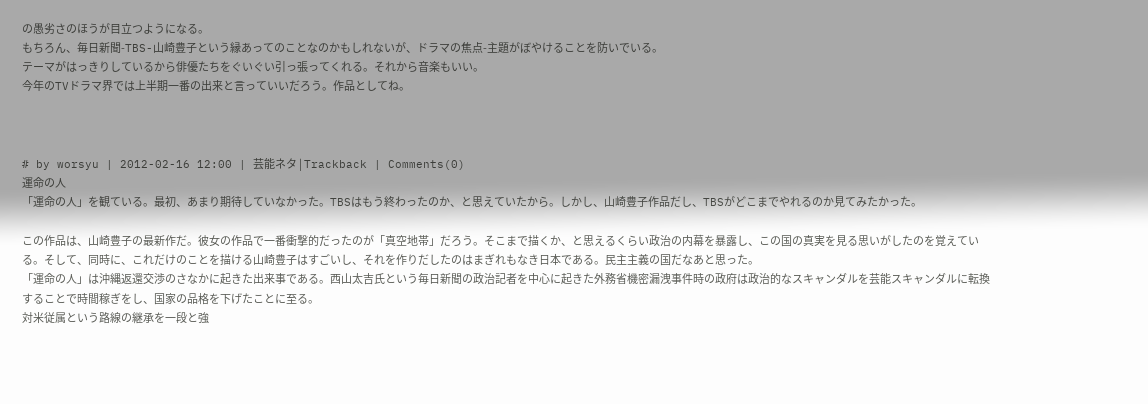の愚劣さのほうが目立つようになる。
もちろん、毎日新聞-TBS-山崎豊子という縁あってのことなのかもしれないが、ドラマの焦点-主題がぼやけることを防いでいる。
テーマがはっきりしているから俳優たちをぐいぐい引っ張ってくれる。それから音楽もいい。
今年のTVドラマ界では上半期一番の出来と言っていいだろう。作品としてね。



# by worsyu | 2012-02-16 12:00 | 芸能ネタ | Trackback | Comments(0)
運命の人
「運命の人」を観ている。最初、あまり期待していなかった。TBSはもう終わったのか、と思えていたから。しかし、山崎豊子作品だし、TBSがどこまでやれるのか見てみたかった。

この作品は、山崎豊子の最新作だ。彼女の作品で一番衝撃的だったのが「真空地帯」だろう。そこまで描くか、と思えるくらい政治の内幕を暴露し、この国の真実を見る思いがしたのを覚えている。そして、同時に、これだけのことを描ける山崎豊子はすごいし、それを作りだしたのはまぎれもなき日本である。民主主義の国だなあと思った。
「運命の人」は沖縄返還交渉のさなかに起きた出来事である。西山太吉氏という毎日新聞の政治記者を中心に起きた外務省機密漏洩事件時の政府は政治的なスキャンダルを芸能スキャンダルに転換することで時間稼ぎをし、国家の品格を下げたことに至る。
対米従属という路線の継承を一段と強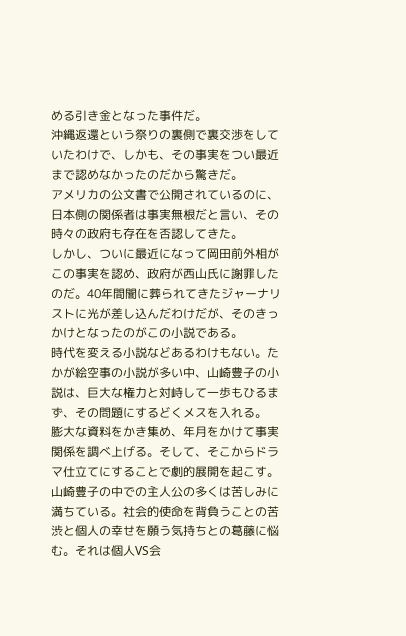める引き金となった事件だ。
沖縄返還という祭りの裏側で裏交渉をしていたわけで、しかも、その事実をつい最近まで認めなかったのだから驚きだ。
アメリカの公文書で公開されているのに、日本側の関係者は事実無根だと言い、その時々の政府も存在を否認してきた。
しかし、ついに最近になって岡田前外相がこの事実を認め、政府が西山氏に謝罪したのだ。40年間闇に葬られてきたジャーナリストに光が差し込んだわけだが、そのきっかけとなったのがこの小説である。
時代を変える小説などあるわけもない。たかが絵空事の小説が多い中、山崎豊子の小説は、巨大な権力と対峙して一歩もひるまず、その問題にするどくメスを入れる。
膨大な資料をかき集め、年月をかけて事実関係を調べ上げる。そして、そこからドラマ仕立てにすることで劇的展開を起こす。
山崎豊子の中での主人公の多くは苦しみに満ちている。社会的使命を背負うことの苦渋と個人の幸せを願う気持ちとの葛藤に悩む。それは個人VS会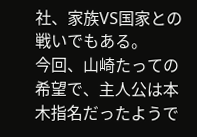社、家族VS国家との戦いでもある。
今回、山崎たっての希望で、主人公は本木指名だったようで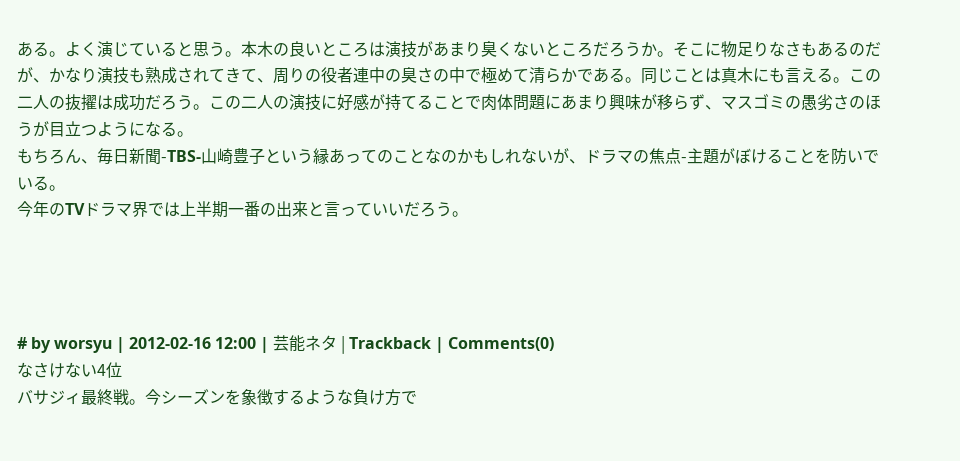ある。よく演じていると思う。本木の良いところは演技があまり臭くないところだろうか。そこに物足りなさもあるのだが、かなり演技も熟成されてきて、周りの役者連中の臭さの中で極めて清らかである。同じことは真木にも言える。この二人の抜擢は成功だろう。この二人の演技に好感が持てることで肉体問題にあまり興味が移らず、マスゴミの愚劣さのほうが目立つようになる。
もちろん、毎日新聞-TBS-山崎豊子という縁あってのことなのかもしれないが、ドラマの焦点-主題がぼけることを防いでいる。
今年のTVドラマ界では上半期一番の出来と言っていいだろう。




# by worsyu | 2012-02-16 12:00 | 芸能ネタ | Trackback | Comments(0)
なさけない4位
バサジィ最終戦。今シーズンを象徴するような負け方で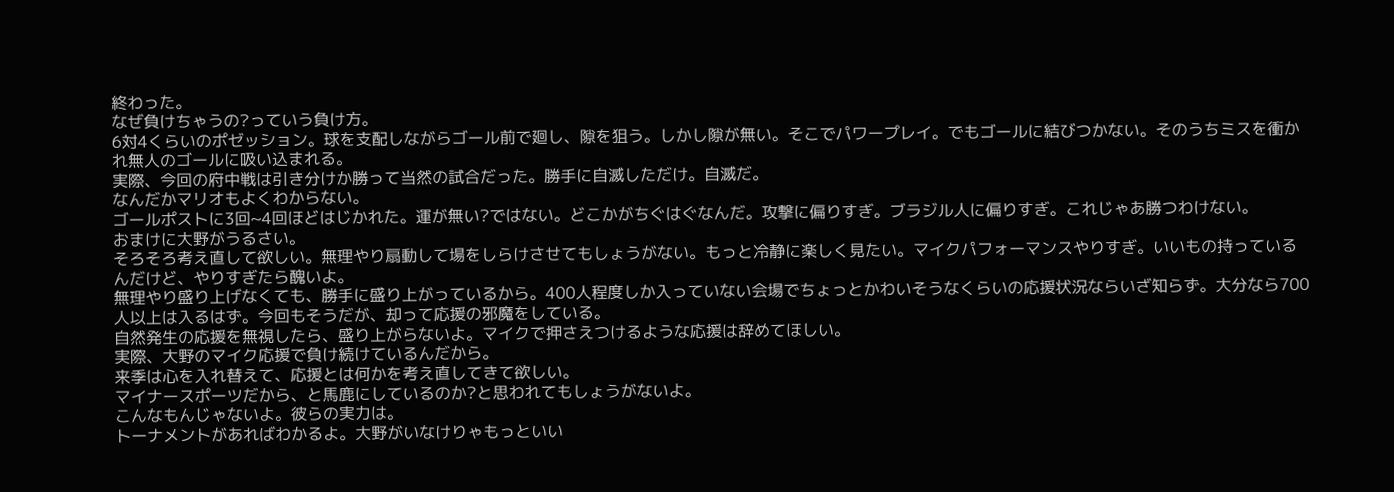終わった。
なぜ負けちゃうの?っていう負け方。
6対4くらいのポゼッション。球を支配しながらゴール前で廻し、隙を狙う。しかし隙が無い。そこでパワープレイ。でもゴールに結びつかない。そのうちミスを衝かれ無人のゴールに吸い込まれる。
実際、今回の府中戦は引き分けか勝って当然の試合だった。勝手に自滅しただけ。自滅だ。
なんだかマリオもよくわからない。
ゴールポストに3回~4回ほどはじかれた。運が無い?ではない。どこかがちぐはぐなんだ。攻撃に偏りすぎ。ブラジル人に偏りすぎ。これじゃあ勝つわけない。
おまけに大野がうるさい。
そろそろ考え直して欲しい。無理やり扇動して場をしらけさせてもしょうがない。もっと冷静に楽しく見たい。マイクパフォーマンスやりすぎ。いいもの持っているんだけど、やりすぎたら醜いよ。
無理やり盛り上げなくても、勝手に盛り上がっているから。400人程度しか入っていない会場でちょっとかわいそうなくらいの応援状況ならいざ知らず。大分なら700人以上は入るはず。今回もそうだが、却って応援の邪魔をしている。
自然発生の応援を無視したら、盛り上がらないよ。マイクで押さえつけるような応援は辞めてほしい。
実際、大野のマイク応援で負け続けているんだから。
来季は心を入れ替えて、応援とは何かを考え直してきて欲しい。
マイナースポーツだから、と馬鹿にしているのか?と思われてもしょうがないよ。
こんなもんじゃないよ。彼らの実力は。
トーナメントがあればわかるよ。大野がいなけりゃもっといい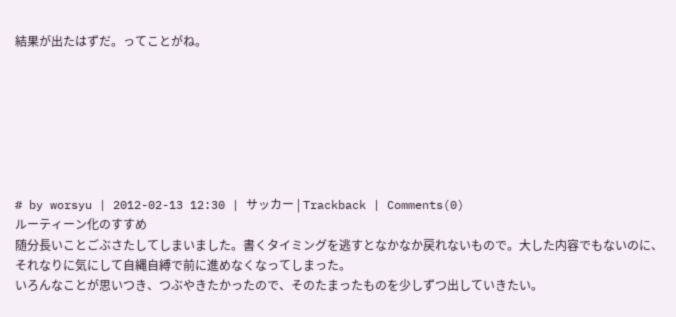結果が出たはずだ。ってことがね。







# by worsyu | 2012-02-13 12:30 | サッカー | Trackback | Comments(0)
ルーティーン化のすすめ
随分長いことごぶさたしてしまいました。書くタイミングを逃すとなかなか戻れないもので。大した内容でもないのに、それなりに気にして自縄自縛で前に進めなくなってしまった。
いろんなことが思いつき、つぶやきたかったので、そのたまったものを少しずつ出していきたい。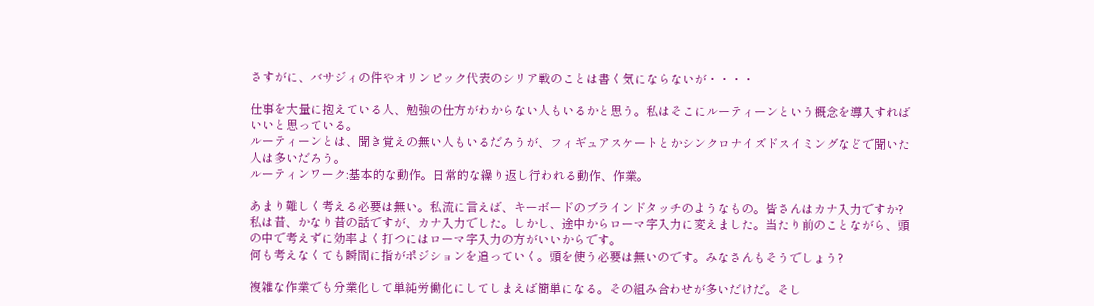さすがに、バサジィの件やオリンピック代表のシリア戦のことは書く気にならないが・・・・

仕事を大量に抱えている人、勉強の仕方がわからない人もいるかと思う。私はそこにルーティーンという概念を導入すればいいと思っている。
ルーティーンとは、聞き覚えの無い人もいるだろうが、フィギュアスケートとかシンクロナイズドスイミングなどで聞いた人は多いだろう。
ルーティンワーク:基本的な動作。日常的な繰り返し行われる動作、作業。

あまり難しく考える必要は無い。私流に言えば、キーボードのブラインドタッチのようなもの。皆さんはカナ入力ですか?私は昔、かなり昔の話ですが、カナ入力でした。しかし、途中からローマ字入力に変えました。当たり前のことながら、頭の中で考えずに効率よく打つにはローマ字入力の方がいいからです。
何も考えなくても瞬間に指がポジションを追っていく。頭を使う必要は無いのです。みなさんもそうでしょう?

複雑な作業でも分業化して単純労働化にしてしまえば簡単になる。その組み合わせが多いだけだ。そし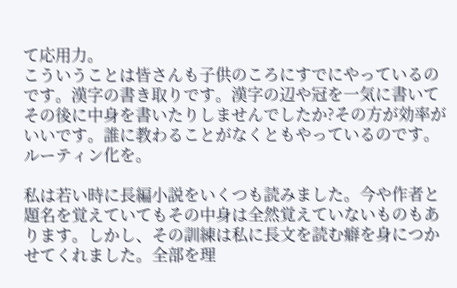て応用力。
こういうことは皆さんも子供のころにすでにやっているのです。漢字の書き取りです。漢字の辺や冠を一気に書いてその後に中身を書いたりしませんでしたか?その方が効率がいいです。誰に教わることがなくともやっているのです。ルーティン化を。

私は若い時に長編小説をいくつも読みました。今や作者と題名を覚えていてもその中身は全然覚えていないものもあります。しかし、その訓練は私に長文を読む癖を身につかせてくれました。全部を理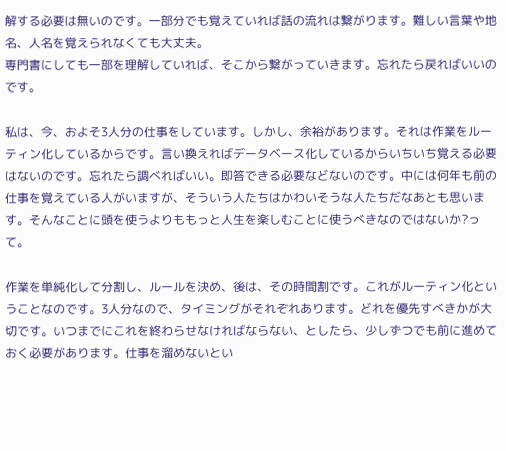解する必要は無いのです。一部分でも覚えていれば話の流れは繋がります。難しい言葉や地名、人名を覚えられなくても大丈夫。
専門書にしても一部を理解していれば、そこから繋がっていきます。忘れたら戻ればいいのです。

私は、今、およそ3人分の仕事をしています。しかし、余裕があります。それは作業をルーティン化しているからです。言い換えればデータベース化しているからいちいち覚える必要はないのです。忘れたら調べればいい。即答できる必要などないのです。中には何年も前の仕事を覚えている人がいますが、そういう人たちはかわいそうな人たちだなあとも思います。そんなことに頭を使うよりももっと人生を楽しむことに使うべきなのではないか?って。

作業を単純化して分割し、ルールを決め、後は、その時間割です。これがルーティン化ということなのです。3人分なので、タイミングがそれぞれあります。どれを優先すべきかが大切です。いつまでにこれを終わらせなければならない、としたら、少しずつでも前に進めておく必要があります。仕事を溜めないとい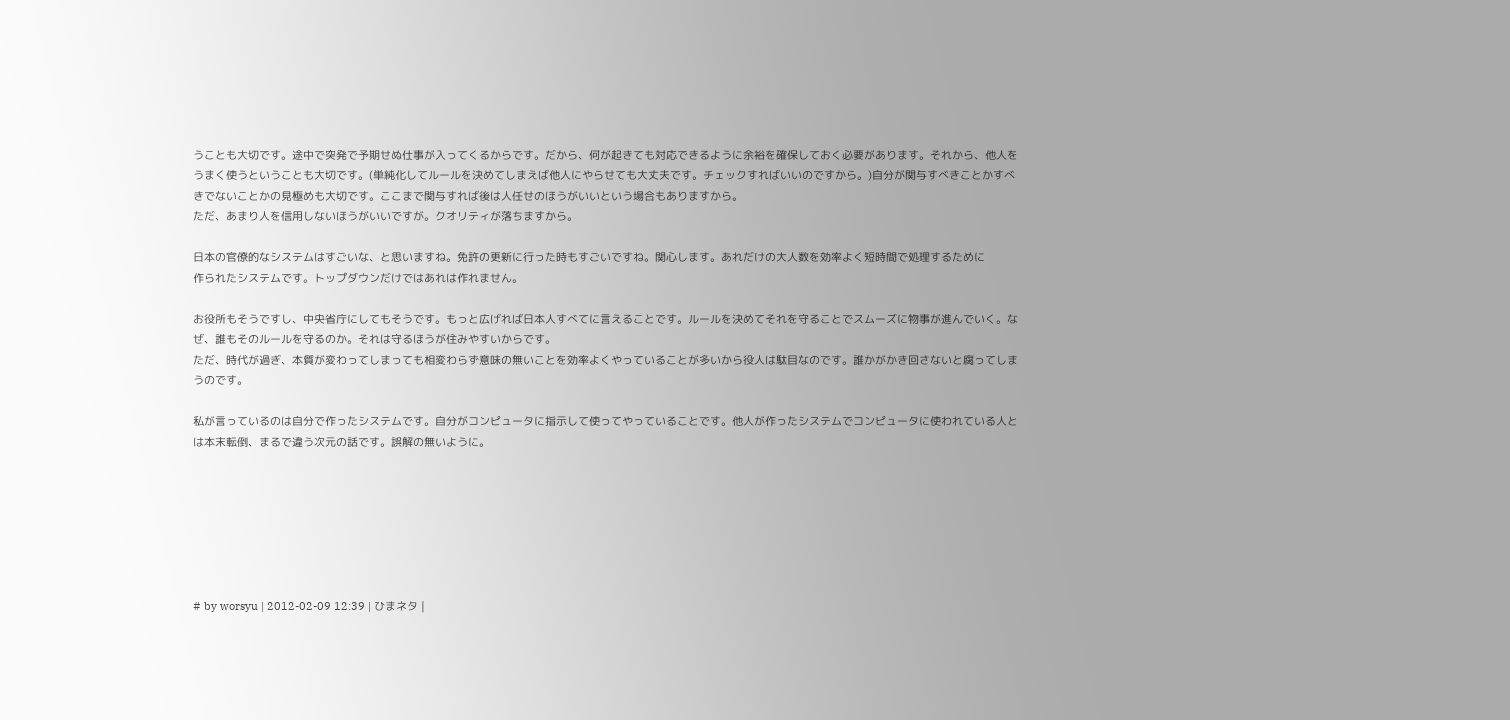うことも大切です。途中で突発で予期せぬ仕事が入ってくるからです。だから、何が起きても対応できるように余裕を確保しておく必要があります。それから、他人をうまく使うということも大切です。(単純化してルールを決めてしまえば他人にやらせても大丈夫です。チェックすればいいのですから。)自分が関与すべきことかすべきでないことかの見極めも大切です。ここまで関与すれば後は人任せのほうがいいという場合もありますから。
ただ、あまり人を信用しないほうがいいですが。クオリティが落ちますから。

日本の官僚的なシステムはすごいな、と思いますね。免許の更新に行った時もすごいですね。関心します。あれだけの大人数を効率よく短時間で処理するために
作られたシステムです。トップダウンだけではあれは作れません。

お役所もそうですし、中央省庁にしてもそうです。もっと広げれば日本人すべてに言えることです。ルールを決めてそれを守ることでスムーズに物事が進んでいく。なぜ、誰もそのルールを守るのか。それは守るほうが住みやすいからです。
ただ、時代が過ぎ、本質が変わってしまっても相変わらず意味の無いことを効率よくやっていることが多いから役人は駄目なのです。誰かがかき回さないと腐ってしまうのです。

私が言っているのは自分で作ったシステムです。自分がコンピュータに指示して使ってやっていることです。他人が作ったシステムでコンピュータに使われている人とは本末転倒、まるで違う次元の話です。誤解の無いように。







# by worsyu | 2012-02-09 12:39 | ひまネタ |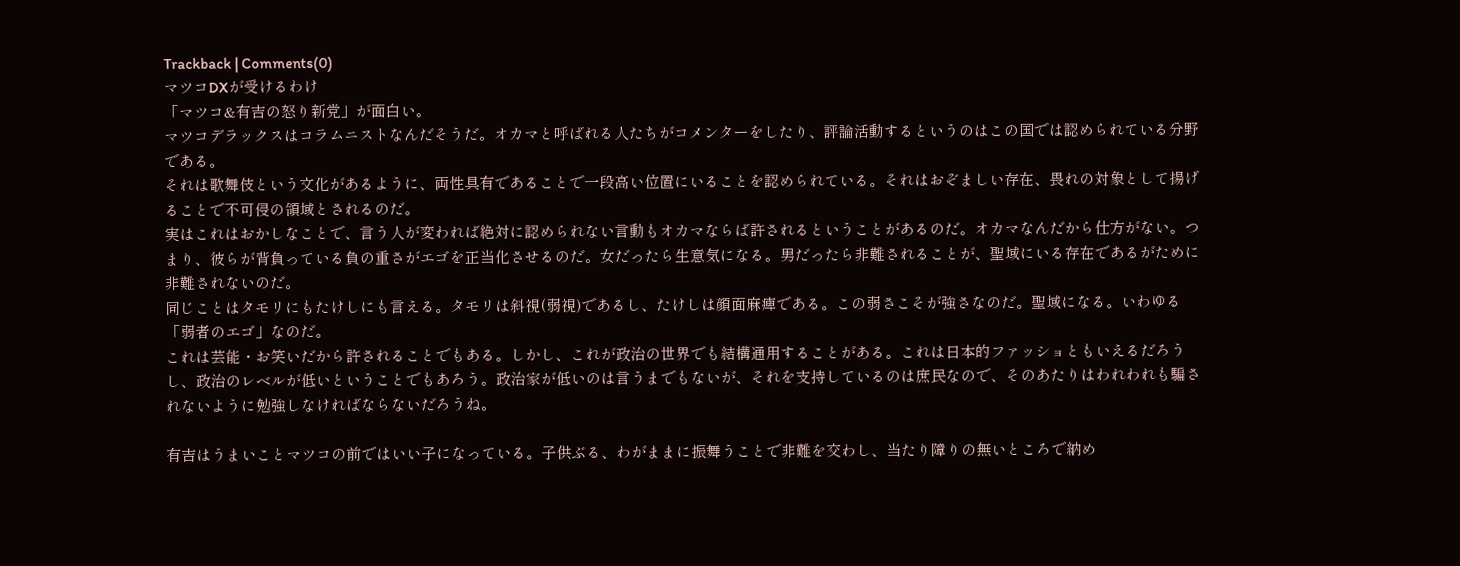Trackback | Comments(0)
マツコDXが受けるわけ
「マツコ&有吉の怒り新党」が面白い。
マツコデラックスはコラムニストなんだそうだ。オカマと呼ばれる人たちがコメンターをしたり、評論活動するというのはこの国では認められている分野である。
それは歌舞伎という文化があるように、両性具有であることで一段高い位置にいることを認められている。それはおぞましい存在、畏れの対象として揚げることで不可侵の領域とされるのだ。
実はこれはおかしなことで、言う人が変われば絶対に認められない言動もオカマならば許されるということがあるのだ。オカマなんだから仕方がない。つまり、彼らが背負っている負の重さがエゴを正当化させるのだ。女だったら生意気になる。男だったら非難されることが、聖域にいる存在であるがために非難されないのだ。
同じことはタモリにもたけしにも言える。タモリは斜視(弱視)であるし、たけしは顔面麻痺である。この弱さこそが強さなのだ。聖域になる。いわゆる「弱者のエゴ」なのだ。
これは芸能・お笑いだから許されることでもある。しかし、これが政治の世界でも結構通用することがある。これは日本的ファッショともいえるだろうし、政治のレベルが低いということでもあろう。政治家が低いのは言うまでもないが、それを支持しているのは庶民なので、そのあたりはわれわれも騙されないように勉強しなければならないだろうね。

有吉はうまいことマツコの前ではいい子になっている。子供ぶる、わがままに振舞うことで非難を交わし、当たり障りの無いところで納め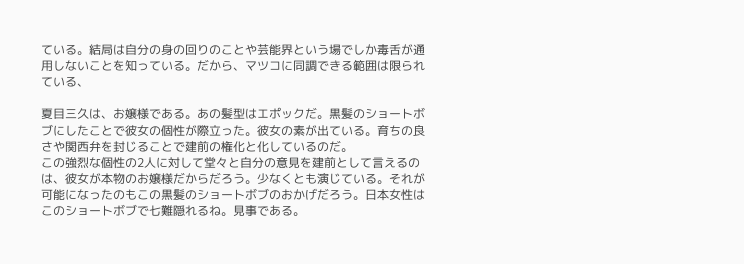ている。結局は自分の身の回りのことや芸能界という場でしか毒舌が通用しないことを知っている。だから、マツコに同調できる範囲は限られている、

夏目三久は、お嬢様である。あの髪型はエポックだ。黒髪のショートボブにしたことで彼女の個性が際立った。彼女の素が出ている。育ちの良さや関西弁を封じることで建前の権化と化しているのだ。
この強烈な個性の2人に対して堂々と自分の意見を建前として言えるのは、彼女が本物のお嬢様だからだろう。少なくとも演じている。それが可能になったのもこの黒髪のショートボブのおかげだろう。日本女性はこのショートボブで七難隠れるね。見事である。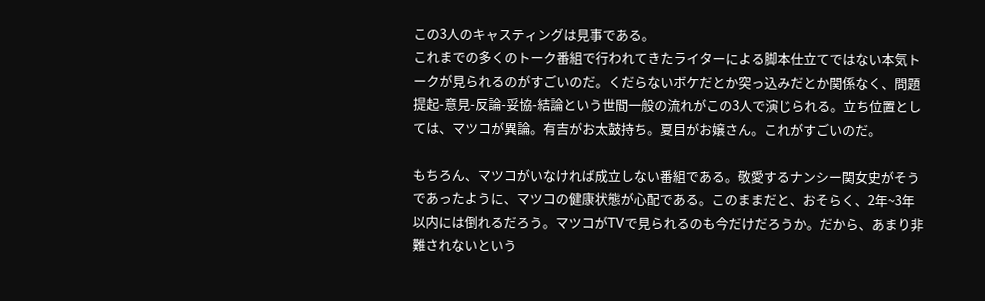この3人のキャスティングは見事である。
これまでの多くのトーク番組で行われてきたライターによる脚本仕立てではない本気トークが見られるのがすごいのだ。くだらないボケだとか突っ込みだとか関係なく、問題提起-意見-反論-妥協-結論という世間一般の流れがこの3人で演じられる。立ち位置としては、マツコが異論。有吉がお太鼓持ち。夏目がお嬢さん。これがすごいのだ。

もちろん、マツコがいなければ成立しない番組である。敬愛するナンシー関女史がそうであったように、マツコの健康状態が心配である。このままだと、おそらく、2年~3年以内には倒れるだろう。マツコがTVで見られるのも今だけだろうか。だから、あまり非難されないという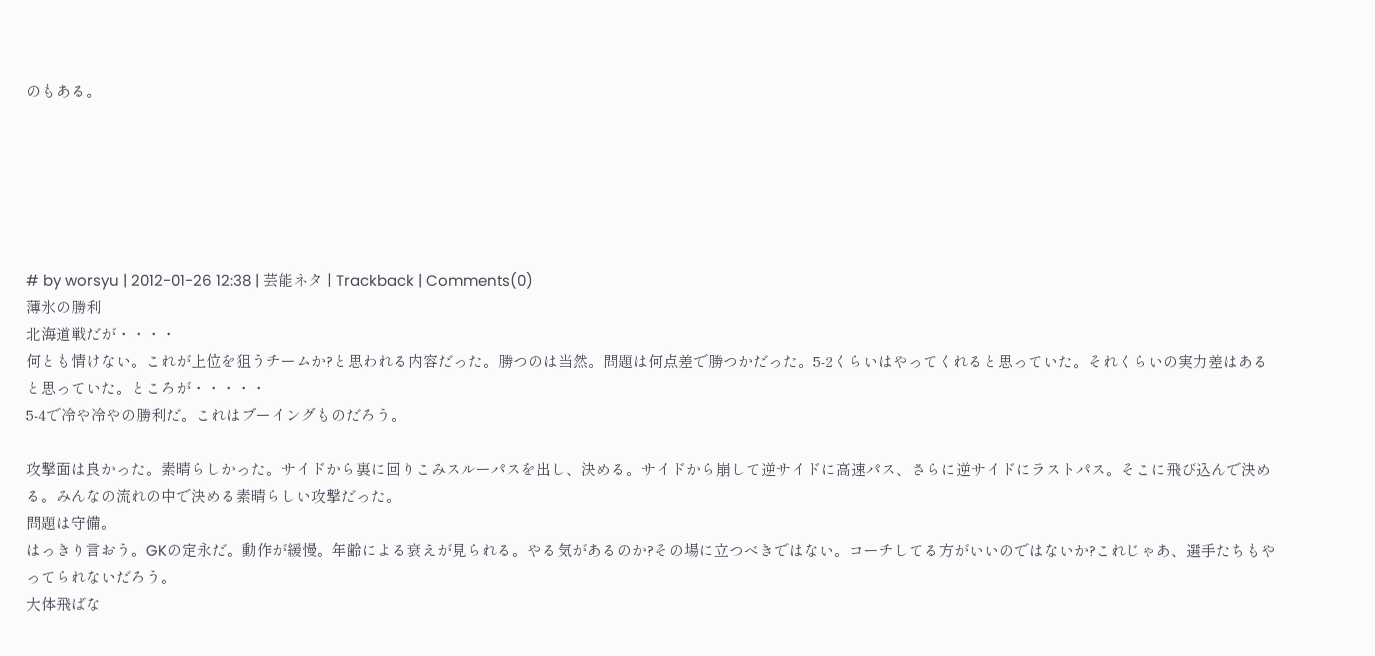のもある。






# by worsyu | 2012-01-26 12:38 | 芸能ネタ | Trackback | Comments(0)
薄氷の勝利
北海道戦だが・・・・
何とも情けない。これが上位を狙うチームか?と思われる内容だった。勝つのは当然。問題は何点差で勝つかだった。5-2くらいはやってくれると思っていた。それくらいの実力差はあると思っていた。ところが・・・・・
5-4で冷や冷やの勝利だ。これはブーイングものだろう。

攻撃面は良かった。素晴らしかった。サイドから裏に回りこみスルーパスを出し、決める。サイドから崩して逆サイドに高速パス、さらに逆サイドにラストパス。そこに飛び込んで決める。みんなの流れの中で決める素晴らしい攻撃だった。
問題は守備。
はっきり言おう。GKの定永だ。動作が緩慢。年齢による衰えが見られる。やる気があるのか?その場に立つべきではない。コーチしてる方がいいのではないか?これじゃあ、選手たちもやってられないだろう。
大体飛ばな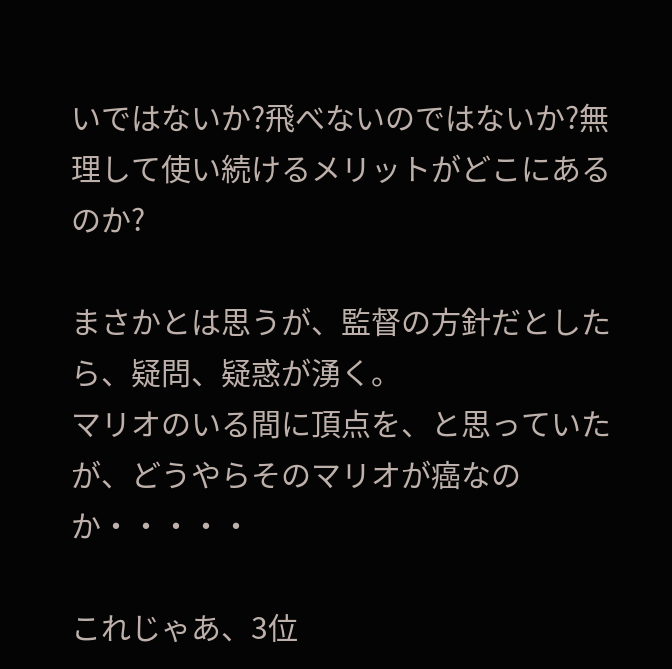いではないか?飛べないのではないか?無理して使い続けるメリットがどこにあるのか?

まさかとは思うが、監督の方針だとしたら、疑問、疑惑が湧く。
マリオのいる間に頂点を、と思っていたが、どうやらそのマリオが癌なのか・・・・・

これじゃあ、3位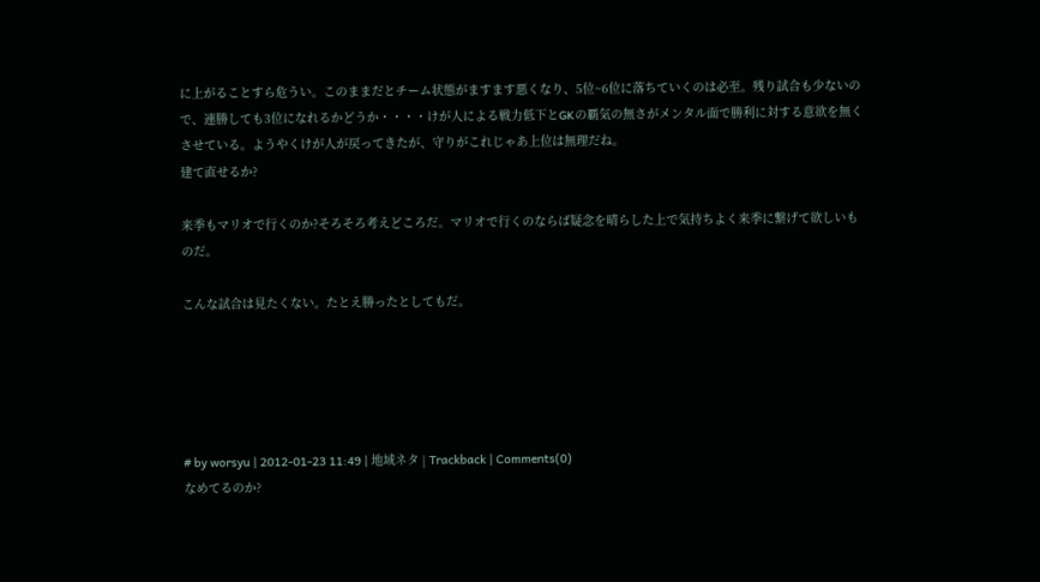に上がることすら危うい。このままだとチーム状態がますます悪くなり、5位~6位に落ちていくのは必至。残り試合も少ないので、連勝しても3位になれるかどうか・・・・けが人による戦力低下とGKの覇気の無さがメンタル面で勝利に対する意欲を無くさせている。ようやくけが人が戻ってきたが、守りがこれじゃあ上位は無理だね。
建て直せるか?

来季もマリオで行くのか?そろそろ考えどころだ。マリオで行くのならば疑念を晴らした上で気持ちよく来季に繋げて欲しいものだ。

こんな試合は見たくない。たとえ勝ったとしてもだ。





# by worsyu | 2012-01-23 11:49 | 地域ネタ | Trackback | Comments(0)
なめてるのか?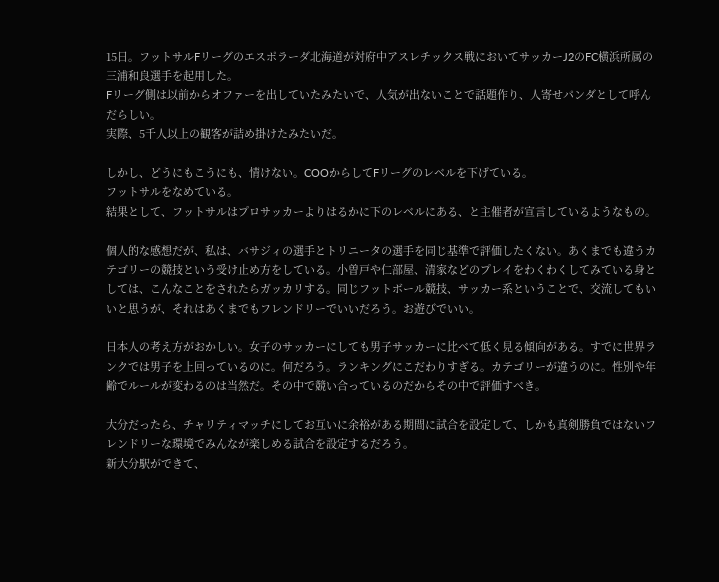15日。フットサルFリーグのエスポラーダ北海道が対府中アスレチックス戦においてサッカーJ2のFC横浜所属の三浦和良選手を起用した。
Fリーグ側は以前からオファーを出していたみたいで、人気が出ないことで話題作り、人寄せパンダとして呼んだらしい。
実際、5千人以上の観客が詰め掛けたみたいだ。

しかし、どうにもこうにも、情けない。COOからしてFリーグのレベルを下げている。
フットサルをなめている。
結果として、フットサルはプロサッカーよりはるかに下のレベルにある、と主催者が宣言しているようなもの。

個人的な感想だが、私は、バサジィの選手とトリニータの選手を同じ基準で評価したくない。あくまでも違うカテゴリーの競技という受け止め方をしている。小曽戸や仁部屋、清家などのプレイをわくわくしてみている身としては、こんなことをされたらガッカリする。同じフットボール競技、サッカー系ということで、交流してもいいと思うが、それはあくまでもフレンドリーでいいだろう。お遊びでいい。

日本人の考え方がおかしい。女子のサッカーにしても男子サッカーに比べて低く見る傾向がある。すでに世界ランクでは男子を上回っているのに。何だろう。ランキングにこだわりすぎる。カテゴリーが違うのに。性別や年齢でルールが変わるのは当然だ。その中で競い合っているのだからその中で評価すべき。

大分だったら、チャリティマッチにしてお互いに余裕がある期間に試合を設定して、しかも真剣勝負ではないフレンドリーな環境でみんなが楽しめる試合を設定するだろう。
新大分駅ができて、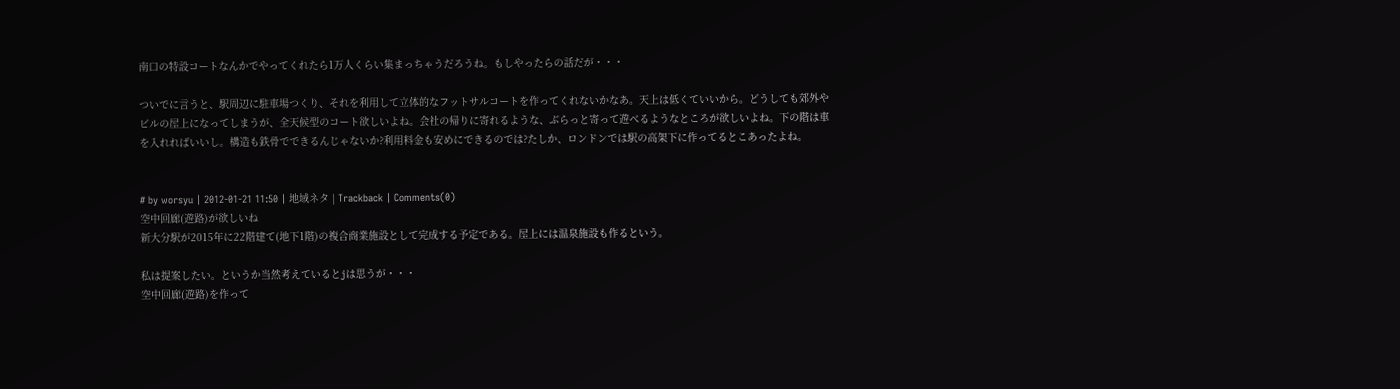南口の特設コートなんかでやってくれたら1万人くらい集まっちゃうだろうね。もしやったらの話だが・・・

ついでに言うと、駅周辺に駐車場つくり、それを利用して立体的なフットサルコートを作ってくれないかなあ。天上は低くていいから。どうしても郊外やビルの屋上になってしまうが、全天候型のコート欲しいよね。会社の帰りに寄れるような、ぶらっと寄って遊べるようなところが欲しいよね。下の階は車を入れればいいし。構造も鉄骨でできるんじゃないか?利用料金も安めにできるのでは?たしか、ロンドンでは駅の高架下に作ってるとこあったよね。


# by worsyu | 2012-01-21 11:50 | 地域ネタ | Trackback | Comments(0)
空中回廊(遊路)が欲しいね
新大分駅が2015年に22階建て(地下1階)の複合商業施設として完成する予定である。屋上には温泉施設も作るという。

私は提案したい。というか当然考えているとjは思うが・・・
空中回廊(遊路)を作って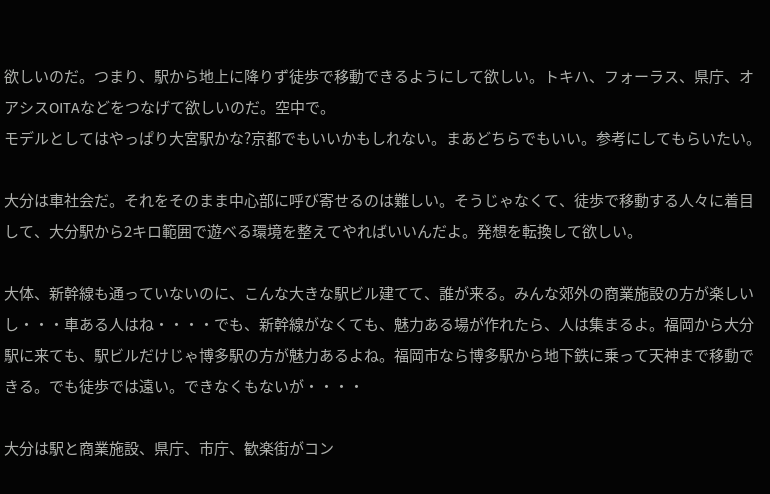欲しいのだ。つまり、駅から地上に降りず徒歩で移動できるようにして欲しい。トキハ、フォーラス、県庁、オアシスOITAなどをつなげて欲しいのだ。空中で。
モデルとしてはやっぱり大宮駅かな?京都でもいいかもしれない。まあどちらでもいい。参考にしてもらいたい。

大分は車社会だ。それをそのまま中心部に呼び寄せるのは難しい。そうじゃなくて、徒歩で移動する人々に着目して、大分駅から2キロ範囲で遊べる環境を整えてやればいいんだよ。発想を転換して欲しい。

大体、新幹線も通っていないのに、こんな大きな駅ビル建てて、誰が来る。みんな郊外の商業施設の方が楽しいし・・・車ある人はね・・・・でも、新幹線がなくても、魅力ある場が作れたら、人は集まるよ。福岡から大分駅に来ても、駅ビルだけじゃ博多駅の方が魅力あるよね。福岡市なら博多駅から地下鉄に乗って天神まで移動できる。でも徒歩では遠い。できなくもないが・・・・

大分は駅と商業施設、県庁、市庁、歓楽街がコン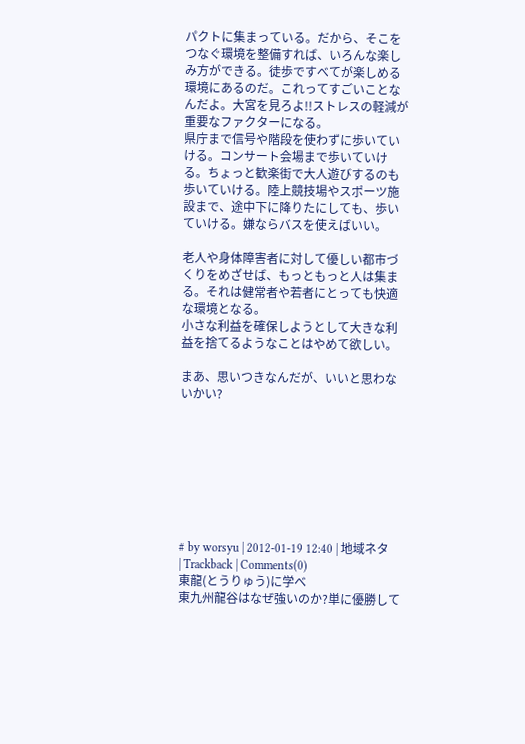パクトに集まっている。だから、そこをつなぐ環境を整備すれば、いろんな楽しみ方ができる。徒歩ですべてが楽しめる環境にあるのだ。これってすごいことなんだよ。大宮を見ろよ!!ストレスの軽減が重要なファクターになる。
県庁まで信号や階段を使わずに歩いていける。コンサート会場まで歩いていける。ちょっと歓楽街で大人遊びするのも歩いていける。陸上競技場やスポーツ施設まで、途中下に降りたにしても、歩いていける。嫌ならバスを使えばいい。

老人や身体障害者に対して優しい都市づくりをめざせば、もっともっと人は集まる。それは健常者や若者にとっても快適な環境となる。
小さな利益を確保しようとして大きな利益を捨てるようなことはやめて欲しい。

まあ、思いつきなんだが、いいと思わないかい?








# by worsyu | 2012-01-19 12:40 | 地域ネタ | Trackback | Comments(0)
東龍(とうりゅう)に学べ
東九州龍谷はなぜ強いのか?単に優勝して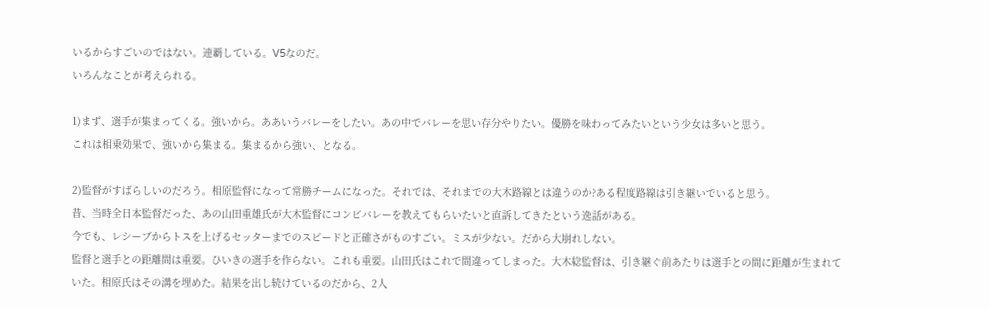いるからすごいのではない。連覇している。V5なのだ。
いろんなことが考えられる。

1)まず、選手が集まってくる。強いから。ああいうバレーをしたい。あの中でバレーを思い存分やりたい。優勝を味わってみたいという少女は多いと思う。
これは相乗効果で、強いから集まる。集まるから強い、となる。

2)監督がすばらしいのだろう。相原監督になって常勝チームになった。それでは、それまでの大木路線とは違うのか?ある程度路線は引き継いでいると思う。
昔、当時全日本監督だった、あの山田重雄氏が大木監督にコンビバレーを教えてもらいたいと直訴してきたという逸話がある。
今でも、レシーブからトスを上げるセッターまでのスピードと正確さがものすごい。ミスが少ない。だから大崩れしない。
監督と選手との距離間は重要。ひいきの選手を作らない。これも重要。山田氏はこれで間違ってしまった。大木総監督は、引き継ぐ前あたりは選手との間に距離が生まれていた。相原氏はその溝を埋めた。結果を出し続けているのだから、2人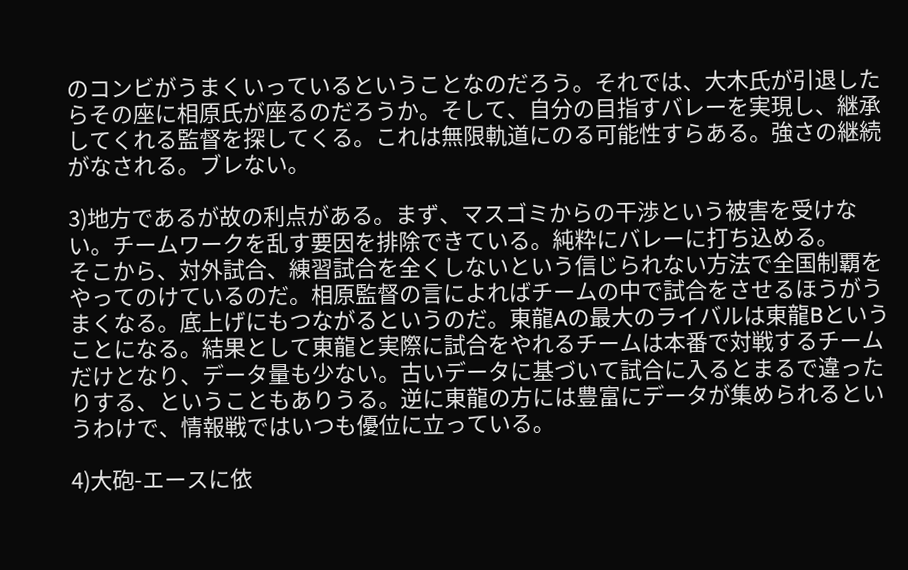のコンビがうまくいっているということなのだろう。それでは、大木氏が引退したらその座に相原氏が座るのだろうか。そして、自分の目指すバレーを実現し、継承してくれる監督を探してくる。これは無限軌道にのる可能性すらある。強さの継続がなされる。ブレない。

3)地方であるが故の利点がある。まず、マスゴミからの干渉という被害を受けない。チームワークを乱す要因を排除できている。純粋にバレーに打ち込める。
そこから、対外試合、練習試合を全くしないという信じられない方法で全国制覇をやってのけているのだ。相原監督の言によればチームの中で試合をさせるほうがうまくなる。底上げにもつながるというのだ。東龍Aの最大のライバルは東龍Bということになる。結果として東龍と実際に試合をやれるチームは本番で対戦するチームだけとなり、データ量も少ない。古いデータに基づいて試合に入るとまるで違ったりする、ということもありうる。逆に東龍の方には豊富にデータが集められるというわけで、情報戦ではいつも優位に立っている。

4)大砲-エースに依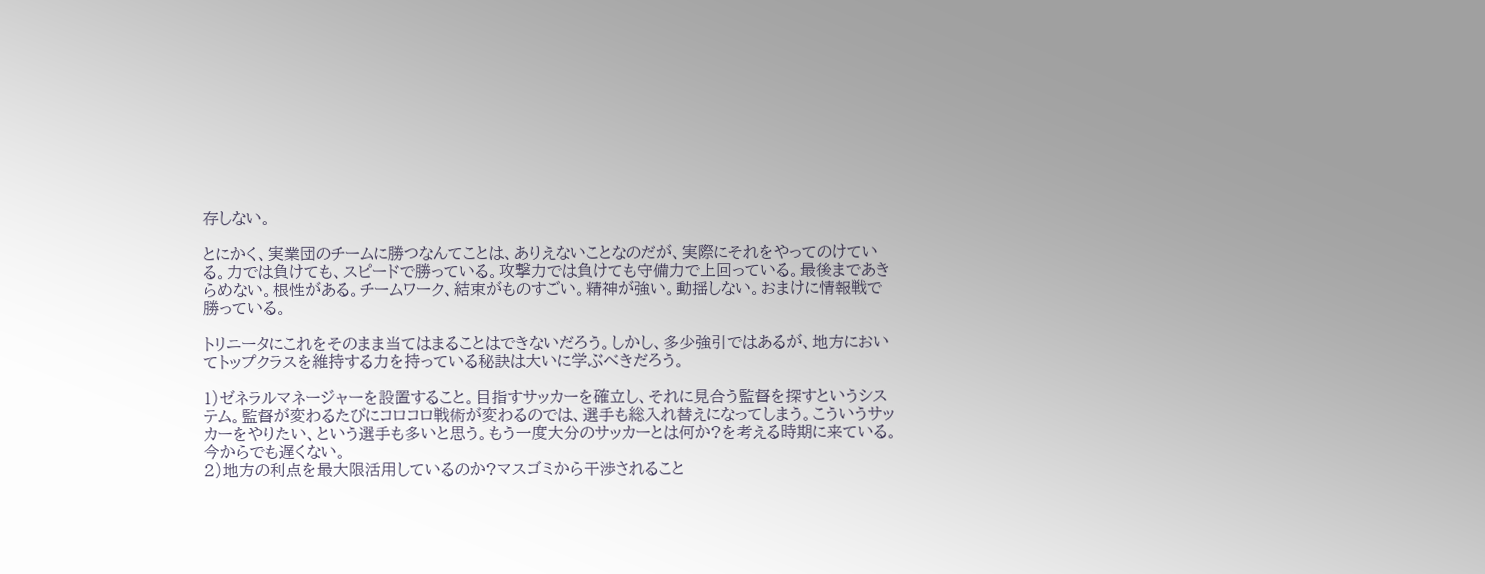存しない。

とにかく、実業団のチームに勝つなんてことは、ありえないことなのだが、実際にそれをやってのけている。力では負けても、スピードで勝っている。攻撃力では負けても守備力で上回っている。最後まであきらめない。根性がある。チームワーク、結束がものすごい。精神が強い。動揺しない。おまけに情報戦で勝っている。

トリニータにこれをそのまま当てはまることはできないだろう。しかし、多少強引ではあるが、地方においてトップクラスを維持する力を持っている秘訣は大いに学ぶべきだろう。

1)ゼネラルマネージャーを設置すること。目指すサッカーを確立し、それに見合う監督を探すというシステム。監督が変わるたびにコロコロ戦術が変わるのでは、選手も総入れ替えになってしまう。こういうサッカーをやりたい、という選手も多いと思う。もう一度大分のサッカーとは何か?を考える時期に来ている。今からでも遅くない。
2)地方の利点を最大限活用しているのか?マスゴミから干渉されること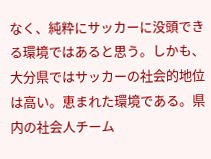なく、純粋にサッカーに没頭できる環境ではあると思う。しかも、大分県ではサッカーの社会的地位は高い。恵まれた環境である。県内の社会人チーム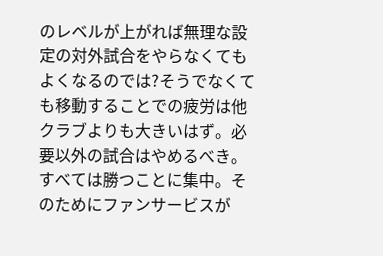のレベルが上がれば無理な設定の対外試合をやらなくてもよくなるのでは?そうでなくても移動することでの疲労は他クラブよりも大きいはず。必要以外の試合はやめるべき。すべては勝つことに集中。そのためにファンサービスが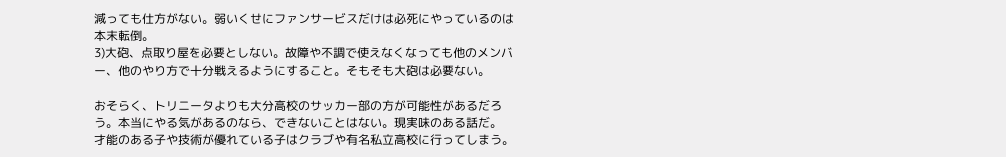減っても仕方がない。弱いくせにファンサービスだけは必死にやっているのは本末転倒。
3)大砲、点取り屋を必要としない。故障や不調で使えなくなっても他のメンバー、他のやり方で十分戦えるようにすること。そもそも大砲は必要ない。

おそらく、トリニータよりも大分高校のサッカー部の方が可能性があるだろう。本当にやる気があるのなら、できないことはない。現実味のある話だ。
才能のある子や技術が優れている子はクラブや有名私立高校に行ってしまう。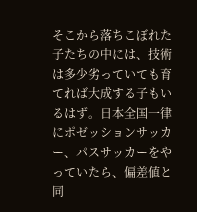そこから落ちこぼれた子たちの中には、技術は多少劣っていても育てれば大成する子もいるはず。日本全国一律にポゼッションサッカー、パスサッカーをやっていたら、偏差値と同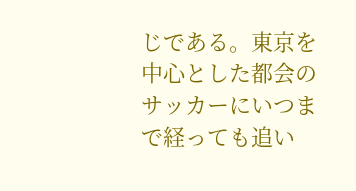じである。東京を中心とした都会のサッカーにいつまで経っても追い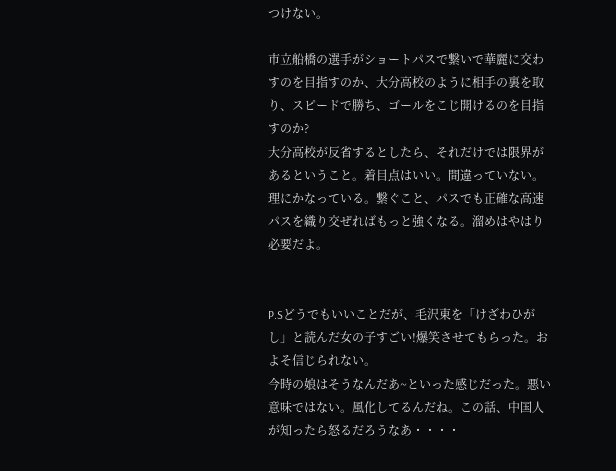つけない。

市立船橋の選手がショートパスで繋いで華麗に交わすのを目指すのか、大分高校のように相手の裏を取り、スピードで勝ち、ゴールをこじ開けるのを目指すのか?
大分高校が反省するとしたら、それだけでは限界があるということ。着目点はいい。間違っていない。理にかなっている。繋ぐこと、パスでも正確な高速パスを織り交ぜればもっと強くなる。溜めはやはり必要だよ。


P.Sどうでもいいことだが、毛沢東を「けざわひがし」と読んだ女の子すごい!爆笑させてもらった。およそ信じられない。
今時の娘はそうなんだあ~といった感じだった。悪い意味ではない。風化してるんだね。この話、中国人が知ったら怒るだろうなあ・・・・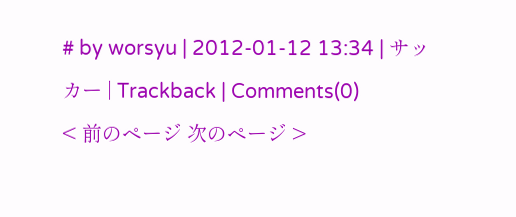# by worsyu | 2012-01-12 13:34 | サッカー | Trackback | Comments(0)
< 前のページ 次のページ >